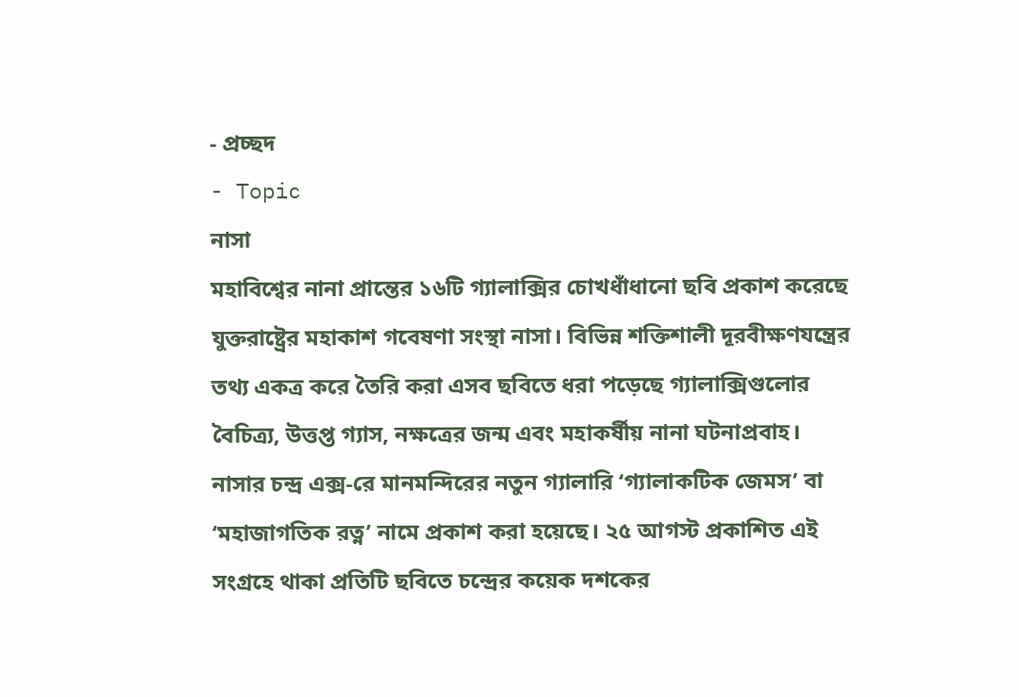- প্রচ্ছদ
- Topic
নাসা
মহাবিশ্বের নানা প্রান্তের ১৬টি গ্যালাক্সির চোখধাঁধানো ছবি প্রকাশ করেছে যুক্তরাষ্ট্রের মহাকাশ গবেষণা সংস্থা নাসা। বিভিন্ন শক্তিশালী দূরবীক্ষণযন্ত্রের তথ্য একত্র করে তৈরি করা এসব ছবিতে ধরা পড়েছে গ্যালাক্সিগুলোর বৈচিত্র্য, উত্তপ্ত গ্যাস, নক্ষত্রের জন্ম এবং মহাকর্ষীয় নানা ঘটনাপ্রবাহ। নাসার চন্দ্র এক্স-রে মানমন্দিরের নতুন গ্যালারি ‘গ্যালাকটিক জেমস’ বা ‘মহাজাগতিক রত্ন’ নামে প্রকাশ করা হয়েছে। ২৫ আগস্ট প্রকাশিত এই সংগ্রহে থাকা প্রতিটি ছবিতে চন্দ্রের কয়েক দশকের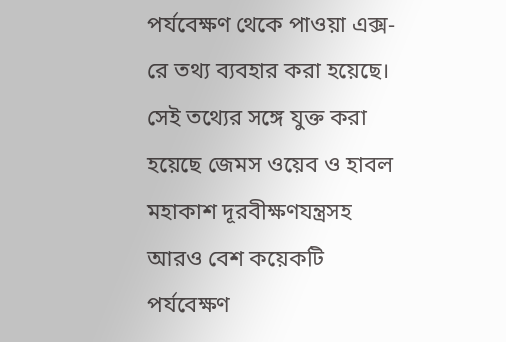পর্যবেক্ষণ থেকে পাওয়া এক্স-রে তথ্য ব্যবহার করা হয়েছে। সেই তথ্যের সঙ্গে যুক্ত করা হয়েছে জেমস ওয়েব ও হাবল মহাকাশ দূরবীক্ষণযন্ত্রসহ আরও বেশ কয়েকটি পর্যবেক্ষণ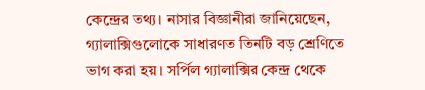কেন্দ্রের তথ্য। নাসার বিজ্ঞানীরা জানিয়েছেন, গ্যালাক্সিগুলোকে সাধারণত তিনটি বড় শ্রেণিতে ভাগ করা হয়। সর্পিল গ্যালাক্সির কেন্দ্র থেকে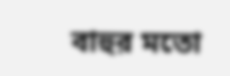বাহুর মতো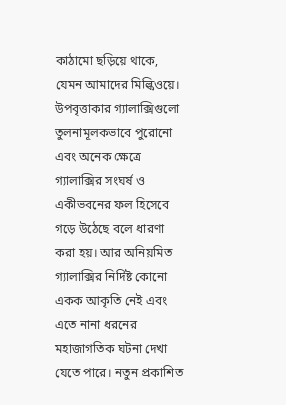কাঠামো ছড়িয়ে থাকে, যেমন আমাদের মিল্কিওয়ে। উপবৃত্তাকার গ্যালাক্সিগুলো তুলনামূলকভাবে পুরোনো এবং অনেক ক্ষেত্রে গ্যালাক্সির সংঘর্ষ ও একীভবনের ফল হিসেবে গড়ে উঠেছে বলে ধারণা করা হয়। আর অনিয়মিত গ্যালাক্সির নির্দিষ্ট কোনো একক আকৃতি নেই এবং এতে নানা ধরনের মহাজাগতিক ঘটনা দেখা যেতে পারে। নতুন প্রকাশিত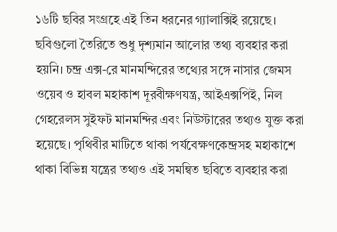১৬টি ছবির সংগ্রহে এই তিন ধরনের গ্যালাক্সিই রয়েছে। ছবিগুলো তৈরিতে শুধু দৃশ্যমান আলোর তথ্য ব্যবহার করা হয়নি। চন্দ্র এক্স-রে মানমন্দিরের তথ্যের সঙ্গে নাসার জেমস ওয়েব ও হাবল মহাকাশ দূরবীক্ষণযন্ত্র, আইএক্সপিই, নিল গেহরেলস সুইফট মানমন্দির এবং নিউস্টারের তথ্যও যুক্ত করা হয়েছে। পৃথিবীর মাটিতে থাকা পর্যবেক্ষণকেন্দ্রসহ মহাকাশে থাকা বিভিন্ন যন্ত্রের তথ্যও এই সমন্বিত ছবিতে ব্যবহার করা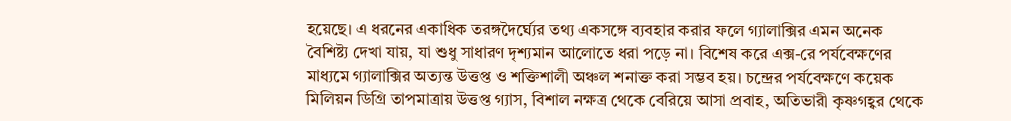হয়েছে। এ ধরনের একাধিক তরঙ্গদৈর্ঘ্যের তথ্য একসঙ্গে ব্যবহার করার ফলে গ্যালাক্সির এমন অনেক বৈশিষ্ট্য দেখা যায়, যা শুধু সাধারণ দৃশ্যমান আলোতে ধরা পড়ে না। বিশেষ করে এক্স-রে পর্যবেক্ষণের মাধ্যমে গ্যালাক্সির অত্যন্ত উত্তপ্ত ও শক্তিশালী অঞ্চল শনাক্ত করা সম্ভব হয়। চন্দ্রের পর্যবেক্ষণে কয়েক মিলিয়ন ডিগ্রি তাপমাত্রায় উত্তপ্ত গ্যাস, বিশাল নক্ষত্র থেকে বেরিয়ে আসা প্রবাহ, অতিভারী কৃষ্ণগহ্বর থেকে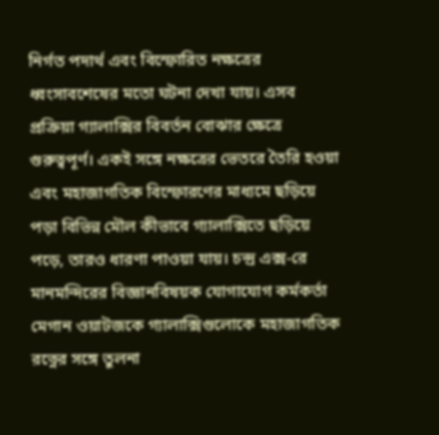নির্গত পদার্থ এবং বিস্ফোরিত নক্ষত্রের ধ্বংসাবশেষের মতো ঘটনা দেখা যায়। এসব প্রক্রিয়া গ্যালাক্সির বিবর্তন বোঝার ক্ষেত্রে গুরুত্বপূর্ণ। একই সঙ্গে নক্ষত্রের ভেতরে তৈরি হওয়া এবং মহাজাগতিক বিস্ফোরণের মাধ্যমে ছড়িয়ে পড়া বিভিন্ন মৌল কীভাবে গ্যালাক্সিতে ছড়িয়ে পড়ে, তারও ধারণা পাওয়া যায়। চন্দ্র এক্স-রে মানমন্দিরের বিজ্ঞানবিষয়ক যোগাযোগ কর্মকর্তা মেগান ওয়াটজকে গ্যালাক্সিগুলোকে মহাজাগতিক রত্নের সঙ্গে তুলনা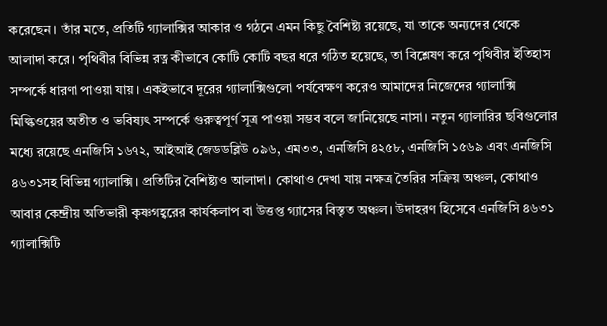করেছেন। তাঁর মতে, প্রতিটি গ্যালাক্সির আকার ও গঠনে এমন কিছু বৈশিষ্ট্য রয়েছে, যা তাকে অন্যদের থেকে আলাদা করে। পৃথিবীর বিভিন্ন রত্ন কীভাবে কোটি কোটি বছর ধরে গঠিত হয়েছে, তা বিশ্লেষণ করে পৃথিবীর ইতিহাস সম্পর্কে ধারণা পাওয়া যায়। একইভাবে দূরের গ্যালাক্সিগুলো পর্যবেক্ষণ করেও আমাদের নিজেদের গ্যালাক্সি মিল্কিওয়ের অতীত ও ভবিষ্যৎ সম্পর্কে গুরুত্বপূর্ণ সূত্র পাওয়া সম্ভব বলে জানিয়েছে নাসা। নতুন গ্যালারির ছবিগুলোর মধ্যে রয়েছে এনজিসি ১৬৭২, আইআই জেডডব্লিউ ০৯৬, এম৩৩, এনজিসি ৪২৫৮, এনজিসি ১৫৬৯ এবং এনজিসি ৪৬৩১সহ বিভিন্ন গ্যালাক্সি। প্রতিটির বৈশিষ্ট্যও আলাদা। কোথাও দেখা যায় নক্ষত্র তৈরির সক্রিয় অঞ্চল, কোথাও আবার কেন্দ্রীয় অতিভারী কৃষ্ণগহ্বরের কার্যকলাপ বা উত্তপ্ত গ্যাসের বিস্তৃত অঞ্চল। উদাহরণ হিসেবে এনজিসি ৪৬৩১ গ্যালাক্সিটি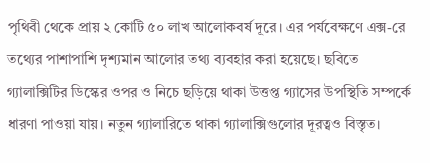পৃথিবী থেকে প্রায় ২ কোটি ৫০ লাখ আলোকবর্ষ দূরে। এর পর্যবেক্ষণে এক্স-রে তথ্যের পাশাপাশি দৃশ্যমান আলোর তথ্য ব্যবহার করা হয়েছে। ছবিতে গ্যালাক্সিটির ডিস্কের ওপর ও নিচে ছড়িয়ে থাকা উত্তপ্ত গ্যাসের উপস্থিতি সম্পর্কে ধারণা পাওয়া যায়। নতুন গ্যালারিতে থাকা গ্যালাক্সিগুলোর দূরত্বও বিস্তৃত।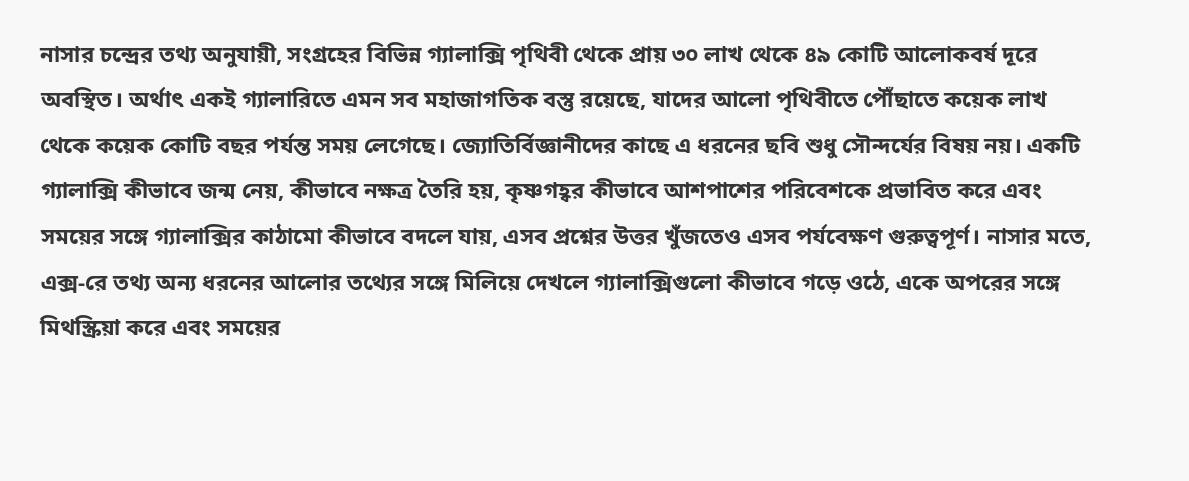নাসার চন্দ্রের তথ্য অনুযায়ী, সংগ্রহের বিভিন্ন গ্যালাক্সি পৃথিবী থেকে প্রায় ৩০ লাখ থেকে ৪৯ কোটি আলোকবর্ষ দূরে অবস্থিত। অর্থাৎ একই গ্যালারিতে এমন সব মহাজাগতিক বস্তু রয়েছে, যাদের আলো পৃথিবীতে পৌঁছাতে কয়েক লাখ থেকে কয়েক কোটি বছর পর্যন্ত সময় লেগেছে। জ্যোতির্বিজ্ঞানীদের কাছে এ ধরনের ছবি শুধু সৌন্দর্যের বিষয় নয়। একটি গ্যালাক্সি কীভাবে জন্ম নেয়, কীভাবে নক্ষত্র তৈরি হয়, কৃষ্ণগহ্বর কীভাবে আশপাশের পরিবেশকে প্রভাবিত করে এবং সময়ের সঙ্গে গ্যালাক্সির কাঠামো কীভাবে বদলে যায়, এসব প্রশ্নের উত্তর খুঁজতেও এসব পর্যবেক্ষণ গুরুত্বপূর্ণ। নাসার মতে, এক্স-রে তথ্য অন্য ধরনের আলোর তথ্যের সঙ্গে মিলিয়ে দেখলে গ্যালাক্সিগুলো কীভাবে গড়ে ওঠে, একে অপরের সঙ্গে মিথস্ক্রিয়া করে এবং সময়ের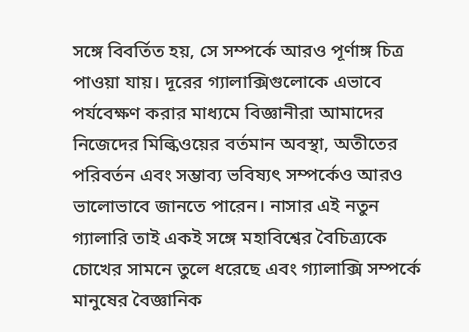সঙ্গে বিবর্তিত হয়, সে সম্পর্কে আরও পূর্ণাঙ্গ চিত্র পাওয়া যায়। দূরের গ্যালাক্সিগুলোকে এভাবে পর্যবেক্ষণ করার মাধ্যমে বিজ্ঞানীরা আমাদের নিজেদের মিল্কিওয়ের বর্তমান অবস্থা, অতীতের পরিবর্তন এবং সম্ভাব্য ভবিষ্যৎ সম্পর্কেও আরও ভালোভাবে জানতে পারেন। নাসার এই নতুন গ্যালারি তাই একই সঙ্গে মহাবিশ্বের বৈচিত্র্যকে চোখের সামনে তুলে ধরেছে এবং গ্যালাক্সি সম্পর্কে মানুষের বৈজ্ঞানিক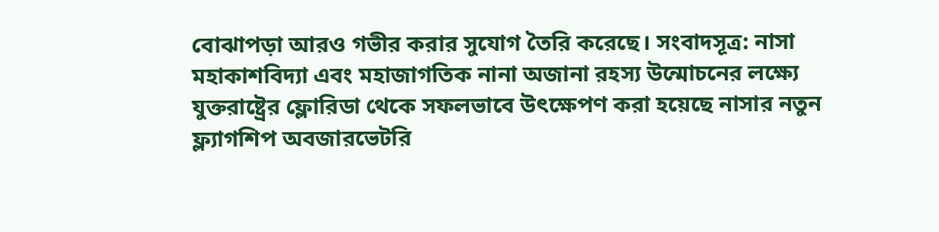বোঝাপড়া আরও গভীর করার সুযোগ তৈরি করেছে। সংবাদসূত্র: নাসা
মহাকাশবিদ্যা এবং মহাজাগতিক নানা অজানা রহস্য উন্মোচনের লক্ষ্যে যুক্তরাষ্ট্রের ফ্লোরিডা থেকে সফলভাবে উৎক্ষেপণ করা হয়েছে নাসার নতুন ফ্ল্যাগশিপ অবজারভেটরি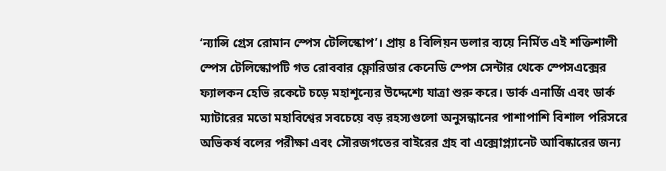‘ন্যান্সি গ্রেস রোমান স্পেস টেলিস্কোপ’। প্রায় ৪ বিলিয়ন ডলার ব্যয়ে নির্মিত এই শক্তিশালী স্পেস টেলিস্কোপটি গত রোববার ফ্লোরিডার কেনেডি স্পেস সেন্টার থেকে স্পেসএক্সের ফ্যালকন হেভি রকেটে চড়ে মহাশূন্যের উদ্দেশ্যে যাত্রা শুরু করে। ডার্ক এনার্জি এবং ডার্ক ম্যাটারের মতো মহাবিশ্বের সবচেয়ে বড় রহস্যগুলো অনুসন্ধানের পাশাপাশি বিশাল পরিসরে অভিকর্ষ বলের পরীক্ষা এবং সৌরজগতের বাইরের গ্রহ বা এক্সোপ্ল্যানেট আবিষ্কারের জন্য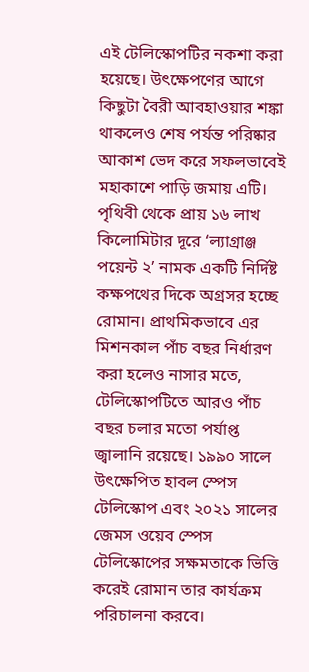এই টেলিস্কোপটির নকশা করা হয়েছে। উৎক্ষেপণের আগে কিছুটা বৈরী আবহাওয়ার শঙ্কা থাকলেও শেষ পর্যন্ত পরিষ্কার আকাশ ভেদ করে সফলভাবেই মহাকাশে পাড়ি জমায় এটি। পৃথিবী থেকে প্রায় ১৬ লাখ কিলোমিটার দূরে ‘ল্যাগ্রাঞ্জ পয়েন্ট ২’ নামক একটি নির্দিষ্ট কক্ষপথের দিকে অগ্রসর হচ্ছে রোমান। প্রাথমিকভাবে এর মিশনকাল পাঁচ বছর নির্ধারণ করা হলেও নাসার মতে, টেলিস্কোপটিতে আরও পাঁচ বছর চলার মতো পর্যাপ্ত জ্বালানি রয়েছে। ১৯৯০ সালে উৎক্ষেপিত হাবল স্পেস টেলিস্কোপ এবং ২০২১ সালের জেমস ওয়েব স্পেস টেলিস্কোপের সক্ষমতাকে ভিত্তি করেই রোমান তার কার্যক্রম পরিচালনা করবে।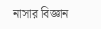নাসার বিজ্ঞান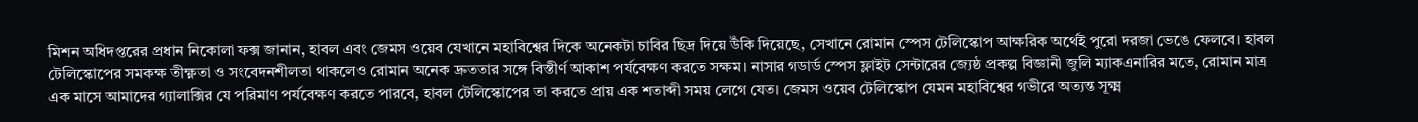মিশন অধিদপ্তরের প্রধান নিকোলা ফক্স জানান, হাবল এবং জেমস ওয়েব যেখানে মহাবিশ্বের দিকে অনেকটা চাবির ছিদ্র দিয়ে উঁকি দিয়েছে, সেখানে রোমান স্পেস টেলিস্কোপ আক্ষরিক অর্থেই পুরো দরজা ভেঙে ফেলবে। হাবল টেলিস্কোপের সমকক্ষ তীক্ষ্ণতা ও সংবেদনশীলতা থাকলেও রোমান অনেক দ্রুততার সঙ্গে বিস্তীর্ণ আকাশ পর্যবেক্ষণ করতে সক্ষম। নাসার গডার্ড স্পেস ফ্লাইট সেন্টারের জ্যেষ্ঠ প্রকল্প বিজ্ঞানী জুলি ম্যাকএনারির মতে, রোমান মাত্র এক মাসে আমাদের গ্যালাক্সির যে পরিমাণ পর্যবেক্ষণ করতে পারবে, হাবল টেলিস্কোপের তা করতে প্রায় এক শতাব্দী সময় লেগে যেত। জেমস ওয়েব টেলিস্কোপ যেমন মহাবিশ্বের গভীরে অত্যন্ত সূক্ষ্ম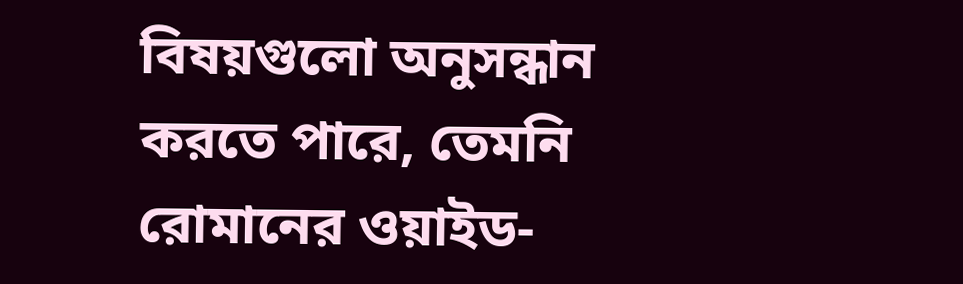বিষয়গুলো অনুসন্ধান করতে পারে, তেমনি রোমানের ওয়াইড-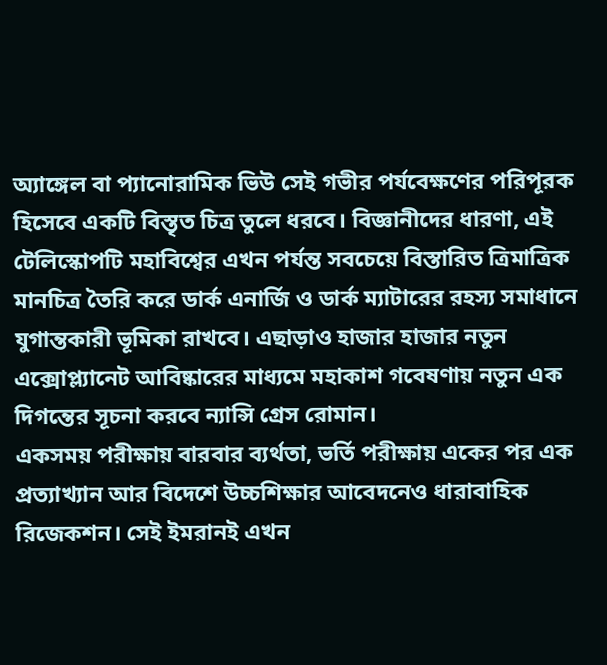অ্যাঙ্গেল বা প্যানোরামিক ভিউ সেই গভীর পর্যবেক্ষণের পরিপূরক হিসেবে একটি বিস্তৃত চিত্র তুলে ধরবে। বিজ্ঞানীদের ধারণা, এই টেলিস্কোপটি মহাবিশ্বের এখন পর্যন্ত সবচেয়ে বিস্তারিত ত্রিমাত্রিক মানচিত্র তৈরি করে ডার্ক এনার্জি ও ডার্ক ম্যাটারের রহস্য সমাধানে যুগান্তকারী ভূমিকা রাখবে। এছাড়াও হাজার হাজার নতুন এক্সোপ্ল্যানেট আবিষ্কারের মাধ্যমে মহাকাশ গবেষণায় নতুন এক দিগন্তের সূচনা করবে ন্যান্সি গ্রেস রোমান।
একসময় পরীক্ষায় বারবার ব্যর্থতা, ভর্তি পরীক্ষায় একের পর এক প্রত্যাখ্যান আর বিদেশে উচ্চশিক্ষার আবেদনেও ধারাবাহিক রিজেকশন। সেই ইমরানই এখন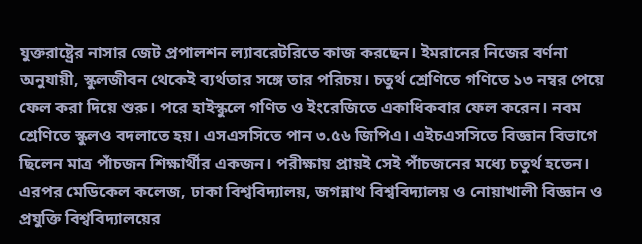যুক্তরাষ্ট্রের নাসার জেট প্রপালশন ল্যাবরেটরিতে কাজ করছেন। ইমরানের নিজের বর্ণনা অনুযায়ী, স্কুলজীবন থেকেই ব্যর্থতার সঙ্গে তার পরিচয়। চতুর্থ শ্রেণিতে গণিতে ১৩ নম্বর পেয়ে ফেল করা দিয়ে শুরু। পরে হাইস্কুলে গণিত ও ইংরেজিতে একাধিকবার ফেল করেন। নবম শ্রেণিতে স্কুলও বদলাতে হয়। এসএসসিতে পান ৩.৫৬ জিপিএ। এইচএসসিতে বিজ্ঞান বিভাগে ছিলেন মাত্র পাঁচজন শিক্ষার্থীর একজন। পরীক্ষায় প্রায়ই সেই পাঁচজনের মধ্যে চতুর্থ হতেন। এরপর মেডিকেল কলেজ, ঢাকা বিশ্ববিদ্যালয়, জগন্নাথ বিশ্ববিদ্যালয় ও নোয়াখালী বিজ্ঞান ও প্রযুক্তি বিশ্ববিদ্যালয়ের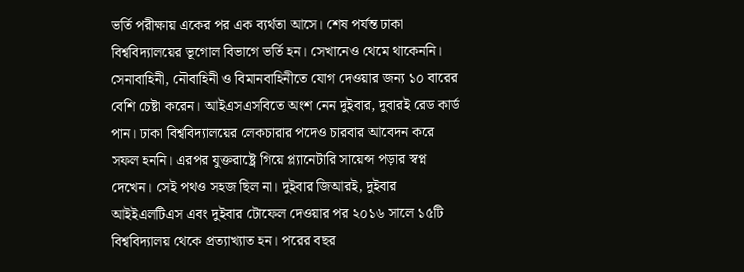ভর্তি পরীক্ষায় একের পর এক ব্যর্থতা আসে। শেষ পর্যন্ত ঢাকা বিশ্ববিদ্যালয়ের ভূগোল বিভাগে ভর্তি হন। সেখানেও থেমে থাকেননি। সেনাবাহিনী, নৌবাহিনী ও বিমানবাহিনীতে যোগ দেওয়ার জন্য ১০ বারের বেশি চেষ্টা করেন। আইএসএসবিতে অংশ নেন দুইবার, দুবারই রেড কার্ড পান। ঢাকা বিশ্ববিদ্যালয়ের লেকচারার পদেও চারবার আবেদন করে সফল হননি। এরপর যুক্তরাষ্ট্রে গিয়ে প্ল্যানেটারি সায়েন্স পড়ার স্বপ্ন দেখেন। সেই পথও সহজ ছিল না। দুইবার জিআরই, দুইবার আইইএলটিএস এবং দুইবার টোফেল দেওয়ার পর ২০১৬ সালে ১৫টি বিশ্ববিদ্যালয় থেকে প্রত্যাখ্যাত হন। পরের বছর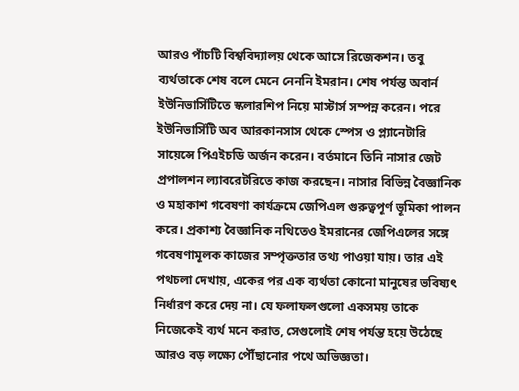আরও পাঁচটি বিশ্ববিদ্যালয় থেকে আসে রিজেকশন। তবু ব্যর্থতাকে শেষ বলে মেনে নেননি ইমরান। শেষ পর্যন্ত অবার্ন ইউনিভার্সিটিতে স্কলারশিপ নিয়ে মাস্টার্স সম্পন্ন করেন। পরে ইউনিভার্সিটি অব আরকানসাস থেকে স্পেস ও প্ল্যানেটারি সায়েন্সে পিএইচডি অর্জন করেন। বর্তমানে তিনি নাসার জেট প্রপালশন ল্যাবরেটরিতে কাজ করছেন। নাসার বিভিন্ন বৈজ্ঞানিক ও মহাকাশ গবেষণা কার্যক্রমে জেপিএল গুরুত্বপূর্ণ ভূমিকা পালন করে। প্রকাশ্য বৈজ্ঞানিক নথিতেও ইমরানের জেপিএলের সঙ্গে গবেষণামূলক কাজের সম্পৃক্ততার তথ্য পাওয়া যায়। তার এই পথচলা দেখায়, একের পর এক ব্যর্থতা কোনো মানুষের ভবিষ্যৎ নির্ধারণ করে দেয় না। যে ফলাফলগুলো একসময় তাকে নিজেকেই ব্যর্থ মনে করাত, সেগুলোই শেষ পর্যন্ত হয়ে উঠেছে আরও বড় লক্ষ্যে পৌঁছানোর পথে অভিজ্ঞতা।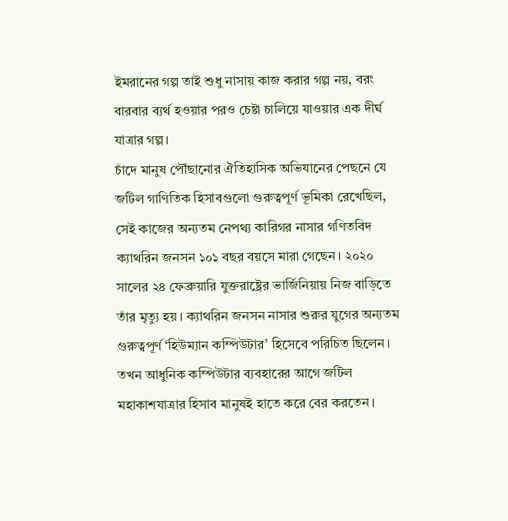ইমরানের গল্প তাই শুধু নাসায় কাজ করার গল্প নয়, বরং বারবার ব্যর্থ হওয়ার পরও চেষ্টা চালিয়ে যাওয়ার এক দীর্ঘ যাত্রার গল্প।
চাঁদে মানুষ পৌঁছানোর ঐতিহাসিক অভিযানের পেছনে যে জটিল গাণিতিক হিসাবগুলো গুরুত্বপূর্ণ ভূমিকা রেখেছিল, সেই কাজের অন্যতম নেপথ্য কারিগর নাসার গণিতবিদ ক্যাথরিন জনসন ১০১ বছর বয়সে মারা গেছেন। ২০২০ সালের ২৪ ফেব্রুয়ারি যুক্তরাষ্ট্রের ভার্জিনিয়ায় নিজ বাড়িতে তাঁর মৃত্যু হয়। ক্যাথরিন জনসন নাসার শুরুর যুগের অন্যতম গুরুত্বপূর্ণ ‘হিউম্যান কম্পিউটার’ হিসেবে পরিচিত ছিলেন। তখন আধুনিক কম্পিউটার ব্যবহারের আগে জটিল মহাকাশযাত্রার হিসাব মানুষই হাতে করে বের করতেন।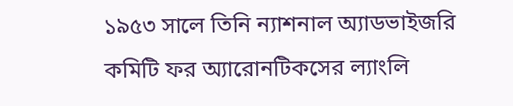১৯৫৩ সালে তিনি ন্যাশনাল অ্যাডভাইজরি কমিটি ফর অ্যারোনটিকসের ল্যাংলি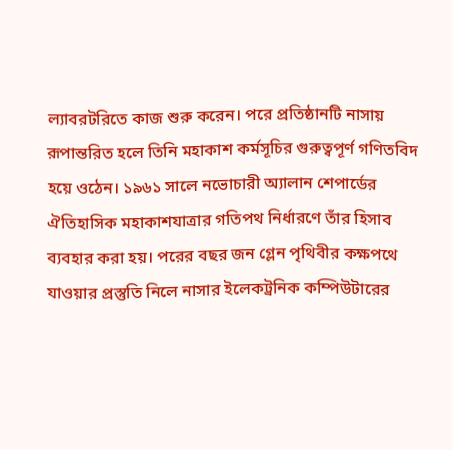ল্যাবরটরিতে কাজ শুরু করেন। পরে প্রতিষ্ঠানটি নাসায় রূপান্তরিত হলে তিনি মহাকাশ কর্মসূচির গুরুত্বপূর্ণ গণিতবিদ হয়ে ওঠেন। ১৯৬১ সালে নভোচারী অ্যালান শেপার্ডের ঐতিহাসিক মহাকাশযাত্রার গতিপথ নির্ধারণে তাঁর হিসাব ব্যবহার করা হয়। পরের বছর জন গ্লেন পৃথিবীর কক্ষপথে যাওয়ার প্রস্তুতি নিলে নাসার ইলেকট্রনিক কম্পিউটারের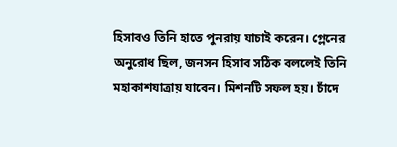হিসাবও তিনি হাতে পুনরায় যাচাই করেন। গ্লেনের অনুরোধ ছিল, জনসন হিসাব সঠিক বললেই তিনি মহাকাশযাত্রায় যাবেন। মিশনটি সফল হয়। চাঁদে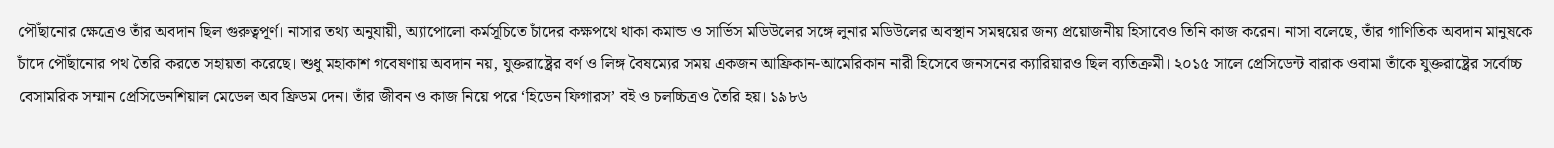পৌঁছানোর ক্ষেত্রেও তাঁর অবদান ছিল গুরুত্বপূর্ণ। নাসার তথ্য অনুযায়ী, অ্যাপোলো কর্মসূচিতে চাঁদের কক্ষপথে থাকা কমান্ড ও সার্ভিস মডিউলের সঙ্গে লুনার মডিউলের অবস্থান সমন্বয়ের জন্য প্রয়োজনীয় হিসাবেও তিনি কাজ করেন। নাসা বলেছে, তাঁর গাণিতিক অবদান মানুষকে চাঁদে পৌঁছানোর পথ তৈরি করতে সহায়তা করেছে। শুধু মহাকাশ গবেষণায় অবদান নয়, যুক্তরাষ্ট্রের বর্ণ ও লিঙ্গ বৈষম্যের সময় একজন আফ্রিকান-আমেরিকান নারী হিসেবে জনসনের ক্যারিয়ারও ছিল ব্যতিক্রমী। ২০১৫ সালে প্রেসিডেন্ট বারাক ওবামা তাঁকে যুক্তরাষ্ট্রের সর্বোচ্চ বেসামরিক সম্মান প্রেসিডেনশিয়াল মেডেল অব ফ্রিডম দেন। তাঁর জীবন ও কাজ নিয়ে পরে ‘হিডেন ফিগারস’ বই ও চলচ্চিত্রও তৈরি হয়। ১৯৮৬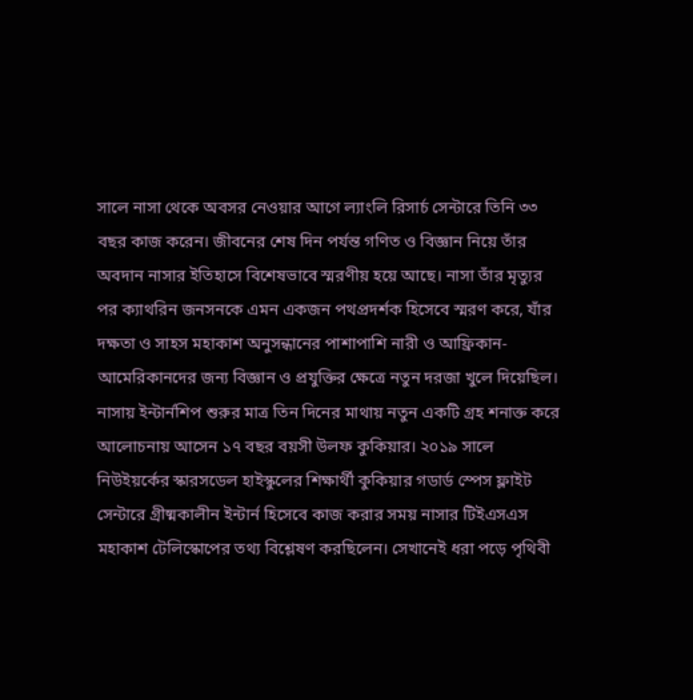সালে নাসা থেকে অবসর নেওয়ার আগে ল্যাংলি রিসার্চ সেন্টারে তিনি ৩৩ বছর কাজ করেন। জীবনের শেষ দিন পর্যন্ত গণিত ও বিজ্ঞান নিয়ে তাঁর অবদান নাসার ইতিহাসে বিশেষভাবে স্মরণীয় হয়ে আছে। নাসা তাঁর মৃত্যুর পর ক্যাথরিন জনসনকে এমন একজন পথপ্রদর্শক হিসেবে স্মরণ করে, যাঁর দক্ষতা ও সাহস মহাকাশ অনুসন্ধানের পাশাপাশি নারী ও আফ্রিকান-আমেরিকানদের জন্য বিজ্ঞান ও প্রযুক্তির ক্ষেত্রে নতুন দরজা খুলে দিয়েছিল।
নাসায় ইন্টার্নশিপ শুরুর মাত্র তিন দিনের মাথায় নতুন একটি গ্রহ শনাক্ত করে আলোচনায় আসেন ১৭ বছর বয়সী উলফ কুকিয়ার। ২০১৯ সালে নিউইয়র্কের স্কারসডেল হাইস্কুলের শিক্ষার্থী কুকিয়ার গডার্ড স্পেস ফ্লাইট সেন্টারে গ্রীষ্মকালীন ইন্টার্ন হিসেবে কাজ করার সময় নাসার টিইএসএস মহাকাশ টেলিস্কোপের তথ্য বিশ্লেষণ করছিলেন। সেখানেই ধরা পড়ে পৃথিবী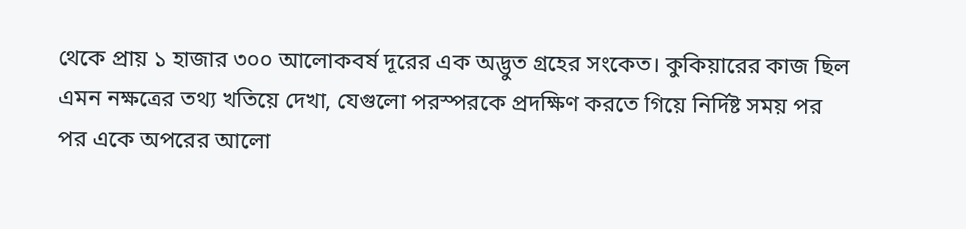থেকে প্রায় ১ হাজার ৩০০ আলোকবর্ষ দূরের এক অদ্ভুত গ্রহের সংকেত। কুকিয়ারের কাজ ছিল এমন নক্ষত্রের তথ্য খতিয়ে দেখা, যেগুলো পরস্পরকে প্রদক্ষিণ করতে গিয়ে নির্দিষ্ট সময় পর পর একে অপরের আলো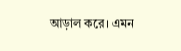আড়াল করে। এমন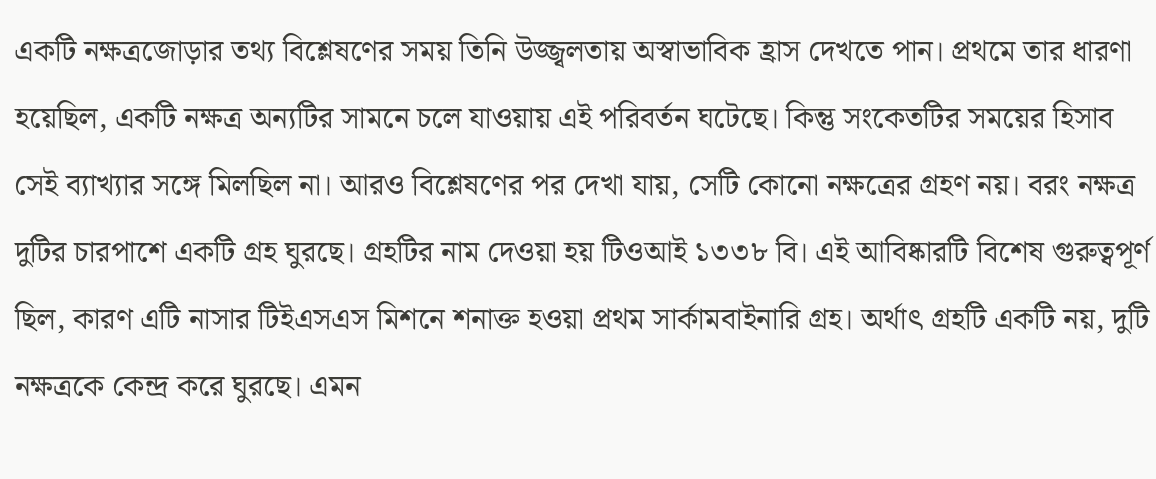একটি নক্ষত্রজোড়ার তথ্য বিশ্লেষণের সময় তিনি উজ্জ্বলতায় অস্বাভাবিক হ্রাস দেখতে পান। প্রথমে তার ধারণা হয়েছিল, একটি নক্ষত্র অন্যটির সামনে চলে যাওয়ায় এই পরিবর্তন ঘটেছে। কিন্তু সংকেতটির সময়ের হিসাব সেই ব্যাখ্যার সঙ্গে মিলছিল না। আরও বিশ্লেষণের পর দেখা যায়, সেটি কোনো নক্ষত্রের গ্রহণ নয়। বরং নক্ষত্র দুটির চারপাশে একটি গ্রহ ঘুরছে। গ্রহটির নাম দেওয়া হয় টিওআই ১৩৩৮ বি। এই আবিষ্কারটি বিশেষ গুরুত্বপূর্ণ ছিল, কারণ এটি নাসার টিইএসএস মিশনে শনাক্ত হওয়া প্রথম সার্কামবাইনারি গ্রহ। অর্থাৎ গ্রহটি একটি নয়, দুটি নক্ষত্রকে কেন্দ্র করে ঘুরছে। এমন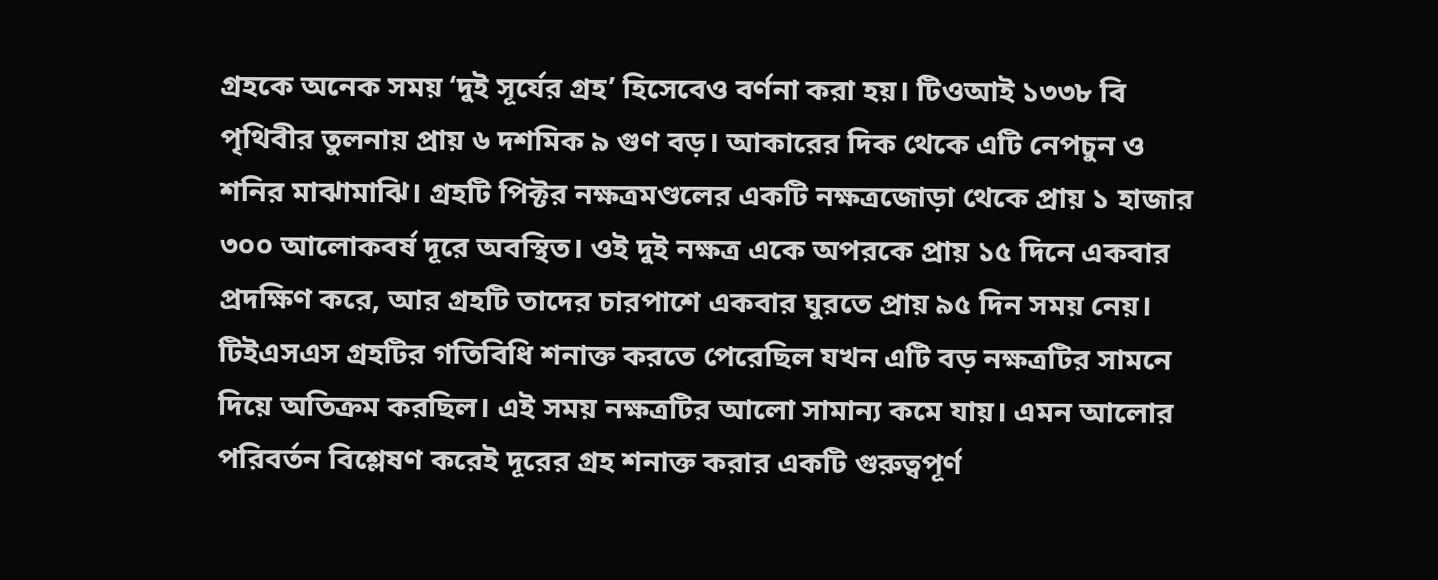গ্রহকে অনেক সময় ‘দুই সূর্যের গ্রহ’ হিসেবেও বর্ণনা করা হয়। টিওআই ১৩৩৮ বি পৃথিবীর তুলনায় প্রায় ৬ দশমিক ৯ গুণ বড়। আকারের দিক থেকে এটি নেপচুন ও শনির মাঝামাঝি। গ্রহটি পিক্টর নক্ষত্রমণ্ডলের একটি নক্ষত্রজোড়া থেকে প্রায় ১ হাজার ৩০০ আলোকবর্ষ দূরে অবস্থিত। ওই দুই নক্ষত্র একে অপরকে প্রায় ১৫ দিনে একবার প্রদক্ষিণ করে, আর গ্রহটি তাদের চারপাশে একবার ঘুরতে প্রায় ৯৫ দিন সময় নেয়। টিইএসএস গ্রহটির গতিবিধি শনাক্ত করতে পেরেছিল যখন এটি বড় নক্ষত্রটির সামনে দিয়ে অতিক্রম করছিল। এই সময় নক্ষত্রটির আলো সামান্য কমে যায়। এমন আলোর পরিবর্তন বিশ্লেষণ করেই দূরের গ্রহ শনাক্ত করার একটি গুরুত্বপূর্ণ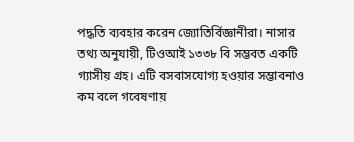পদ্ধতি ব্যবহার করেন জ্যোতির্বিজ্ঞানীরা। নাসার তথ্য অনুযায়ী, টিওআই ১৩৩৮ বি সম্ভবত একটি গ্যাসীয় গ্রহ। এটি বসবাসযোগ্য হওয়ার সম্ভাবনাও কম বলে গবেষণায়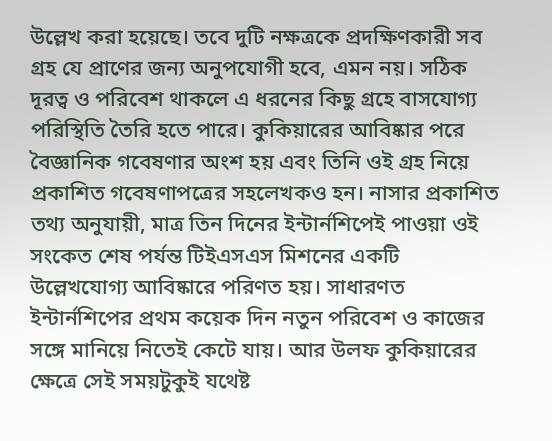উল্লেখ করা হয়েছে। তবে দুটি নক্ষত্রকে প্রদক্ষিণকারী সব গ্রহ যে প্রাণের জন্য অনুপযোগী হবে, এমন নয়। সঠিক দূরত্ব ও পরিবেশ থাকলে এ ধরনের কিছু গ্রহে বাসযোগ্য পরিস্থিতি তৈরি হতে পারে। কুকিয়ারের আবিষ্কার পরে বৈজ্ঞানিক গবেষণার অংশ হয় এবং তিনি ওই গ্রহ নিয়ে প্রকাশিত গবেষণাপত্রের সহলেখকও হন। নাসার প্রকাশিত তথ্য অনুযায়ী, মাত্র তিন দিনের ইন্টার্নশিপেই পাওয়া ওই সংকেত শেষ পর্যন্ত টিইএসএস মিশনের একটি উল্লেখযোগ্য আবিষ্কারে পরিণত হয়। সাধারণত ইন্টার্নশিপের প্রথম কয়েক দিন নতুন পরিবেশ ও কাজের সঙ্গে মানিয়ে নিতেই কেটে যায়। আর উলফ কুকিয়ারের ক্ষেত্রে সেই সময়টুকুই যথেষ্ট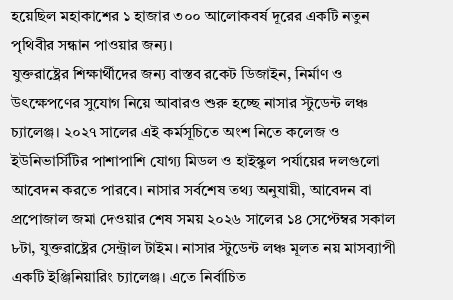হয়েছিল মহাকাশের ১ হাজার ৩০০ আলোকবর্ষ দূরের একটি নতুন পৃথিবীর সন্ধান পাওয়ার জন্য।
যুক্তরাষ্ট্রের শিক্ষার্থীদের জন্য বাস্তব রকেট ডিজাইন, নির্মাণ ও উৎক্ষেপণের সুযোগ নিয়ে আবারও শুরু হচ্ছে নাসার স্টুডেন্ট লঞ্চ চ্যালেঞ্জ। ২০২৭ সালের এই কর্মসূচিতে অংশ নিতে কলেজ ও ইউনিভার্সিটির পাশাপাশি যোগ্য মিডল ও হাইস্কুল পর্যায়ের দলগুলো আবেদন করতে পারবে। নাসার সর্বশেষ তথ্য অনুযায়ী, আবেদন বা প্রপোজাল জমা দেওয়ার শেষ সময় ২০২৬ সালের ১৪ সেপ্টেম্বর সকাল ৮টা, যুক্তরাষ্ট্রের সেন্ট্রাল টাইম। নাসার স্টুডেন্ট লঞ্চ মূলত নয় মাসব্যাপী একটি ইঞ্জিনিয়ারিং চ্যালেঞ্জ। এতে নির্বাচিত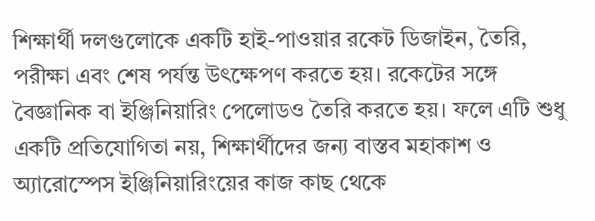শিক্ষার্থী দলগুলোকে একটি হাই-পাওয়ার রকেট ডিজাইন, তৈরি, পরীক্ষা এবং শেষ পর্যন্ত উৎক্ষেপণ করতে হয়। রকেটের সঙ্গে বৈজ্ঞানিক বা ইঞ্জিনিয়ারিং পেলোডও তৈরি করতে হয়। ফলে এটি শুধু একটি প্রতিযোগিতা নয়, শিক্ষার্থীদের জন্য বাস্তব মহাকাশ ও অ্যারোস্পেস ইঞ্জিনিয়ারিংয়ের কাজ কাছ থেকে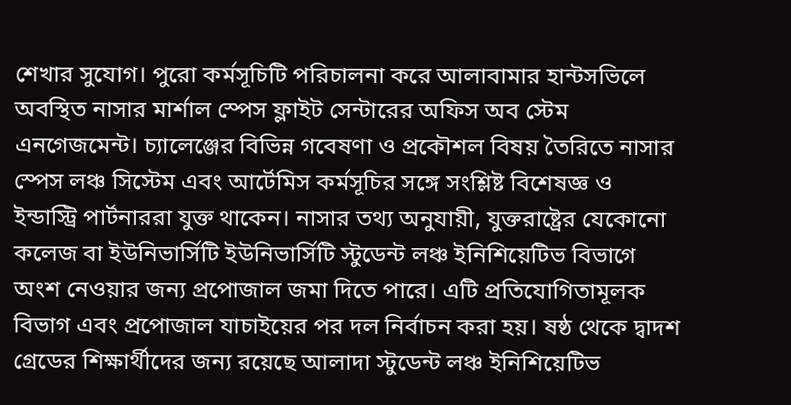শেখার সুযোগ। পুরো কর্মসূচিটি পরিচালনা করে আলাবামার হান্টসভিলে অবস্থিত নাসার মার্শাল স্পেস ফ্লাইট সেন্টারের অফিস অব স্টেম এনগেজমেন্ট। চ্যালেঞ্জের বিভিন্ন গবেষণা ও প্রকৌশল বিষয় তৈরিতে নাসার স্পেস লঞ্চ সিস্টেম এবং আর্টেমিস কর্মসূচির সঙ্গে সংশ্লিষ্ট বিশেষজ্ঞ ও ইন্ডাস্ট্রি পার্টনাররা যুক্ত থাকেন। নাসার তথ্য অনুযায়ী, যুক্তরাষ্ট্রের যেকোনো কলেজ বা ইউনিভার্সিটি ইউনিভার্সিটি স্টুডেন্ট লঞ্চ ইনিশিয়েটিভ বিভাগে অংশ নেওয়ার জন্য প্রপোজাল জমা দিতে পারে। এটি প্রতিযোগিতামূলক বিভাগ এবং প্রপোজাল যাচাইয়ের পর দল নির্বাচন করা হয়। ষষ্ঠ থেকে দ্বাদশ গ্রেডের শিক্ষার্থীদের জন্য রয়েছে আলাদা স্টুডেন্ট লঞ্চ ইনিশিয়েটিভ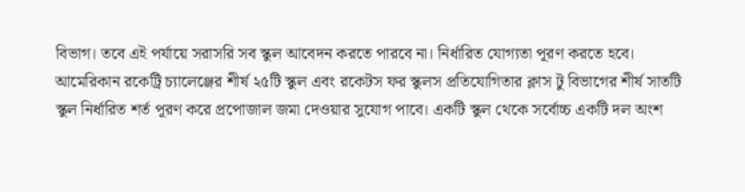বিভাগ। তবে এই পর্যায়ে সরাসরি সব স্কুল আবেদন করতে পারবে না। নির্ধারিত যোগ্যতা পূরণ করতে হবে। আমেরিকান রকেট্রি চ্যালেঞ্জের শীর্ষ ২৫টি স্কুল এবং রকেটস ফর স্কুলস প্রতিযোগিতার ক্লাস টু বিভাগের শীর্ষ সাতটি স্কুল নির্ধারিত শর্ত পূরণ করে প্রপোজাল জমা দেওয়ার সুযোগ পাবে। একটি স্কুল থেকে সর্বোচ্চ একটি দল অংশ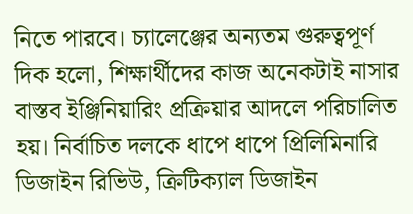নিতে পারবে। চ্যালেঞ্জের অন্যতম গুরুত্বপূর্ণ দিক হলো, শিক্ষার্থীদের কাজ অনেকটাই নাসার বাস্তব ইঞ্জিনিয়ারিং প্রক্রিয়ার আদলে পরিচালিত হয়। নির্বাচিত দলকে ধাপে ধাপে প্রিলিমিনারি ডিজাইন রিভিউ, ক্রিটিক্যাল ডিজাইন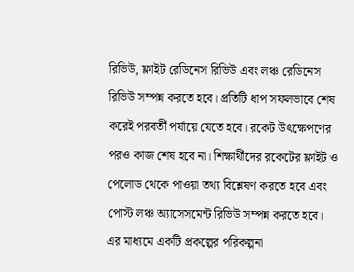রিভিউ, ফ্লাইট রেডিনেস রিভিউ এবং লঞ্চ রেডিনেস রিভিউ সম্পন্ন করতে হবে। প্রতিটি ধাপ সফলভাবে শেষ করেই পরবর্তী পর্যায়ে যেতে হবে। রকেট উৎক্ষেপণের পরও কাজ শেষ হবে না। শিক্ষার্থীদের রকেটের ফ্লাইট ও পেলোড থেকে পাওয়া তথ্য বিশ্লেষণ করতে হবে এবং পোস্ট লঞ্চ অ্যাসেসমেন্ট রিভিউ সম্পন্ন করতে হবে। এর মাধ্যমে একটি প্রকল্পের পরিকল্পনা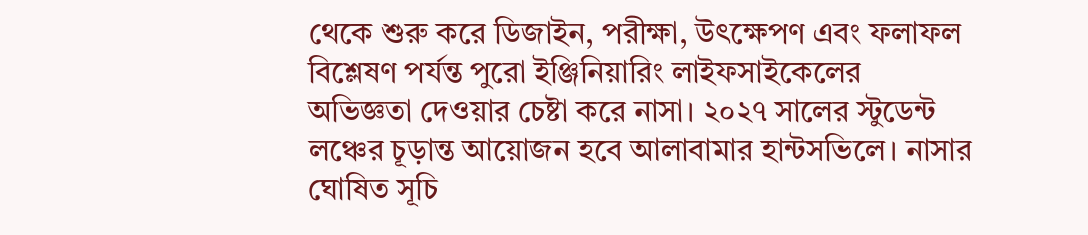থেকে শুরু করে ডিজাইন, পরীক্ষা, উৎক্ষেপণ এবং ফলাফল বিশ্লেষণ পর্যন্ত পুরো ইঞ্জিনিয়ারিং লাইফসাইকেলের অভিজ্ঞতা দেওয়ার চেষ্টা করে নাসা। ২০২৭ সালের স্টুডেন্ট লঞ্চের চূড়ান্ত আয়োজন হবে আলাবামার হান্টসভিলে। নাসার ঘোষিত সূচি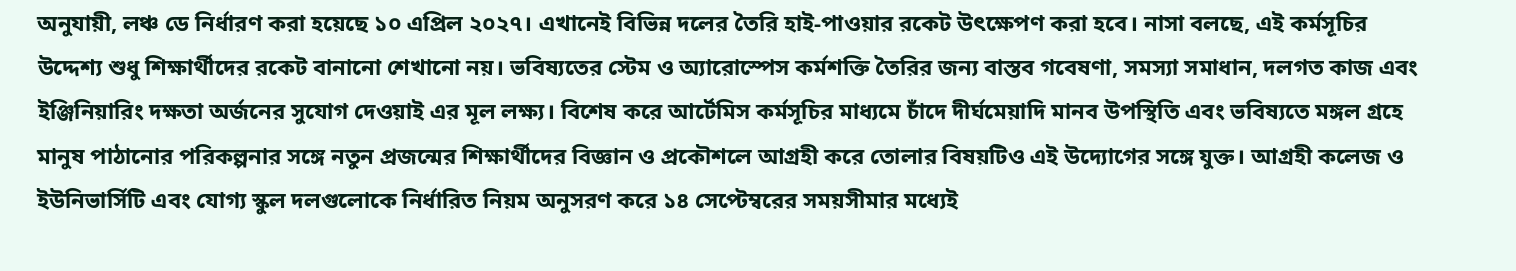অনুযায়ী, লঞ্চ ডে নির্ধারণ করা হয়েছে ১০ এপ্রিল ২০২৭। এখানেই বিভিন্ন দলের তৈরি হাই-পাওয়ার রকেট উৎক্ষেপণ করা হবে। নাসা বলছে, এই কর্মসূচির উদ্দেশ্য শুধু শিক্ষার্থীদের রকেট বানানো শেখানো নয়। ভবিষ্যতের স্টেম ও অ্যারোস্পেস কর্মশক্তি তৈরির জন্য বাস্তব গবেষণা, সমস্যা সমাধান, দলগত কাজ এবং ইঞ্জিনিয়ারিং দক্ষতা অর্জনের সুযোগ দেওয়াই এর মূল লক্ষ্য। বিশেষ করে আর্টেমিস কর্মসূচির মাধ্যমে চাঁদে দীর্ঘমেয়াদি মানব উপস্থিতি এবং ভবিষ্যতে মঙ্গল গ্রহে মানুষ পাঠানোর পরিকল্পনার সঙ্গে নতুন প্রজন্মের শিক্ষার্থীদের বিজ্ঞান ও প্রকৌশলে আগ্রহী করে তোলার বিষয়টিও এই উদ্যোগের সঙ্গে যুক্ত। আগ্রহী কলেজ ও ইউনিভার্সিটি এবং যোগ্য স্কুল দলগুলোকে নির্ধারিত নিয়ম অনুসরণ করে ১৪ সেপ্টেম্বরের সময়সীমার মধ্যেই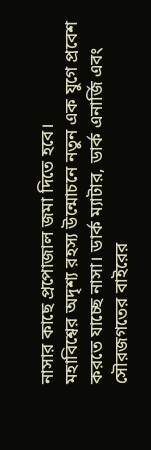নাসার কাছে প্রপোজাল জমা দিতে হবে।
মহাবিশ্বের অদৃশ্য রহস্য উন্মোচনে নতুন এক যুগে প্রবেশ করতে যাচ্ছে নাসা। ডার্ক ম্যাটার, ডার্ক এনার্জি এবং সৌরজগতের বাইরের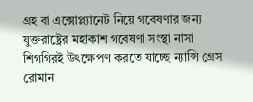গ্রহ বা এক্সোপ্ল্যানেট নিয়ে গবেষণার জন্য যুক্তরাষ্ট্রের মহাকাশ গবেষণা সংস্থা নাসা শিগগিরই উৎক্ষেপণ করতে যাচ্ছে ন্যান্সি গ্রেস রোমান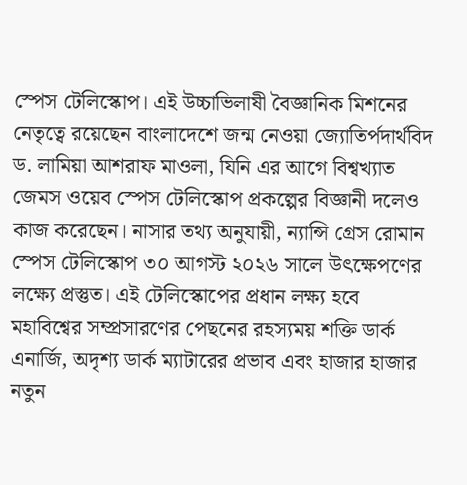স্পেস টেলিস্কোপ। এই উচ্চাভিলাষী বৈজ্ঞানিক মিশনের নেতৃত্বে রয়েছেন বাংলাদেশে জন্ম নেওয়া জ্যোতির্পদার্থবিদ ড. লামিয়া আশরাফ মাওলা, যিনি এর আগে বিশ্বখ্যাত জেমস ওয়েব স্পেস টেলিস্কোপ প্রকল্পের বিজ্ঞানী দলেও কাজ করেছেন। নাসার তথ্য অনুযায়ী, ন্যান্সি গ্রেস রোমান স্পেস টেলিস্কোপ ৩০ আগস্ট ২০২৬ সালে উৎক্ষেপণের লক্ষ্যে প্রস্তুত। এই টেলিস্কোপের প্রধান লক্ষ্য হবে মহাবিশ্বের সম্প্রসারণের পেছনের রহস্যময় শক্তি ডার্ক এনার্জি, অদৃশ্য ডার্ক ম্যাটারের প্রভাব এবং হাজার হাজার নতুন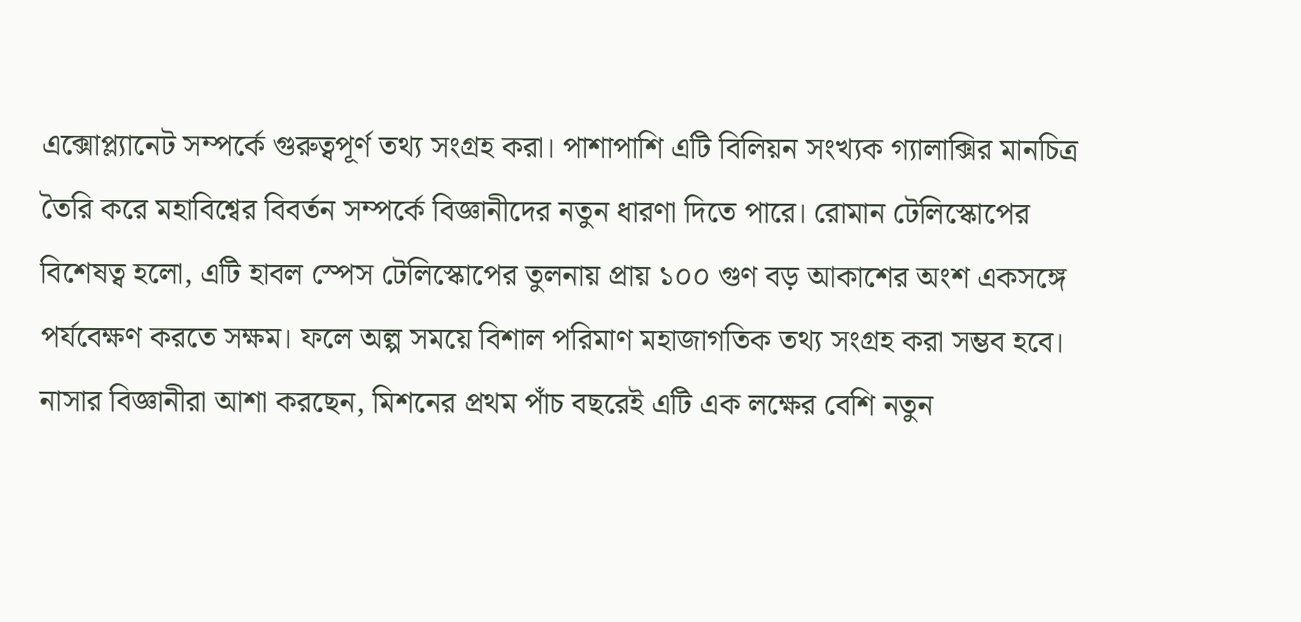এক্সোপ্ল্যানেট সম্পর্কে গুরুত্বপূর্ণ তথ্য সংগ্রহ করা। পাশাপাশি এটি বিলিয়ন সংখ্যক গ্যালাক্সির মানচিত্র তৈরি করে মহাবিশ্বের বিবর্তন সম্পর্কে বিজ্ঞানীদের নতুন ধারণা দিতে পারে। রোমান টেলিস্কোপের বিশেষত্ব হলো, এটি হাবল স্পেস টেলিস্কোপের তুলনায় প্রায় ১০০ গুণ বড় আকাশের অংশ একসঙ্গে পর্যবেক্ষণ করতে সক্ষম। ফলে অল্প সময়ে বিশাল পরিমাণ মহাজাগতিক তথ্য সংগ্রহ করা সম্ভব হবে। নাসার বিজ্ঞানীরা আশা করছেন, মিশনের প্রথম পাঁচ বছরেই এটি এক লক্ষের বেশি নতুন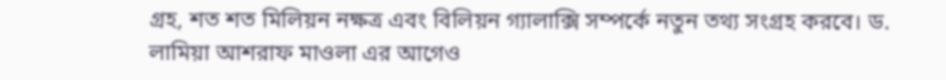গ্রহ, শত শত মিলিয়ন নক্ষত্র এবং বিলিয়ন গ্যালাক্সি সম্পর্কে নতুন তথ্য সংগ্রহ করবে। ড. লামিয়া আশরাফ মাওলা এর আগেও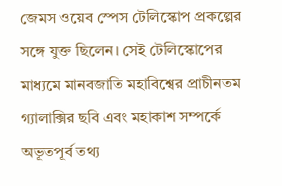জেমস ওয়েব স্পেস টেলিস্কোপ প্রকল্পের সঙ্গে যুক্ত ছিলেন। সেই টেলিস্কোপের মাধ্যমে মানবজাতি মহাবিশ্বের প্রাচীনতম গ্যালাক্সির ছবি এবং মহাকাশ সম্পর্কে অভূতপূর্ব তথ্য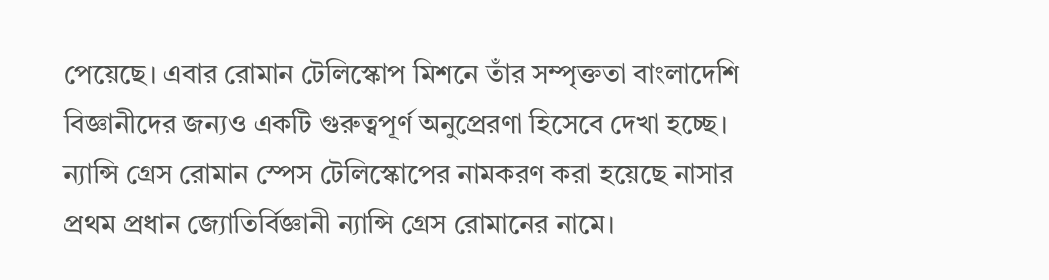পেয়েছে। এবার রোমান টেলিস্কোপ মিশনে তাঁর সম্পৃক্ততা বাংলাদেশি বিজ্ঞানীদের জন্যও একটি গুরুত্বপূর্ণ অনুপ্রেরণা হিসেবে দেখা হচ্ছে। ন্যান্সি গ্রেস রোমান স্পেস টেলিস্কোপের নামকরণ করা হয়েছে নাসার প্রথম প্রধান জ্যোতির্বিজ্ঞানী ন্যান্সি গ্রেস রোমানের নামে।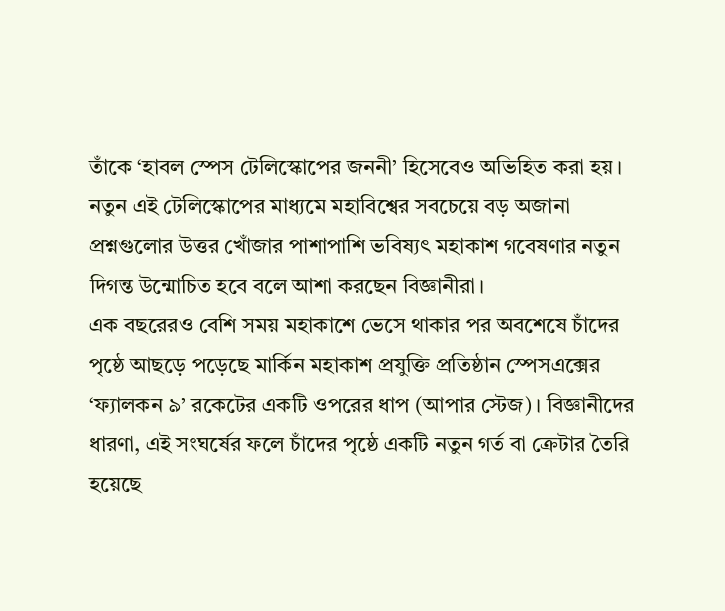তাঁকে ‘হাবল স্পেস টেলিস্কোপের জননী’ হিসেবেও অভিহিত করা হয়। নতুন এই টেলিস্কোপের মাধ্যমে মহাবিশ্বের সবচেয়ে বড় অজানা প্রশ্নগুলোর উত্তর খোঁজার পাশাপাশি ভবিষ্যৎ মহাকাশ গবেষণার নতুন দিগন্ত উন্মোচিত হবে বলে আশা করছেন বিজ্ঞানীরা।
এক বছরেরও বেশি সময় মহাকাশে ভেসে থাকার পর অবশেষে চাঁদের পৃষ্ঠে আছড়ে পড়েছে মার্কিন মহাকাশ প্রযুক্তি প্রতিষ্ঠান স্পেসএক্সের ‘ফ্যালকন ৯’ রকেটের একটি ওপরের ধাপ (আপার স্টেজ)। বিজ্ঞানীদের ধারণা, এই সংঘর্ষের ফলে চাঁদের পৃষ্ঠে একটি নতুন গর্ত বা ক্রেটার তৈরি হয়েছে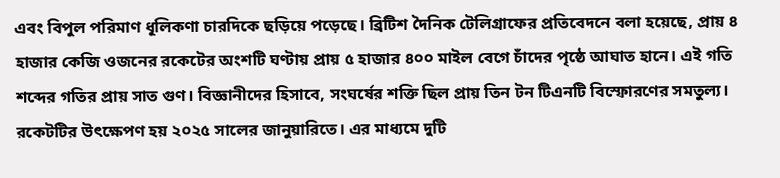এবং বিপুল পরিমাণ ধূলিকণা চারদিকে ছড়িয়ে পড়েছে। ব্রিটিশ দৈনিক টেলিগ্রাফের প্রতিবেদনে বলা হয়েছে, প্রায় ৪ হাজার কেজি ওজনের রকেটের অংশটি ঘণ্টায় প্রায় ৫ হাজার ৪০০ মাইল বেগে চাঁদের পৃষ্ঠে আঘাত হানে। এই গতি শব্দের গতির প্রায় সাত গুণ। বিজ্ঞানীদের হিসাবে, সংঘর্ষের শক্তি ছিল প্রায় তিন টন টিএনটি বিস্ফোরণের সমতুল্য। রকেটটির উৎক্ষেপণ হয় ২০২৫ সালের জানুয়ারিতে। এর মাধ্যমে দুটি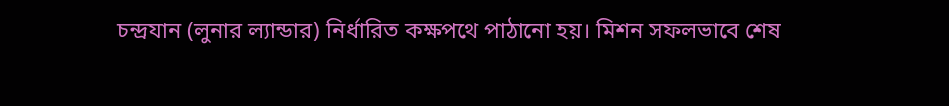চন্দ্রযান (লুনার ল্যান্ডার) নির্ধারিত কক্ষপথে পাঠানো হয়। মিশন সফলভাবে শেষ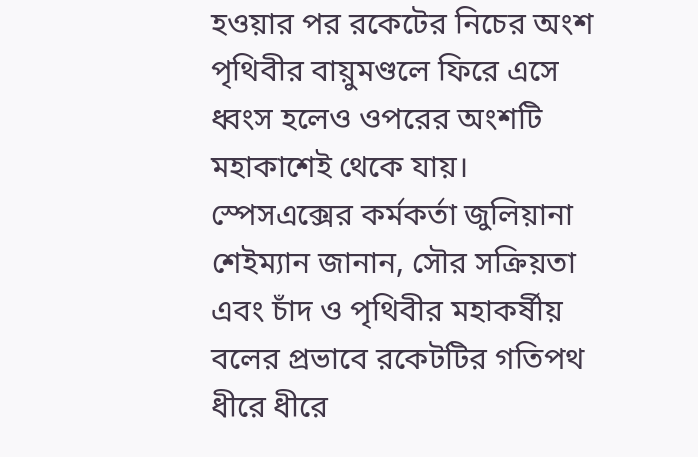হওয়ার পর রকেটের নিচের অংশ পৃথিবীর বায়ুমণ্ডলে ফিরে এসে ধ্বংস হলেও ওপরের অংশটি মহাকাশেই থেকে যায়। স্পেসএক্সের কর্মকর্তা জুলিয়ানা শেইম্যান জানান, সৌর সক্রিয়তা এবং চাঁদ ও পৃথিবীর মহাকর্ষীয় বলের প্রভাবে রকেটটির গতিপথ ধীরে ধীরে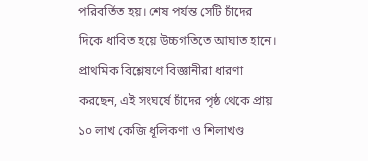পরিবর্তিত হয়। শেষ পর্যন্ত সেটি চাঁদের দিকে ধাবিত হয়ে উচ্চগতিতে আঘাত হানে। প্রাথমিক বিশ্লেষণে বিজ্ঞানীরা ধারণা করছেন, এই সংঘর্ষে চাঁদের পৃষ্ঠ থেকে প্রায় ১০ লাখ কেজি ধূলিকণা ও শিলাখণ্ড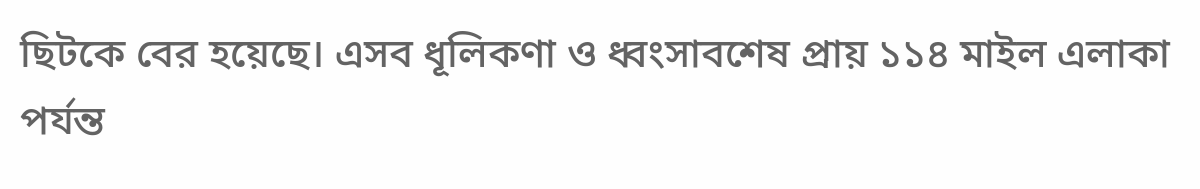ছিটকে বের হয়েছে। এসব ধূলিকণা ও ধ্বংসাবশেষ প্রায় ১১৪ মাইল এলাকা পর্যন্ত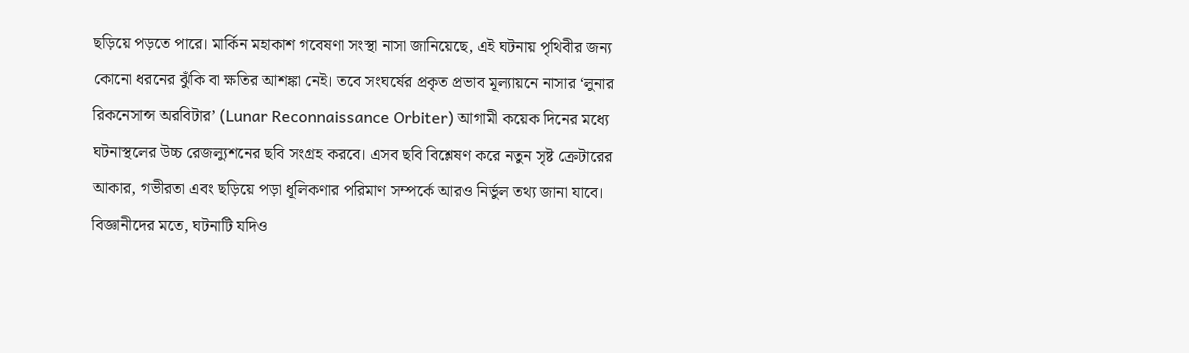ছড়িয়ে পড়তে পারে। মার্কিন মহাকাশ গবেষণা সংস্থা নাসা জানিয়েছে, এই ঘটনায় পৃথিবীর জন্য কোনো ধরনের ঝুঁকি বা ক্ষতির আশঙ্কা নেই। তবে সংঘর্ষের প্রকৃত প্রভাব মূল্যায়নে নাসার ‘লুনার রিকনেসান্স অরবিটার’ (Lunar Reconnaissance Orbiter) আগামী কয়েক দিনের মধ্যে ঘটনাস্থলের উচ্চ রেজল্যুশনের ছবি সংগ্রহ করবে। এসব ছবি বিশ্লেষণ করে নতুন সৃষ্ট ক্রেটারের আকার, গভীরতা এবং ছড়িয়ে পড়া ধূলিকণার পরিমাণ সম্পর্কে আরও নির্ভুল তথ্য জানা যাবে। বিজ্ঞানীদের মতে, ঘটনাটি যদিও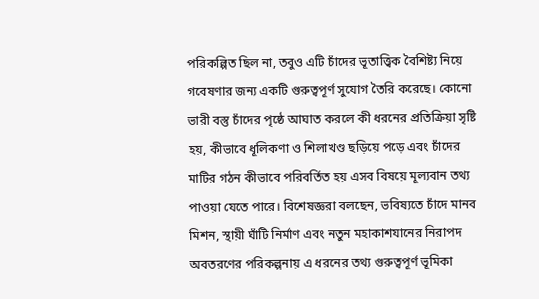পরিকল্পিত ছিল না, তবুও এটি চাঁদের ভূতাত্ত্বিক বৈশিষ্ট্য নিয়ে গবেষণার জন্য একটি গুরুত্বপূর্ণ সুযোগ তৈরি করেছে। কোনো ভারী বস্তু চাঁদের পৃষ্ঠে আঘাত করলে কী ধরনের প্রতিক্রিয়া সৃষ্টি হয়, কীভাবে ধূলিকণা ও শিলাখণ্ড ছড়িয়ে পড়ে এবং চাঁদের মাটির গঠন কীভাবে পরিবর্তিত হয় এসব বিষয়ে মূল্যবান তথ্য পাওয়া যেতে পারে। বিশেষজ্ঞরা বলছেন, ভবিষ্যতে চাঁদে মানব মিশন, স্থায়ী ঘাঁটি নির্মাণ এবং নতুন মহাকাশযানের নিরাপদ অবতরণের পরিকল্পনায় এ ধরনের তথ্য গুরুত্বপূর্ণ ভূমিকা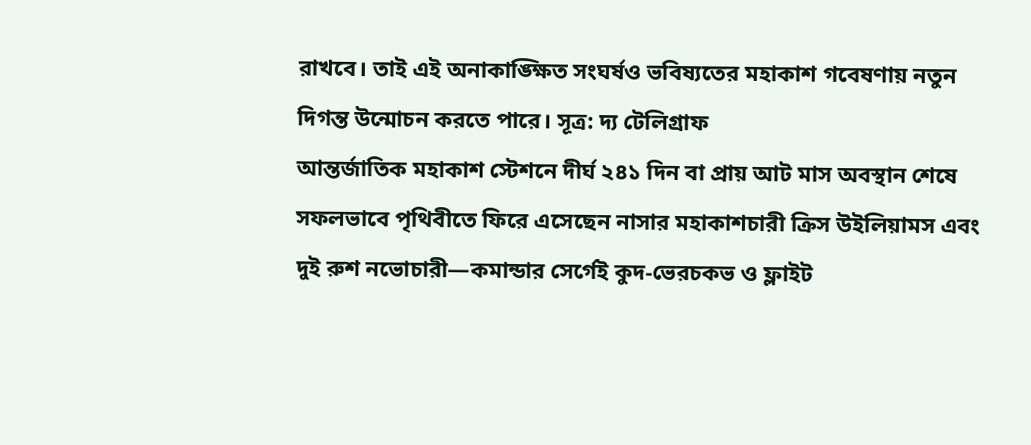রাখবে। তাই এই অনাকাঙ্ক্ষিত সংঘর্ষও ভবিষ্যতের মহাকাশ গবেষণায় নতুন দিগন্ত উন্মোচন করতে পারে। সূত্র: দ্য টেলিগ্রাফ
আন্তর্জাতিক মহাকাশ স্টেশনে দীর্ঘ ২৪১ দিন বা প্রায় আট মাস অবস্থান শেষে সফলভাবে পৃথিবীতে ফিরে এসেছেন নাসার মহাকাশচারী ক্রিস উইলিয়ামস এবং দুই রুশ নভোচারী—কমান্ডার সের্গেই কুদ-ভেরচকভ ও ফ্লাইট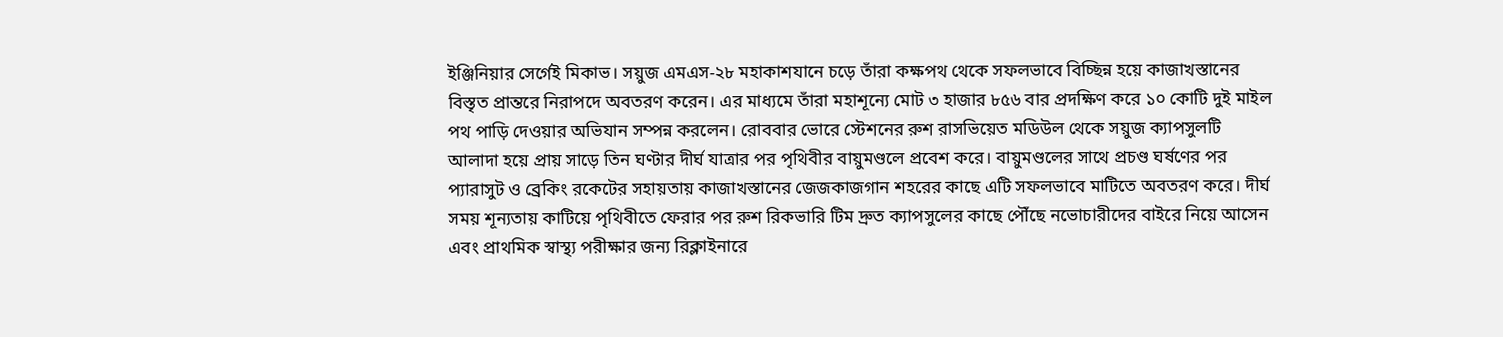ইঞ্জিনিয়ার সের্গেই মিকাভ। সয়ুজ এমএস-২৮ মহাকাশযানে চড়ে তাঁরা কক্ষপথ থেকে সফলভাবে বিচ্ছিন্ন হয়ে কাজাখস্তানের বিস্তৃত প্রান্তরে নিরাপদে অবতরণ করেন। এর মাধ্যমে তাঁরা মহাশূন্যে মোট ৩ হাজার ৮৫৬ বার প্রদক্ষিণ করে ১০ কোটি দুই মাইল পথ পাড়ি দেওয়ার অভিযান সম্পন্ন করলেন। রোববার ভোরে স্টেশনের রুশ রাসভিয়েত মডিউল থেকে সয়ুজ ক্যাপসুলটি আলাদা হয়ে প্রায় সাড়ে তিন ঘণ্টার দীর্ঘ যাত্রার পর পৃথিবীর বায়ুমণ্ডলে প্রবেশ করে। বায়ুমণ্ডলের সাথে প্রচণ্ড ঘর্ষণের পর প্যারাসুট ও ব্রেকিং রকেটের সহায়তায় কাজাখস্তানের জেজকাজগান শহরের কাছে এটি সফলভাবে মাটিতে অবতরণ করে। দীর্ঘ সময় শূন্যতায় কাটিয়ে পৃথিবীতে ফেরার পর রুশ রিকভারি টিম দ্রুত ক্যাপসুলের কাছে পৌঁছে নভোচারীদের বাইরে নিয়ে আসেন এবং প্রাথমিক স্বাস্থ্য পরীক্ষার জন্য রিক্লাইনারে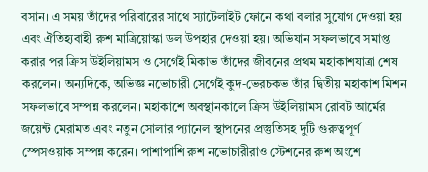বসান। এ সময় তাঁদের পরিবারের সাথে স্যাটেলাইট ফোনে কথা বলার সুযোগ দেওয়া হয় এবং ঐতিহ্যবাহী রুশ মাত্রিয়োস্কা ডল উপহার দেওয়া হয়। অভিযান সফলভাবে সমাপ্ত করার পর ক্রিস উইলিয়ামস ও সের্গেই মিকাভ তাঁদের জীবনের প্রথম মহাকাশযাত্রা শেষ করলেন। অন্যদিকে, অভিজ্ঞ নভোচারী সের্গেই কুদ-ভেরচকভ তাঁর দ্বিতীয় মহাকাশ মিশন সফলভাবে সম্পন্ন করলেন। মহাকাশে অবস্থানকালে ক্রিস উইলিয়ামস রোবট আর্মের জয়েন্ট মেরামত এবং নতুন সোলার প্যানেল স্থাপনের প্রস্তুতিসহ দুটি গুরুত্বপূর্ণ স্পেসওয়াক সম্পন্ন করেন। পাশাপাশি রুশ নভোচারীরাও স্টেশনের রুশ অংশে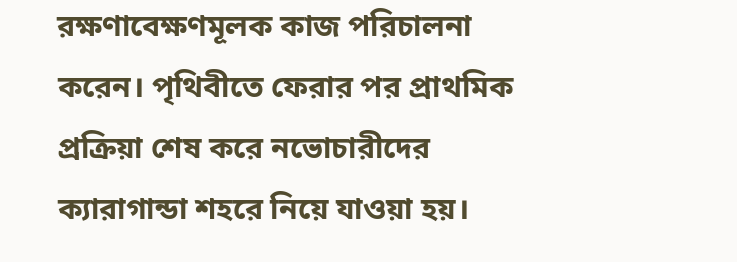রক্ষণাবেক্ষণমূলক কাজ পরিচালনা করেন। পৃথিবীতে ফেরার পর প্রাথমিক প্রক্রিয়া শেষ করে নভোচারীদের ক্যারাগান্ডা শহরে নিয়ে যাওয়া হয়।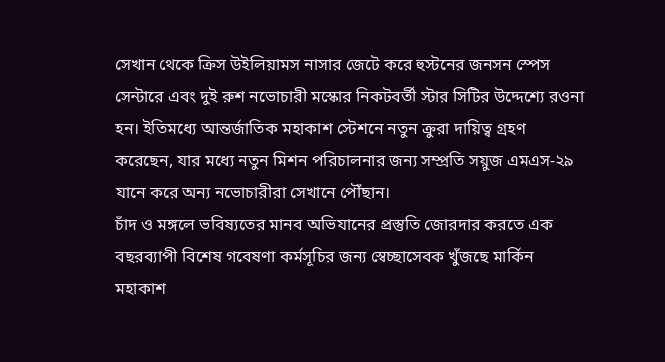সেখান থেকে ক্রিস উইলিয়ামস নাসার জেটে করে হুস্টনের জনসন স্পেস সেন্টারে এবং দুই রুশ নভোচারী মস্কোর নিকটবর্তী স্টার সিটির উদ্দেশ্যে রওনা হন। ইতিমধ্যে আন্তর্জাতিক মহাকাশ স্টেশনে নতুন ক্রুরা দায়িত্ব গ্রহণ করেছেন, যার মধ্যে নতুন মিশন পরিচালনার জন্য সম্প্রতি সয়ুজ এমএস-২৯ যানে করে অন্য নভোচারীরা সেখানে পৌঁছান।
চাঁদ ও মঙ্গলে ভবিষ্যতের মানব অভিযানের প্রস্তুতি জোরদার করতে এক বছরব্যাপী বিশেষ গবেষণা কর্মসূচির জন্য স্বেচ্ছাসেবক খুঁজছে মার্কিন মহাকাশ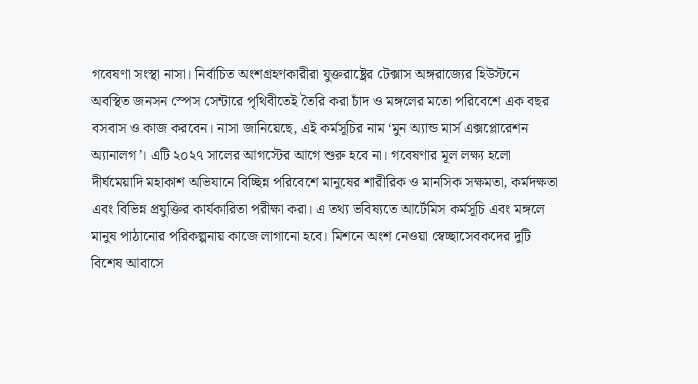গবেষণা সংস্থা নাসা। নির্বাচিত অংশগ্রহণকারীরা যুক্তরাষ্ট্রের টেক্সাস অঙ্গরাজ্যের হিউস্টনে অবস্থিত জনসন স্পেস সেন্টারে পৃথিবীতেই তৈরি করা চাঁদ ও মঙ্গলের মতো পরিবেশে এক বছর বসবাস ও কাজ করবেন। নাসা জানিয়েছে, এই কর্মসূচির নাম ‘মুন অ্যান্ড মার্স এক্সপ্লোরেশন অ্যানালগ’। এটি ২০২৭ সালের আগস্টের আগে শুরু হবে না। গবেষণার মূল লক্ষ্য হলো দীর্ঘমেয়াদি মহাকাশ অভিযানে বিচ্ছিন্ন পরিবেশে মানুষের শারীরিক ও মানসিক সক্ষমতা, কর্মদক্ষতা এবং বিভিন্ন প্রযুক্তির কার্যকারিতা পরীক্ষা করা। এ তথ্য ভবিষ্যতে আর্টেমিস কর্মসূচি এবং মঙ্গলে মানুষ পাঠানোর পরিকল্পনায় কাজে লাগানো হবে। মিশনে অংশ নেওয়া স্বেচ্ছাসেবকদের দুটি বিশেষ আবাসে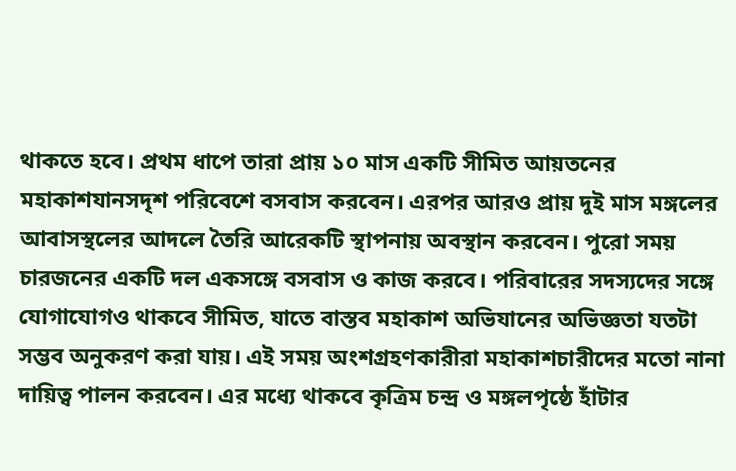থাকতে হবে। প্রথম ধাপে তারা প্রায় ১০ মাস একটি সীমিত আয়তনের মহাকাশযানসদৃশ পরিবেশে বসবাস করবেন। এরপর আরও প্রায় দুই মাস মঙ্গলের আবাসস্থলের আদলে তৈরি আরেকটি স্থাপনায় অবস্থান করবেন। পুরো সময় চারজনের একটি দল একসঙ্গে বসবাস ও কাজ করবে। পরিবারের সদস্যদের সঙ্গে যোগাযোগও থাকবে সীমিত, যাতে বাস্তব মহাকাশ অভিযানের অভিজ্ঞতা যতটা সম্ভব অনুকরণ করা যায়। এই সময় অংশগ্রহণকারীরা মহাকাশচারীদের মতো নানা দায়িত্ব পালন করবেন। এর মধ্যে থাকবে কৃত্রিম চন্দ্র ও মঙ্গলপৃষ্ঠে হাঁটার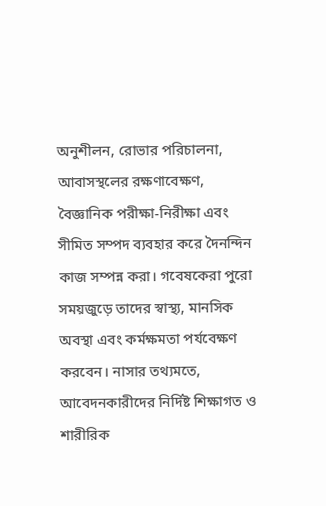অনুশীলন, রোভার পরিচালনা, আবাসস্থলের রক্ষণাবেক্ষণ, বৈজ্ঞানিক পরীক্ষা-নিরীক্ষা এবং সীমিত সম্পদ ব্যবহার করে দৈনন্দিন কাজ সম্পন্ন করা। গবেষকেরা পুরো সময়জুড়ে তাদের স্বাস্থ্য, মানসিক অবস্থা এবং কর্মক্ষমতা পর্যবেক্ষণ করবেন। নাসার তথ্যমতে, আবেদনকারীদের নির্দিষ্ট শিক্ষাগত ও শারীরিক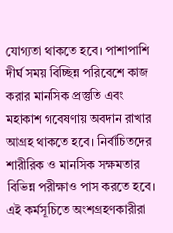যোগ্যতা থাকতে হবে। পাশাপাশি দীর্ঘ সময় বিচ্ছিন্ন পরিবেশে কাজ করার মানসিক প্রস্তুতি এবং মহাকাশ গবেষণায় অবদান রাখার আগ্রহ থাকতে হবে। নির্বাচিতদের শারীরিক ও মানসিক সক্ষমতার বিভিন্ন পরীক্ষাও পাস করতে হবে। এই কর্মসূচিতে অংশগ্রহণকারীরা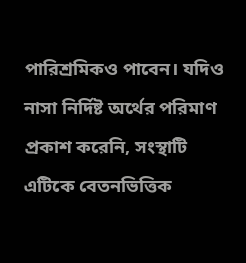পারিশ্রমিকও পাবেন। যদিও নাসা নির্দিষ্ট অর্থের পরিমাণ প্রকাশ করেনি, সংস্থাটি এটিকে বেতনভিত্তিক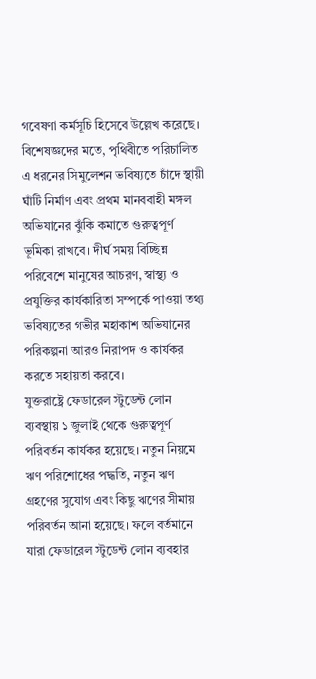গবেষণা কর্মসূচি হিসেবে উল্লেখ করেছে। বিশেষজ্ঞদের মতে, পৃথিবীতে পরিচালিত এ ধরনের সিমুলেশন ভবিষ্যতে চাঁদে স্থায়ী ঘাঁটি নির্মাণ এবং প্রথম মানববাহী মঙ্গল অভিযানের ঝুঁকি কমাতে গুরুত্বপূর্ণ ভূমিকা রাখবে। দীর্ঘ সময় বিচ্ছিন্ন পরিবেশে মানুষের আচরণ, স্বাস্থ্য ও প্রযুক্তির কার্যকারিতা সম্পর্কে পাওয়া তথ্য ভবিষ্যতের গভীর মহাকাশ অভিযানের পরিকল্পনা আরও নিরাপদ ও কার্যকর করতে সহায়তা করবে।
যুক্তরাষ্ট্রে ফেডারেল স্টুডেন্ট লোন ব্যবস্থায় ১ জুলাই থেকে গুরুত্বপূর্ণ পরিবর্তন কার্যকর হয়েছে। নতুন নিয়মে ঋণ পরিশোধের পদ্ধতি, নতুন ঋণ গ্রহণের সুযোগ এবং কিছু ঋণের সীমায় পরিবর্তন আনা হয়েছে। ফলে বর্তমানে যারা ফেডারেল স্টুডেন্ট লোন ব্যবহার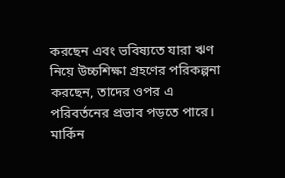করছেন এবং ভবিষ্যতে যারা ঋণ নিয়ে উচ্চশিক্ষা গ্রহণের পরিকল্পনা করছেন, তাদের ওপর এ পরিবর্তনের প্রভাব পড়তে পারে। মার্কিন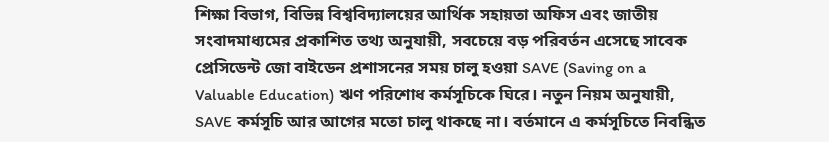শিক্ষা বিভাগ, বিভিন্ন বিশ্ববিদ্যালয়ের আর্থিক সহায়তা অফিস এবং জাতীয় সংবাদমাধ্যমের প্রকাশিত তথ্য অনুযায়ী, সবচেয়ে বড় পরিবর্তন এসেছে সাবেক প্রেসিডেন্ট জো বাইডেন প্রশাসনের সময় চালু হওয়া SAVE (Saving on a Valuable Education) ঋণ পরিশোধ কর্মসূচিকে ঘিরে। নতুন নিয়ম অনুযায়ী, SAVE কর্মসূচি আর আগের মতো চালু থাকছে না। বর্তমানে এ কর্মসূচিতে নিবন্ধিত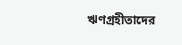ঋণগ্রহীতাদের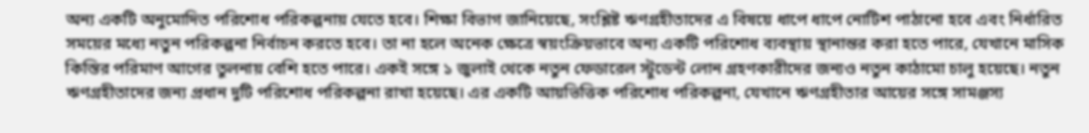অন্য একটি অনুমোদিত পরিশোধ পরিকল্পনায় যেতে হবে। শিক্ষা বিভাগ জানিয়েছে, সংশ্লিষ্ট ঋণগ্রহীতাদের এ বিষয়ে ধাপে ধাপে নোটিশ পাঠানো হবে এবং নির্ধারিত সময়ের মধ্যে নতুন পরিকল্পনা নির্বাচন করতে হবে। তা না হলে অনেক ক্ষেত্রে স্বয়ংক্রিয়ভাবে অন্য একটি পরিশোধ ব্যবস্থায় স্থানান্তর করা হতে পারে, যেখানে মাসিক কিস্তির পরিমাণ আগের তুলনায় বেশি হতে পারে। একই সঙ্গে ১ জুলাই থেকে নতুন ফেডারেল স্টুডেন্ট লোন গ্রহণকারীদের জন্যও নতুন কাঠামো চালু হয়েছে। নতুন ঋণগ্রহীতাদের জন্য প্রধান দুটি পরিশোধ পরিকল্পনা রাখা হয়েছে। এর একটি আয়ভিত্তিক পরিশোধ পরিকল্পনা, যেখানে ঋণগ্রহীতার আয়ের সঙ্গে সামঞ্জস্য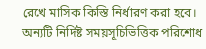রেখে মাসিক কিস্তি নির্ধারণ করা হবে। অন্যটি নির্দিষ্ট সময়সূচিভিত্তিক পরিশোধ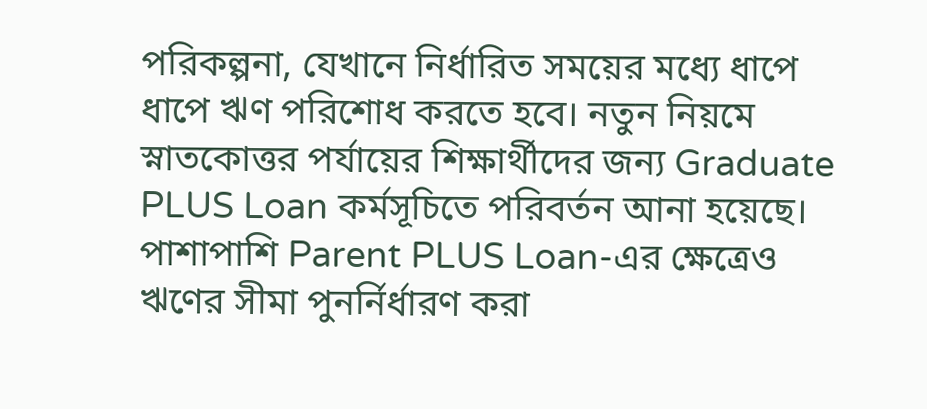পরিকল্পনা, যেখানে নির্ধারিত সময়ের মধ্যে ধাপে ধাপে ঋণ পরিশোধ করতে হবে। নতুন নিয়মে স্নাতকোত্তর পর্যায়ের শিক্ষার্থীদের জন্য Graduate PLUS Loan কর্মসূচিতে পরিবর্তন আনা হয়েছে। পাশাপাশি Parent PLUS Loan-এর ক্ষেত্রেও ঋণের সীমা পুনর্নির্ধারণ করা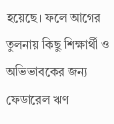হয়েছে। ফলে আগের তুলনায় কিছু শিক্ষার্থী ও অভিভাবকের জন্য ফেডারেল ঋণ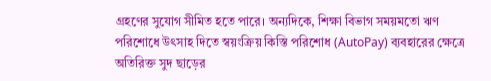গ্রহণের সুযোগ সীমিত হতে পারে। অন্যদিকে, শিক্ষা বিভাগ সময়মতো ঋণ পরিশোধে উৎসাহ দিতে স্বয়ংক্রিয় কিস্তি পরিশোধ (AutoPay) ব্যবহারের ক্ষেত্রে অতিরিক্ত সুদ ছাড়ের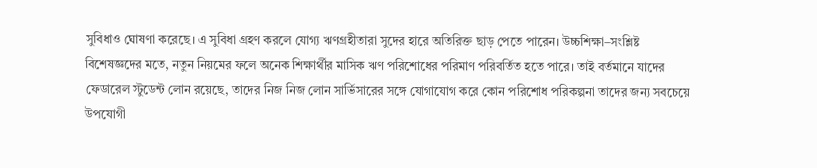সুবিধাও ঘোষণা করেছে। এ সুবিধা গ্রহণ করলে যোগ্য ঋণগ্রহীতারা সুদের হারে অতিরিক্ত ছাড় পেতে পারেন। উচ্চশিক্ষা–সংশ্লিষ্ট বিশেষজ্ঞদের মতে, নতুন নিয়মের ফলে অনেক শিক্ষার্থীর মাসিক ঋণ পরিশোধের পরিমাণ পরিবর্তিত হতে পারে। তাই বর্তমানে যাদের ফেডারেল স্টুডেন্ট লোন রয়েছে, তাদের নিজ নিজ লোন সার্ভিসারের সঙ্গে যোগাযোগ করে কোন পরিশোধ পরিকল্পনা তাদের জন্য সবচেয়ে উপযোগী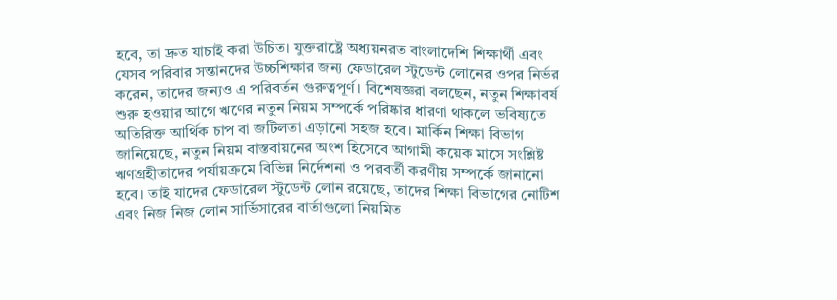হবে, তা দ্রুত যাচাই করা উচিত। যুক্তরাষ্ট্রে অধ্যয়নরত বাংলাদেশি শিক্ষার্থী এবং যেসব পরিবার সন্তানদের উচ্চশিক্ষার জন্য ফেডারেল স্টুডেন্ট লোনের ওপর নির্ভর করেন, তাদের জন্যও এ পরিবর্তন গুরুত্বপূর্ণ। বিশেষজ্ঞরা বলছেন, নতুন শিক্ষাবর্ষ শুরু হওয়ার আগে ঋণের নতুন নিয়ম সম্পর্কে পরিষ্কার ধারণা থাকলে ভবিষ্যতে অতিরিক্ত আর্থিক চাপ বা জটিলতা এড়ানো সহজ হবে। মার্কিন শিক্ষা বিভাগ জানিয়েছে, নতুন নিয়ম বাস্তবায়নের অংশ হিসেবে আগামী কয়েক মাসে সংশ্লিষ্ট ঋণগ্রহীতাদের পর্যায়ক্রমে বিভিন্ন নির্দেশনা ও পরবর্তী করণীয় সম্পর্কে জানানো হবে। তাই যাদের ফেডারেল স্টুডেন্ট লোন রয়েছে, তাদের শিক্ষা বিভাগের নোটিশ এবং নিজ নিজ লোন সার্ভিসারের বার্তাগুলো নিয়মিত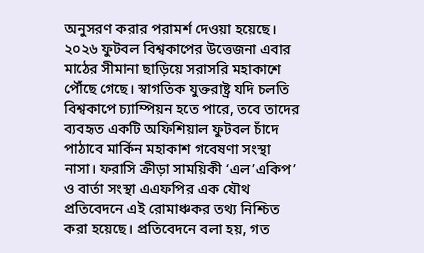অনুসরণ করার পরামর্শ দেওয়া হয়েছে।
২০২৬ ফুটবল বিশ্বকাপের উত্তেজনা এবার মাঠের সীমানা ছাড়িয়ে সরাসরি মহাকাশে পৌঁছে গেছে। স্বাগতিক যুক্তরাষ্ট্র যদি চলতি বিশ্বকাপে চ্যাম্পিয়ন হতে পারে, তবে তাদের ব্যবহৃত একটি অফিশিয়াল ফুটবল চাঁদে পাঠাবে মার্কিন মহাকাশ গবেষণা সংস্থা নাসা। ফরাসি ক্রীড়া সাময়িকী ‘এল’একিপ’ ও বার্তা সংস্থা এএফপির এক যৌথ প্রতিবেদনে এই রোমাঞ্চকর তথ্য নিশ্চিত করা হয়েছে। প্রতিবেদনে বলা হয়, গত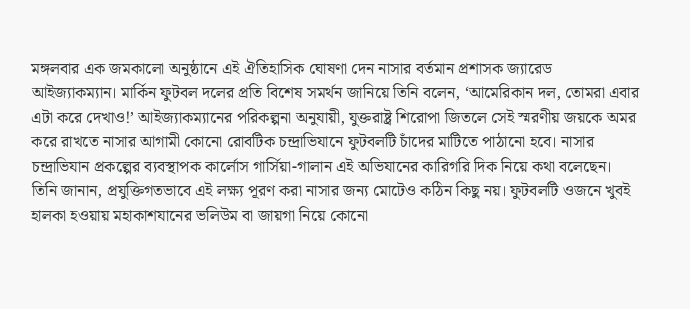মঙ্গলবার এক জমকালো অনুষ্ঠানে এই ঐতিহাসিক ঘোষণা দেন নাসার বর্তমান প্রশাসক জ্যারেড আইজ্যাকম্যান। মার্কিন ফুটবল দলের প্রতি বিশেষ সমর্থন জানিয়ে তিনি বলেন, ‘আমেরিকান দল, তোমরা এবার এটা করে দেখাও!’ আইজ্যাকম্যানের পরিকল্পনা অনুযায়ী, যুক্তরাষ্ট্র শিরোপা জিতলে সেই স্মরণীয় জয়কে অমর করে রাখতে নাসার আগামী কোনো রোবটিক চন্দ্রাভিযানে ফুটবলটি চাঁদের মাটিতে পাঠানো হবে। নাসার চন্দ্রাভিযান প্রকল্পের ব্যবস্থাপক কার্লোস গার্সিয়া-গালান এই অভিযানের কারিগরি দিক নিয়ে কথা বলেছেন। তিনি জানান, প্রযুক্তিগতভাবে এই লক্ষ্য পূরণ করা নাসার জন্য মোটেও কঠিন কিছু নয়। ফুটবলটি ওজনে খুবই হালকা হওয়ায় মহাকাশযানের ভলিউম বা জায়গা নিয়ে কোনো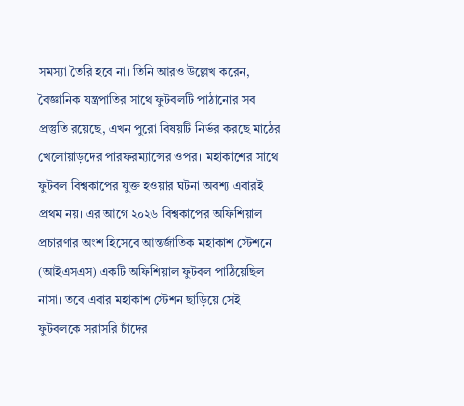সমস্যা তৈরি হবে না। তিনি আরও উল্লেখ করেন, বৈজ্ঞানিক যন্ত্রপাতির সাথে ফুটবলটি পাঠানোর সব প্রস্তুতি রয়েছে, এখন পুরো বিষয়টি নির্ভর করছে মাঠের খেলোয়াড়দের পারফরম্যান্সের ওপর। মহাকাশের সাথে ফুটবল বিশ্বকাপের যুক্ত হওয়ার ঘটনা অবশ্য এবারই প্রথম নয়। এর আগে ২০২৬ বিশ্বকাপের অফিশিয়াল প্রচারণার অংশ হিসেবে আন্তর্জাতিক মহাকাশ স্টেশনে (আইএসএস) একটি অফিশিয়াল ফুটবল পাঠিয়েছিল নাসা। তবে এবার মহাকাশ স্টেশন ছাড়িয়ে সেই ফুটবলকে সরাসরি চাঁদের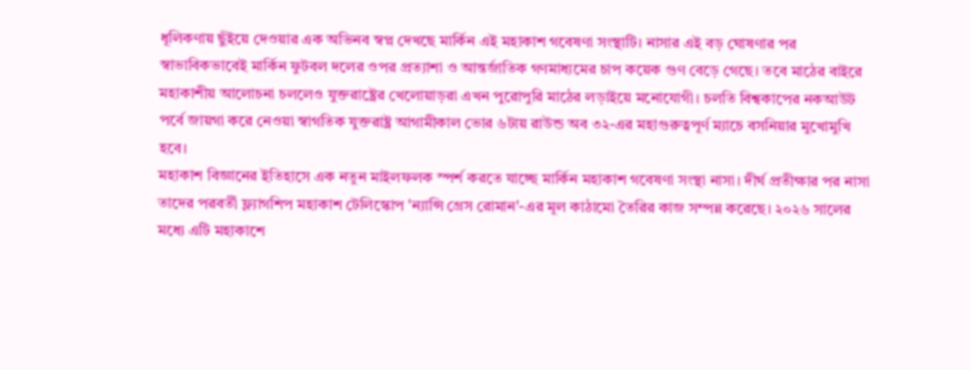ধূলিকণায় ছুঁইয়ে দেওয়ার এক অভিনব স্বপ্ন দেখছে মার্কিন এই মহাকাশ গবেষণা সংস্থাটি। নাসার এই বড় ঘোষণার পর স্বাভাবিকভাবেই মার্কিন ফুটবল দলের ওপর প্রত্যাশা ও আন্তর্জাতিক গণমাধ্যমের চাপ কয়েক গুণ বেড়ে গেছে। তবে মাঠের বাইরে মহাকাশীয় আলোচনা চললেও যুক্তরাষ্ট্রের খেলোয়াড়রা এখন পুরোপুরি মাঠের লড়াইয়ে মনোযোগী। চলতি বিশ্বকাপের নকআউট পর্বে জায়গা করে নেওয়া স্বাগতিক যুক্তরাষ্ট্র আগামীকাল ভোর ৬টায় রাউন্ড অব ৩২-এর মহাগুরুত্বপূর্ণ ম্যাচে বসনিয়ার মুখোমুখি হবে।
মহাকাশ বিজ্ঞানের ইতিহাসে এক নতুন মাইলফলক স্পর্শ করতে যাচ্ছে মার্কিন মহাকাশ গবেষণা সংস্থা নাসা। দীর্ঘ প্রতীক্ষার পর নাসা তাদের পরবর্তী ফ্ল্যাগশিপ মহাকাশ টেলিস্কোপ 'ন্যান্সি গ্রেস রোমান'-এর মূল কাঠামো তৈরির কাজ সম্পন্ন করেছে। ২০২৬ সালের মধ্যে এটি মহাকাশে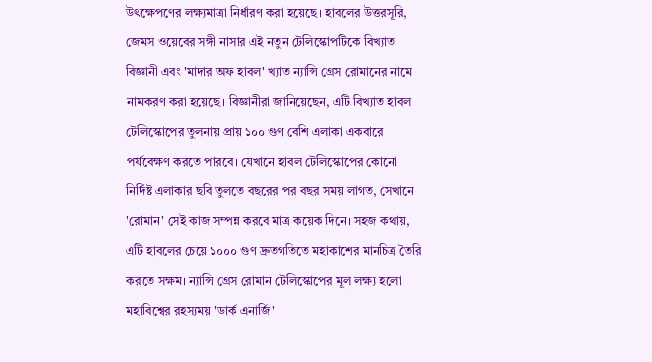উৎক্ষেপণের লক্ষ্যমাত্রা নির্ধারণ করা হয়েছে। হাবলের উত্তরসূরি, জেমস ওয়েবের সঙ্গী নাসার এই নতুন টেলিস্কোপটিকে বিখ্যাত বিজ্ঞানী এবং 'মাদার অফ হাবল' খ্যাত ন্যান্সি গ্রেস রোমানের নামে নামকরণ করা হয়েছে। বিজ্ঞানীরা জানিয়েছেন, এটি বিখ্যাত হাবল টেলিস্কোপের তুলনায় প্রায় ১০০ গুণ বেশি এলাকা একবারে পর্যবেক্ষণ করতে পারবে। যেখানে হাবল টেলিস্কোপের কোনো নির্দিষ্ট এলাকার ছবি তুলতে বছরের পর বছর সময় লাগত, সেখানে 'রোমান' সেই কাজ সম্পন্ন করবে মাত্র কয়েক দিনে। সহজ কথায়, এটি হাবলের চেয়ে ১০০০ গুণ দ্রুতগতিতে মহাকাশের মানচিত্র তৈরি করতে সক্ষম। ন্যান্সি গ্রেস রোমান টেলিস্কোপের মূল লক্ষ্য হলো মহাবিশ্বের রহস্যময় 'ডার্ক এনার্জি'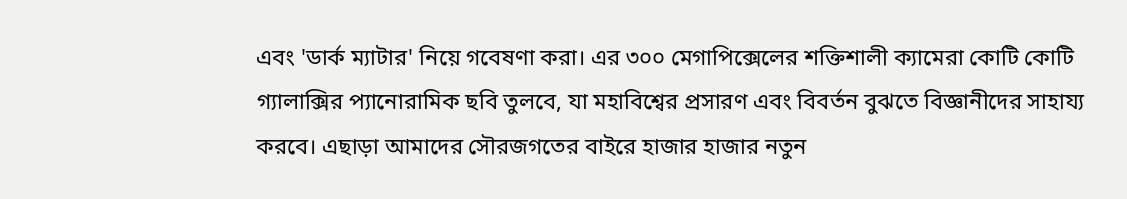এবং 'ডার্ক ম্যাটার' নিয়ে গবেষণা করা। এর ৩০০ মেগাপিক্সেলের শক্তিশালী ক্যামেরা কোটি কোটি গ্যালাক্সির প্যানোরামিক ছবি তুলবে, যা মহাবিশ্বের প্রসারণ এবং বিবর্তন বুঝতে বিজ্ঞানীদের সাহায্য করবে। এছাড়া আমাদের সৌরজগতের বাইরে হাজার হাজার নতুন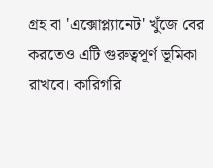গ্রহ বা 'এক্সোপ্ল্যানেট' খুঁজে বের করতেও এটি গুরুত্বপূর্ণ ভূমিকা রাখবে। কারিগরি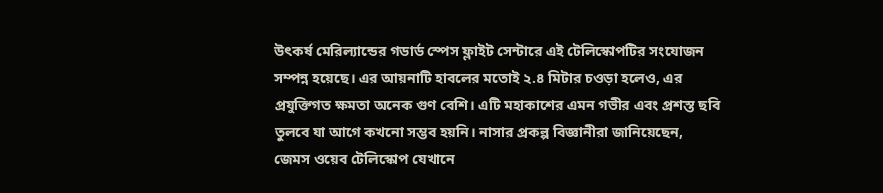উৎকর্ষ মেরিল্যান্ডের গডার্ড স্পেস ফ্লাইট সেন্টারে এই টেলিস্কোপটির সংযোজন সম্পন্ন হয়েছে। এর আয়নাটি হাবলের মতোই ২.৪ মিটার চওড়া হলেও, এর প্রযুক্তিগত ক্ষমতা অনেক গুণ বেশি। এটি মহাকাশের এমন গভীর এবং প্রশস্ত ছবি তুলবে যা আগে কখনো সম্ভব হয়নি। নাসার প্রকল্প বিজ্ঞানীরা জানিয়েছেন, জেমস ওয়েব টেলিস্কোপ যেখানে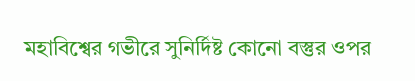মহাবিশ্বের গভীরে সুনির্দিষ্ট কোনো বস্তুর ওপর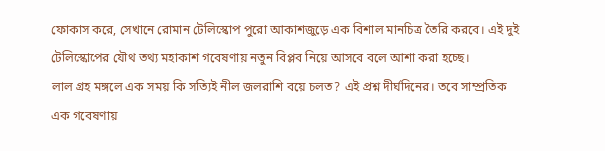ফোকাস করে, সেখানে রোমান টেলিস্কোপ পুরো আকাশজুড়ে এক বিশাল মানচিত্র তৈরি করবে। এই দুই টেলিস্কোপের যৌথ তথ্য মহাকাশ গবেষণায় নতুন বিপ্লব নিয়ে আসবে বলে আশা করা হচ্ছে।
লাল গ্রহ মঙ্গলে এক সময় কি সত্যিই নীল জলরাশি বয়ে চলত? এই প্রশ্ন দীর্ঘদিনের। তবে সাম্প্রতিক এক গবেষণায়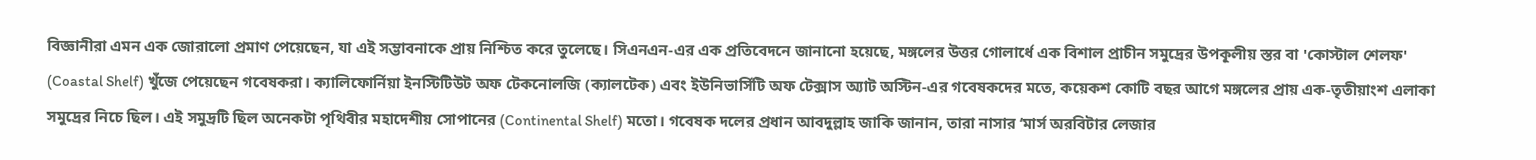বিজ্ঞানীরা এমন এক জোরালো প্রমাণ পেয়েছেন, যা এই সম্ভাবনাকে প্রায় নিশ্চিত করে তুলেছে। সিএনএন-এর এক প্রতিবেদনে জানানো হয়েছে, মঙ্গলের উত্তর গোলার্ধে এক বিশাল প্রাচীন সমুদ্রের উপকূলীয় স্তর বা 'কোস্টাল শেলফ' (Coastal Shelf) খুঁজে পেয়েছেন গবেষকরা। ক্যালিফোর্নিয়া ইনস্টিটিউট অফ টেকনোলজি (ক্যালটেক) এবং ইউনিভার্সিটি অফ টেক্সাস অ্যাট অস্টিন-এর গবেষকদের মতে, কয়েকশ কোটি বছর আগে মঙ্গলের প্রায় এক-তৃতীয়াংশ এলাকা সমুদ্রের নিচে ছিল। এই সমুদ্রটি ছিল অনেকটা পৃথিবীর মহাদেশীয় সোপানের (Continental Shelf) মতো। গবেষক দলের প্রধান আবদুল্লাহ জাকি জানান, তারা নাসার ‘মার্স অরবিটার লেজার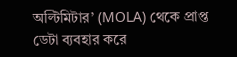অল্টিমিটার’ (MOLA) থেকে প্রাপ্ত ডেটা ব্যবহার করে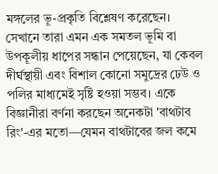মঙ্গলের ভূ-প্রকৃতি বিশ্লেষণ করেছেন। সেখানে তারা এমন এক সমতল ভূমি বা উপকূলীয় ধাপের সন্ধান পেয়েছেন, যা কেবল দীর্ঘস্থায়ী এবং বিশাল কোনো সমুদ্রের ঢেউ ও পলির মাধ্যমেই সৃষ্টি হওয়া সম্ভব। একে বিজ্ঞানীরা বর্ণনা করছেন অনেকটা 'বাথটাব রিং'-এর মতো—যেমন বাথটাবের জল কমে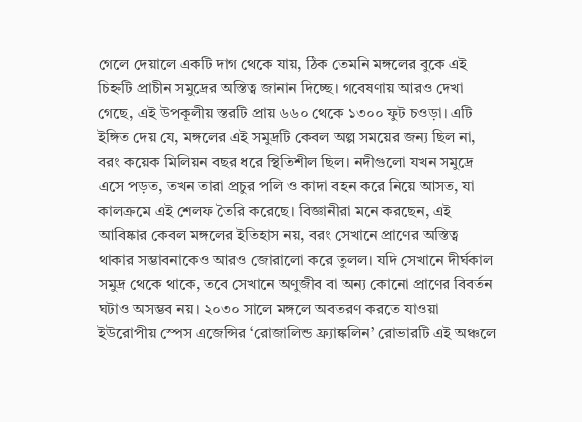গেলে দেয়ালে একটি দাগ থেকে যায়, ঠিক তেমনি মঙ্গলের বুকে এই চিহ্নটি প্রাচীন সমুদ্রের অস্তিত্ব জানান দিচ্ছে। গবেষণায় আরও দেখা গেছে, এই উপকূলীয় স্তরটি প্রায় ৬৬০ থেকে ১৩০০ ফুট চওড়া। এটি ইঙ্গিত দেয় যে, মঙ্গলের এই সমুদ্রটি কেবল অল্প সময়ের জন্য ছিল না, বরং কয়েক মিলিয়ন বছর ধরে স্থিতিশীল ছিল। নদীগুলো যখন সমুদ্রে এসে পড়ত, তখন তারা প্রচুর পলি ও কাদা বহন করে নিয়ে আসত, যা কালক্রমে এই শেলফ তৈরি করেছে। বিজ্ঞানীরা মনে করছেন, এই আবিষ্কার কেবল মঙ্গলের ইতিহাস নয়, বরং সেখানে প্রাণের অস্তিত্ব থাকার সম্ভাবনাকেও আরও জোরালো করে তুলল। যদি সেখানে দীর্ঘকাল সমুদ্র থেকে থাকে, তবে সেখানে অণুজীব বা অন্য কোনো প্রাণের বিবর্তন ঘটাও অসম্ভব নয়। ২০৩০ সালে মঙ্গলে অবতরণ করতে যাওয়া ইউরোপীয় স্পেস এজেন্সির ‘রোজালিন্ড ফ্র্যাঙ্কলিন’ রোভারটি এই অঞ্চলে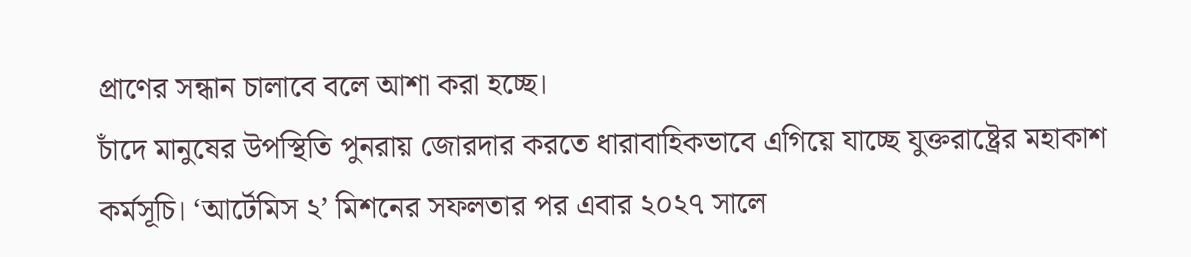প্রাণের সন্ধান চালাবে বলে আশা করা হচ্ছে।
চাঁদে মানুষের উপস্থিতি পুনরায় জোরদার করতে ধারাবাহিকভাবে এগিয়ে যাচ্ছে যুক্তরাষ্ট্রের মহাকাশ কর্মসূচি। ‘আর্টেমিস ২’ মিশনের সফলতার পর এবার ২০২৭ সালে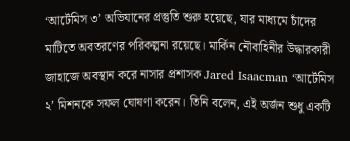‘আর্টেমিস ৩’ অভিযানের প্রস্তুতি শুরু হয়েছে, যার মাধ্যমে চাঁদের মাটিতে অবতরণের পরিকল্পনা রয়েছে। মার্কিন নৌবাহিনীর উদ্ধারকারী জাহাজে অবস্থান করে নাসার প্রশাসক Jared Isaacman ‘আর্টেমিস ২’ মিশনকে সফল ঘোষণা করেন। তিনি বলেন, এই অর্জন শুধু একটি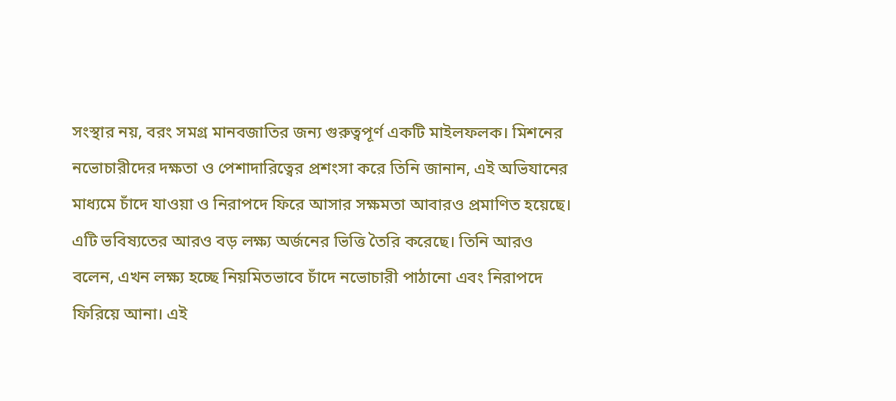সংস্থার নয়, বরং সমগ্র মানবজাতির জন্য গুরুত্বপূর্ণ একটি মাইলফলক। মিশনের নভোচারীদের দক্ষতা ও পেশাদারিত্বের প্রশংসা করে তিনি জানান, এই অভিযানের মাধ্যমে চাঁদে যাওয়া ও নিরাপদে ফিরে আসার সক্ষমতা আবারও প্রমাণিত হয়েছে। এটি ভবিষ্যতের আরও বড় লক্ষ্য অর্জনের ভিত্তি তৈরি করেছে। তিনি আরও বলেন, এখন লক্ষ্য হচ্ছে নিয়মিতভাবে চাঁদে নভোচারী পাঠানো এবং নিরাপদে ফিরিয়ে আনা। এই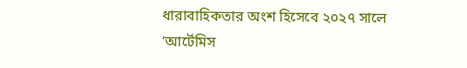ধারাবাহিকতার অংশ হিসেবে ২০২৭ সালে ‘আর্টেমিস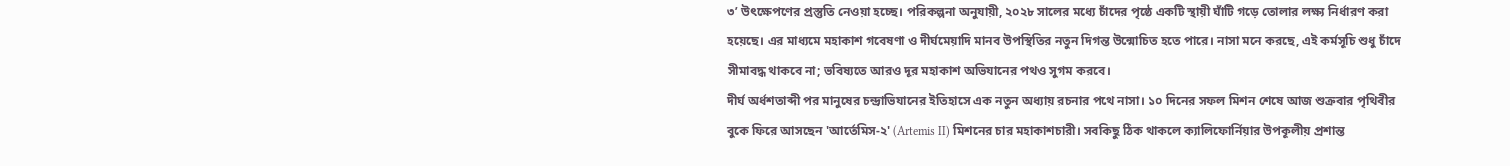৩’ উৎক্ষেপণের প্রস্তুতি নেওয়া হচ্ছে। পরিকল্পনা অনুযায়ী, ২০২৮ সালের মধ্যে চাঁদের পৃষ্ঠে একটি স্থায়ী ঘাঁটি গড়ে তোলার লক্ষ্য নির্ধারণ করা হয়েছে। এর মাধ্যমে মহাকাশ গবেষণা ও দীর্ঘমেয়াদি মানব উপস্থিতির নতুন দিগন্ত উন্মোচিত হতে পারে। নাসা মনে করছে, এই কর্মসূচি শুধু চাঁদে সীমাবদ্ধ থাকবে না; ভবিষ্যতে আরও দূর মহাকাশ অভিযানের পথও সুগম করবে।
দীর্ঘ অর্ধশতাব্দী পর মানুষের চন্দ্রাভিযানের ইতিহাসে এক নতুন অধ্যায় রচনার পথে নাসা। ১০ দিনের সফল মিশন শেষে আজ শুক্রবার পৃথিবীর বুকে ফিরে আসছেন 'আর্তেমিস-২' (Artemis II) মিশনের চার মহাকাশচারী। সবকিছু ঠিক থাকলে ক্যালিফোর্নিয়ার উপকূলীয় প্রশান্ত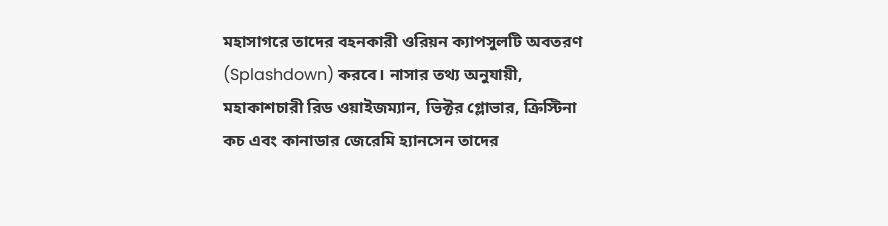মহাসাগরে তাদের বহনকারী ওরিয়ন ক্যাপসুলটি অবতরণ (Splashdown) করবে। নাসার তথ্য অনুযায়ী, মহাকাশচারী রিড ওয়াইজম্যান, ভিক্টর গ্লোভার, ক্রিস্টিনা কচ এবং কানাডার জেরেমি হ্যানসেন তাদের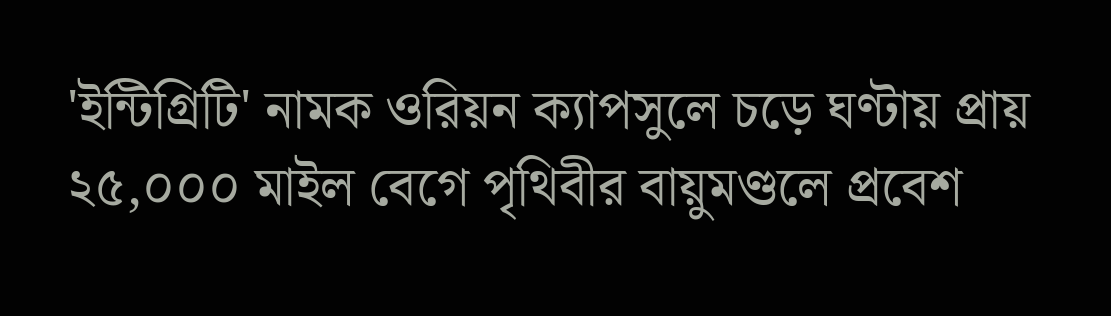'ইন্টিগ্রিটি' নামক ওরিয়ন ক্যাপসুলে চড়ে ঘণ্টায় প্রায় ২৫,০০০ মাইল বেগে পৃথিবীর বায়ুমণ্ডলে প্রবেশ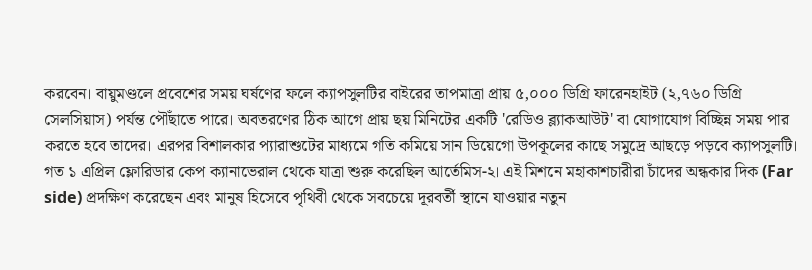করবেন। বায়ুমণ্ডলে প্রবেশের সময় ঘর্ষণের ফলে ক্যাপসুলটির বাইরের তাপমাত্রা প্রায় ৫,০০০ ডিগ্রি ফারেনহাইট (২,৭৬০ ডিগ্রি সেলসিয়াস) পর্যন্ত পৌঁছাতে পারে। অবতরণের ঠিক আগে প্রায় ছয় মিনিটের একটি 'রেডিও ব্ল্যাকআউট' বা যোগাযোগ বিচ্ছিন্ন সময় পার করতে হবে তাদের। এরপর বিশালকার প্যারাশুটের মাধ্যমে গতি কমিয়ে সান ডিয়েগো উপকূলের কাছে সমুদ্রে আছড়ে পড়বে ক্যাপসুলটি। গত ১ এপ্রিল ফ্লোরিডার কেপ ক্যানাভেরাল থেকে যাত্রা শুরু করেছিল আর্তেমিস-২। এই মিশনে মহাকাশচারীরা চাঁদের অন্ধকার দিক (Far side) প্রদক্ষিণ করেছেন এবং মানুষ হিসেবে পৃথিবী থেকে সবচেয়ে দূরবর্তী স্থানে যাওয়ার নতুন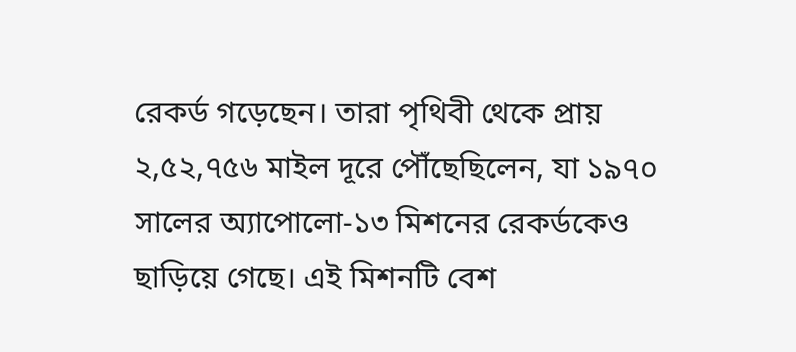রেকর্ড গড়েছেন। তারা পৃথিবী থেকে প্রায় ২,৫২,৭৫৬ মাইল দূরে পৌঁছেছিলেন, যা ১৯৭০ সালের অ্যাপোলো-১৩ মিশনের রেকর্ডকেও ছাড়িয়ে গেছে। এই মিশনটি বেশ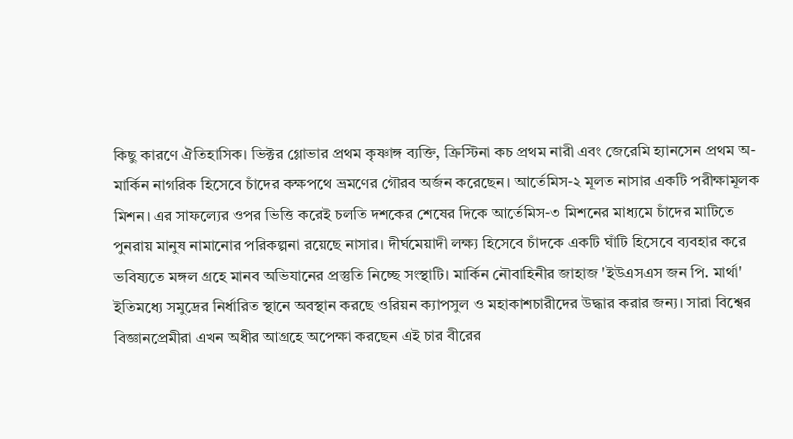কিছু কারণে ঐতিহাসিক। ভিক্টর গ্লোভার প্রথম কৃষ্ণাঙ্গ ব্যক্তি, ক্রিস্টিনা কচ প্রথম নারী এবং জেরেমি হ্যানসেন প্রথম অ-মার্কিন নাগরিক হিসেবে চাঁদের কক্ষপথে ভ্রমণের গৌরব অর্জন করেছেন। আর্তেমিস-২ মূলত নাসার একটি পরীক্ষামূলক মিশন। এর সাফল্যের ওপর ভিত্তি করেই চলতি দশকের শেষের দিকে আর্তেমিস-৩ মিশনের মাধ্যমে চাঁদের মাটিতে পুনরায় মানুষ নামানোর পরিকল্পনা রয়েছে নাসার। দীর্ঘমেয়াদী লক্ষ্য হিসেবে চাঁদকে একটি ঘাঁটি হিসেবে ব্যবহার করে ভবিষ্যতে মঙ্গল গ্রহে মানব অভিযানের প্রস্তুতি নিচ্ছে সংস্থাটি। মার্কিন নৌবাহিনীর জাহাজ 'ইউএসএস জন পি. মার্থা' ইতিমধ্যে সমুদ্রের নির্ধারিত স্থানে অবস্থান করছে ওরিয়ন ক্যাপসুল ও মহাকাশচারীদের উদ্ধার করার জন্য। সারা বিশ্বের বিজ্ঞানপ্রেমীরা এখন অধীর আগ্রহে অপেক্ষা করছেন এই চার বীরের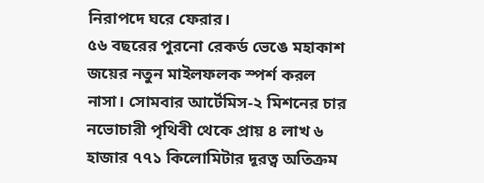নিরাপদে ঘরে ফেরার।
৫৬ বছরের পুরনো রেকর্ড ভেঙে মহাকাশ জয়ের নতুন মাইলফলক স্পর্শ করল নাসা। সোমবার আর্টেমিস-২ মিশনের চার নভোচারী পৃথিবী থেকে প্রায় ৪ লাখ ৬ হাজার ৭৭১ কিলোমিটার দূরত্ব অতিক্রম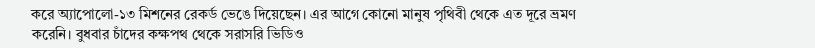করে অ্যাপোলো-১৩ মিশনের রেকর্ড ভেঙে দিয়েছেন। এর আগে কোনো মানুষ পৃথিবী থেকে এত দূরে ভ্রমণ করেনি। বুধবার চাঁদের কক্ষপথ থেকে সরাসরি ভিডিও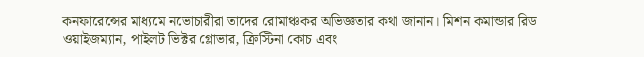কনফারেন্সের মাধ্যমে নভোচারীরা তাদের রোমাঞ্চকর অভিজ্ঞতার কথা জানান। মিশন কমান্ডার রিড ওয়াইজম্যান, পাইলট ভিক্টর গ্লোভার, ক্রিস্টিনা কোচ এবং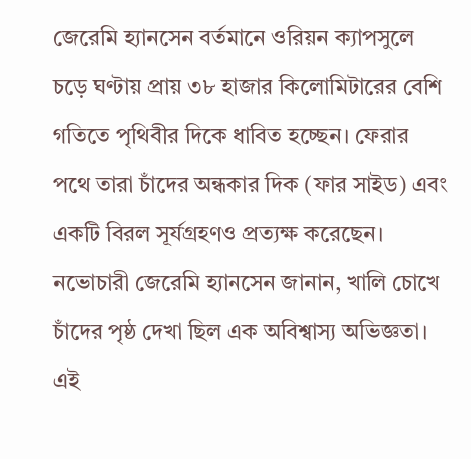জেরেমি হ্যানসেন বর্তমানে ওরিয়ন ক্যাপসুলে চড়ে ঘণ্টায় প্রায় ৩৮ হাজার কিলোমিটারের বেশি গতিতে পৃথিবীর দিকে ধাবিত হচ্ছেন। ফেরার পথে তারা চাঁদের অন্ধকার দিক (ফার সাইড) এবং একটি বিরল সূর্যগ্রহণও প্রত্যক্ষ করেছেন। নভোচারী জেরেমি হ্যানসেন জানান, খালি চোখে চাঁদের পৃষ্ঠ দেখা ছিল এক অবিশ্বাস্য অভিজ্ঞতা। এই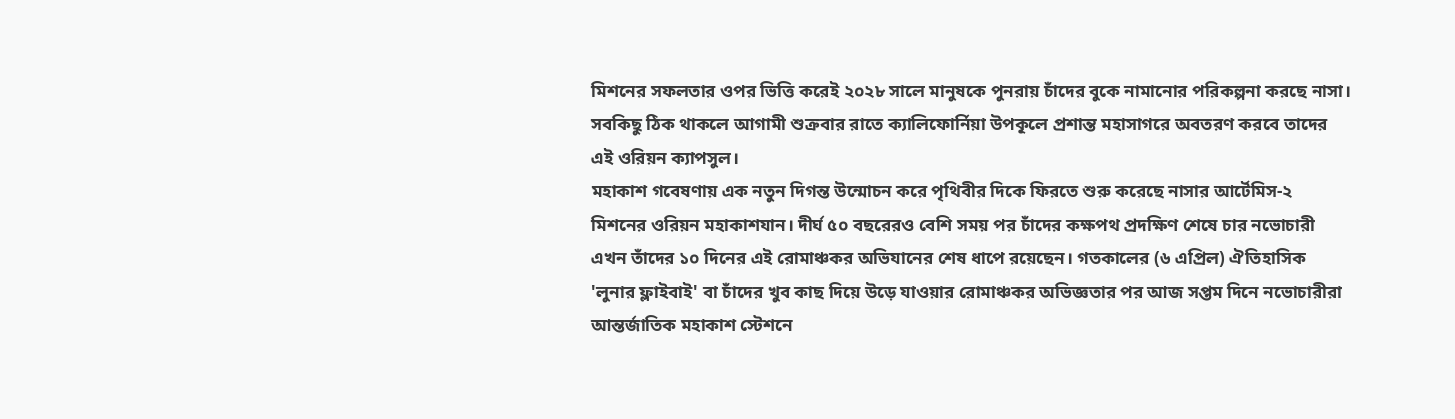মিশনের সফলতার ওপর ভিত্তি করেই ২০২৮ সালে মানুষকে পুনরায় চাঁদের বুকে নামানোর পরিকল্পনা করছে নাসা। সবকিছু ঠিক থাকলে আগামী শুক্রবার রাতে ক্যালিফোর্নিয়া উপকূলে প্রশান্ত মহাসাগরে অবতরণ করবে তাদের এই ওরিয়ন ক্যাপসুল।
মহাকাশ গবেষণায় এক নতুন দিগন্ত উন্মোচন করে পৃথিবীর দিকে ফিরতে শুরু করেছে নাসার আর্টেমিস-২ মিশনের ওরিয়ন মহাকাশযান। দীর্ঘ ৫০ বছরেরও বেশি সময় পর চাঁদের কক্ষপথ প্রদক্ষিণ শেষে চার নভোচারী এখন তাঁদের ১০ দিনের এই রোমাঞ্চকর অভিযানের শেষ ধাপে রয়েছেন। গতকালের (৬ এপ্রিল) ঐতিহাসিক 'লুনার ফ্লাইবাই' বা চাঁদের খুব কাছ দিয়ে উড়ে যাওয়ার রোমাঞ্চকর অভিজ্ঞতার পর আজ সপ্তম দিনে নভোচারীরা আন্তর্জাতিক মহাকাশ স্টেশনে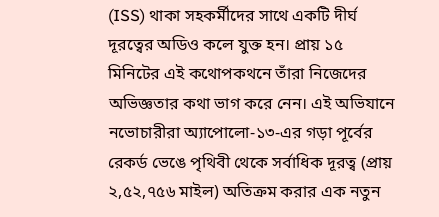(ISS) থাকা সহকর্মীদের সাথে একটি দীর্ঘ দূরত্বের অডিও কলে যুক্ত হন। প্রায় ১৫ মিনিটের এই কথোপকথনে তাঁরা নিজেদের অভিজ্ঞতার কথা ভাগ করে নেন। এই অভিযানে নভোচারীরা অ্যাপোলো-১৩-এর গড়া পূর্বের রেকর্ড ভেঙে পৃথিবী থেকে সর্বাধিক দূরত্ব (প্রায় ২,৫২,৭৫৬ মাইল) অতিক্রম করার এক নতুন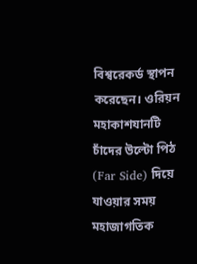বিশ্বরেকর্ড স্থাপন করেছেন। ওরিয়ন মহাকাশযানটি চাঁদের উল্টো পিঠ (Far Side) দিয়ে যাওয়ার সময় মহাজাগতিক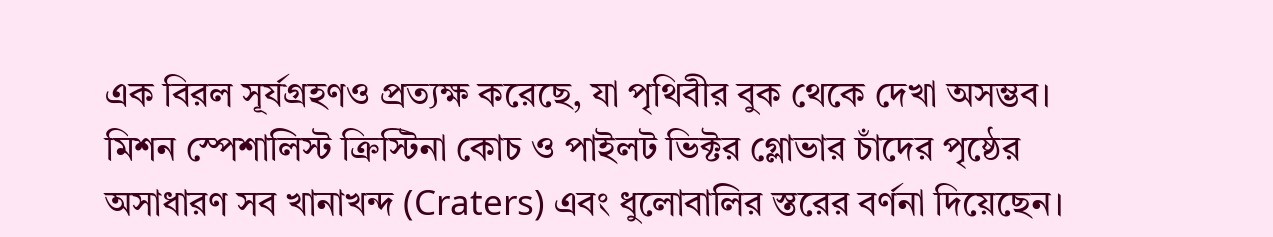এক বিরল সূর্যগ্রহণও প্রত্যক্ষ করেছে, যা পৃথিবীর বুক থেকে দেখা অসম্ভব। মিশন স্পেশালিস্ট ক্রিস্টিনা কোচ ও পাইলট ভিক্টর গ্লোভার চাঁদের পৃষ্ঠের অসাধারণ সব খানাখন্দ (Craters) এবং ধুলোবালির স্তরের বর্ণনা দিয়েছেন।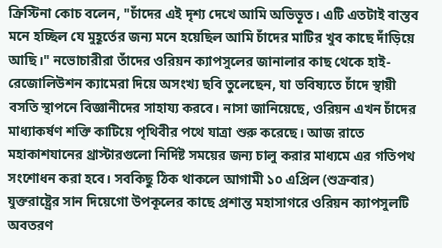ক্রিস্টিনা কোচ বলেন, "চাঁদের এই দৃশ্য দেখে আমি অভিভূত। এটি এতটাই বাস্তব মনে হচ্ছিল যে মুহূর্তের জন্য মনে হয়েছিল আমি চাঁদের মাটির খুব কাছে দাঁড়িয়ে আছি।" নভোচারীরা তাঁদের ওরিয়ন ক্যাপসুলের জানালার কাছ থেকে হাই-রেজোলিউশন ক্যামেরা দিয়ে অসংখ্য ছবি তুলেছেন, যা ভবিষ্যতে চাঁদে স্থায়ী বসতি স্থাপনে বিজ্ঞানীদের সাহায্য করবে। নাসা জানিয়েছে, ওরিয়ন এখন চাঁদের মাধ্যাকর্ষণ শক্তি কাটিয়ে পৃথিবীর পথে যাত্রা শুরু করেছে। আজ রাতে মহাকাশযানের থ্রাস্টারগুলো নির্দিষ্ট সময়ের জন্য চালু করার মাধ্যমে এর গতিপথ সংশোধন করা হবে। সবকিছু ঠিক থাকলে আগামী ১০ এপ্রিল (শুক্রবার) যুক্তরাষ্ট্রের সান দিয়েগো উপকূলের কাছে প্রশান্ত মহাসাগরে ওরিয়ন ক্যাপসুলটি অবতরণ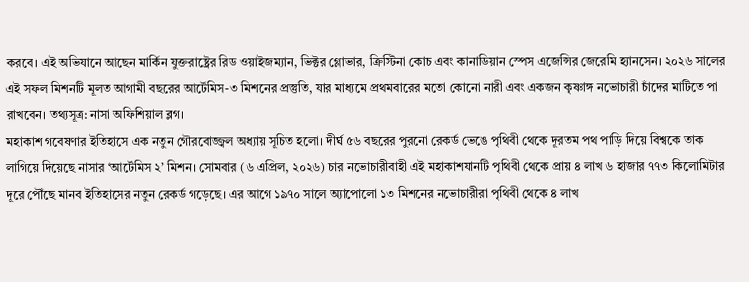করবে। এই অভিযানে আছেন মার্কিন যুক্তরাষ্ট্রের রিড ওয়াইজম্যান, ভিক্টর গ্লোভার, ক্রিস্টিনা কোচ এবং কানাডিয়ান স্পেস এজেন্সির জেরেমি হ্যানসেন। ২০২৬ সালের এই সফল মিশনটি মূলত আগামী বছরের আর্টেমিস-৩ মিশনের প্রস্তুতি, যার মাধ্যমে প্রথমবারের মতো কোনো নারী এবং একজন কৃষ্ণাঙ্গ নভোচারী চাঁদের মাটিতে পা রাখবেন। তথ্যসূত্র: নাসা অফিশিয়াল ব্লগ।
মহাকাশ গবেষণার ইতিহাসে এক নতুন গৌরবোজ্জ্বল অধ্যায় সূচিত হলো। দীর্ঘ ৫৬ বছরের পুরনো রেকর্ড ভেঙে পৃথিবী থেকে দূরতম পথ পাড়ি দিয়ে বিশ্বকে তাক লাগিয়ে দিয়েছে নাসার ‘আর্টেমিস ২’ মিশন। সোমবার (৬ এপ্রিল, ২০২৬) চার নভোচারীবাহী এই মহাকাশযানটি পৃথিবী থেকে প্রায় ৪ লাখ ৬ হাজার ৭৭৩ কিলোমিটার দূরে পৌঁছে মানব ইতিহাসের নতুন রেকর্ড গড়েছে। এর আগে ১৯৭০ সালে অ্যাপোলো ১৩ মিশনের নভোচারীরা পৃথিবী থেকে ৪ লাখ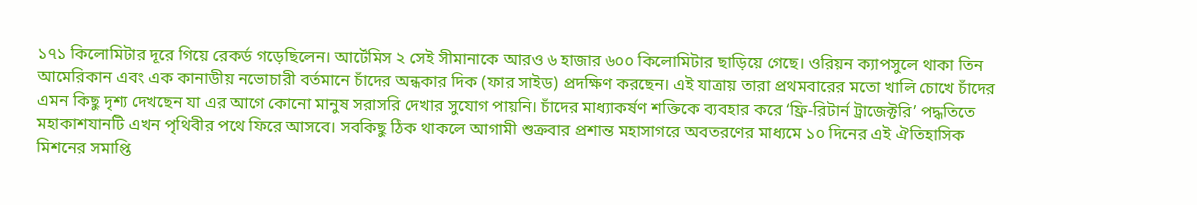১৭১ কিলোমিটার দূরে গিয়ে রেকর্ড গড়েছিলেন। আর্টেমিস ২ সেই সীমানাকে আরও ৬ হাজার ৬০০ কিলোমিটার ছাড়িয়ে গেছে। ওরিয়ন ক্যাপসুলে থাকা তিন আমেরিকান এবং এক কানাডীয় নভোচারী বর্তমানে চাঁদের অন্ধকার দিক (ফার সাইড) প্রদক্ষিণ করছেন। এই যাত্রায় তারা প্রথমবারের মতো খালি চোখে চাঁদের এমন কিছু দৃশ্য দেখছেন যা এর আগে কোনো মানুষ সরাসরি দেখার সুযোগ পায়নি। চাঁদের মাধ্যাকর্ষণ শক্তিকে ব্যবহার করে ‘ফ্রি-রিটার্ন ট্রাজেক্টরি’ পদ্ধতিতে মহাকাশযানটি এখন পৃথিবীর পথে ফিরে আসবে। সবকিছু ঠিক থাকলে আগামী শুক্রবার প্রশান্ত মহাসাগরে অবতরণের মাধ্যমে ১০ দিনের এই ঐতিহাসিক মিশনের সমাপ্তি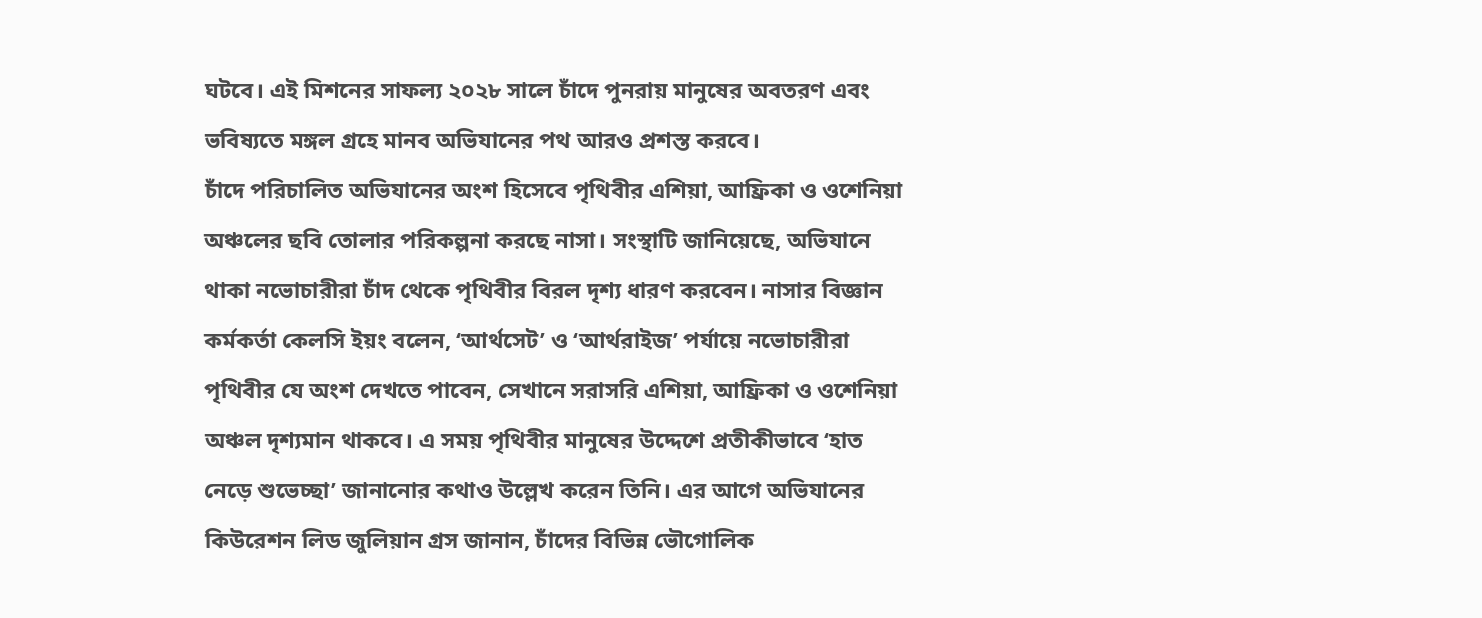ঘটবে। এই মিশনের সাফল্য ২০২৮ সালে চাঁদে পুনরায় মানুষের অবতরণ এবং ভবিষ্যতে মঙ্গল গ্রহে মানব অভিযানের পথ আরও প্রশস্ত করবে।
চাঁদে পরিচালিত অভিযানের অংশ হিসেবে পৃথিবীর এশিয়া, আফ্রিকা ও ওশেনিয়া অঞ্চলের ছবি তোলার পরিকল্পনা করছে নাসা। সংস্থাটি জানিয়েছে, অভিযানে থাকা নভোচারীরা চাঁদ থেকে পৃথিবীর বিরল দৃশ্য ধারণ করবেন। নাসার বিজ্ঞান কর্মকর্তা কেলসি ইয়ং বলেন, ‘আর্থসেট’ ও ‘আর্থরাইজ’ পর্যায়ে নভোচারীরা পৃথিবীর যে অংশ দেখতে পাবেন, সেখানে সরাসরি এশিয়া, আফ্রিকা ও ওশেনিয়া অঞ্চল দৃশ্যমান থাকবে। এ সময় পৃথিবীর মানুষের উদ্দেশে প্রতীকীভাবে ‘হাত নেড়ে শুভেচ্ছা’ জানানোর কথাও উল্লেখ করেন তিনি। এর আগে অভিযানের কিউরেশন লিড জুলিয়ান গ্রস জানান, চাঁদের বিভিন্ন ভৌগোলিক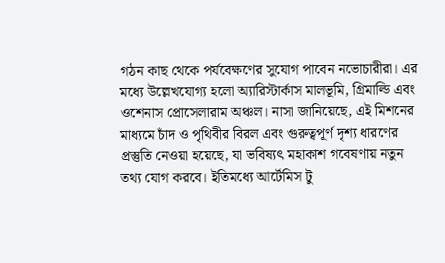গঠন কাছ থেকে পর্যবেক্ষণের সুযোগ পাবেন নভোচারীরা। এর মধ্যে উল্লেখযোগ্য হলো অ্যারিস্টার্কাস মালভূমি, গ্রিমাল্ডি এবং ওশেনাস প্রোসেলারাম অঞ্চল। নাসা জানিয়েছে, এই মিশনের মাধ্যমে চাঁদ ও পৃথিবীর বিরল এবং গুরুত্বপূর্ণ দৃশ্য ধারণের প্রস্তুতি নেওয়া হয়েছে, যা ভবিষ্যৎ মহাকাশ গবেষণায় নতুন তথ্য যোগ করবে। ইতিমধ্যে আর্টেমিস টু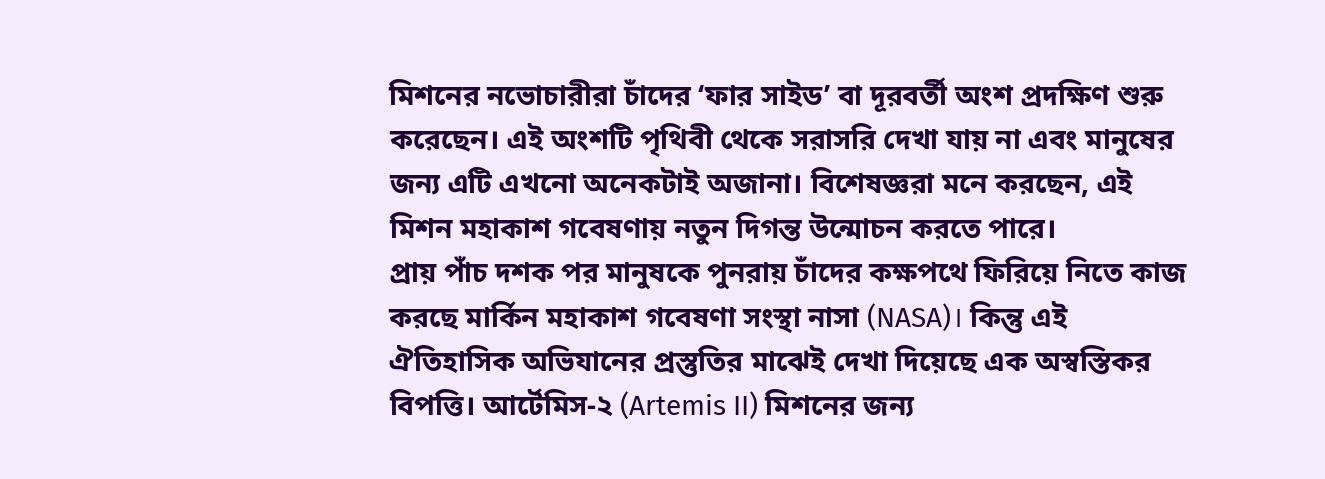মিশনের নভোচারীরা চাঁদের ‘ফার সাইড’ বা দূরবর্তী অংশ প্রদক্ষিণ শুরু করেছেন। এই অংশটি পৃথিবী থেকে সরাসরি দেখা যায় না এবং মানুষের জন্য এটি এখনো অনেকটাই অজানা। বিশেষজ্ঞরা মনে করছেন, এই মিশন মহাকাশ গবেষণায় নতুন দিগন্ত উন্মোচন করতে পারে।
প্রায় পাঁচ দশক পর মানুষকে পুনরায় চাঁদের কক্ষপথে ফিরিয়ে নিতে কাজ করছে মার্কিন মহাকাশ গবেষণা সংস্থা নাসা (NASA)। কিন্তু এই ঐতিহাসিক অভিযানের প্রস্তুতির মাঝেই দেখা দিয়েছে এক অস্বস্তিকর বিপত্তি। আর্টেমিস-২ (Artemis II) মিশনের জন্য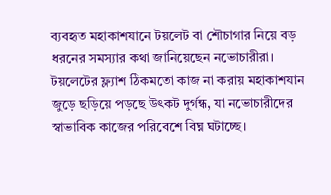ব্যবহৃত মহাকাশযানে টয়লেট বা শৌচাগার নিয়ে বড় ধরনের সমস্যার কথা জানিয়েছেন নভোচারীরা। টয়লেটের ফ্ল্যাশ ঠিকমতো কাজ না করায় মহাকাশযান জুড়ে ছড়িয়ে পড়ছে উৎকট দুর্গন্ধ, যা নভোচারীদের স্বাভাবিক কাজের পরিবেশে বিঘ্ন ঘটাচ্ছে।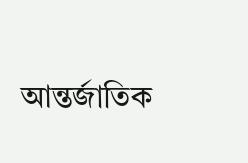আন্তর্জাতিক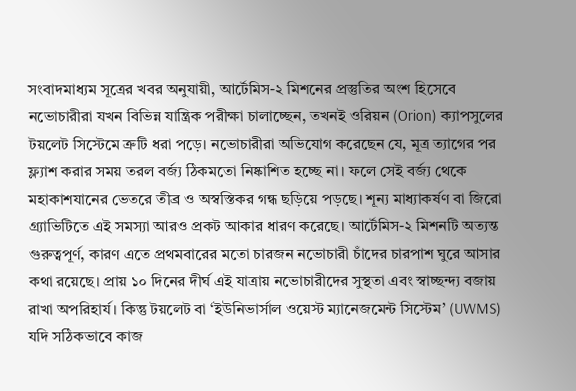সংবাদমাধ্যম সূত্রের খবর অনুযায়ী, আর্টেমিস-২ মিশনের প্রস্তুতির অংশ হিসেবে নভোচারীরা যখন বিভিন্ন যান্ত্রিক পরীক্ষা চালাচ্ছেন, তখনই ওরিয়ন (Orion) ক্যাপসুলের টয়লেট সিস্টেমে ত্রুটি ধরা পড়ে। নভোচারীরা অভিযোগ করেছেন যে, মূত্র ত্যাগের পর ফ্ল্যাশ করার সময় তরল বর্জ্য ঠিকমতো নিষ্কাশিত হচ্ছে না। ফলে সেই বর্জ্য থেকে মহাকাশযানের ভেতরে তীব্র ও অস্বস্তিকর গন্ধ ছড়িয়ে পড়ছে। শূন্য মাধ্যাকর্ষণ বা জিরো গ্র্যাভিটিতে এই সমস্যা আরও প্রকট আকার ধারণ করেছে। আর্টেমিস-২ মিশনটি অত্যন্ত গুরুত্বপূর্ণ, কারণ এতে প্রথমবারের মতো চারজন নভোচারী চাঁদের চারপাশ ঘুরে আসার কথা রয়েছে। প্রায় ১০ দিনের দীর্ঘ এই যাত্রায় নভোচারীদের সুস্থতা এবং স্বাচ্ছন্দ্য বজায় রাখা অপরিহার্য। কিন্তু টয়লেট বা ‘ইউনিভার্সাল ওয়েস্ট ম্যানেজমেন্ট সিস্টেম’ (UWMS) যদি সঠিকভাবে কাজ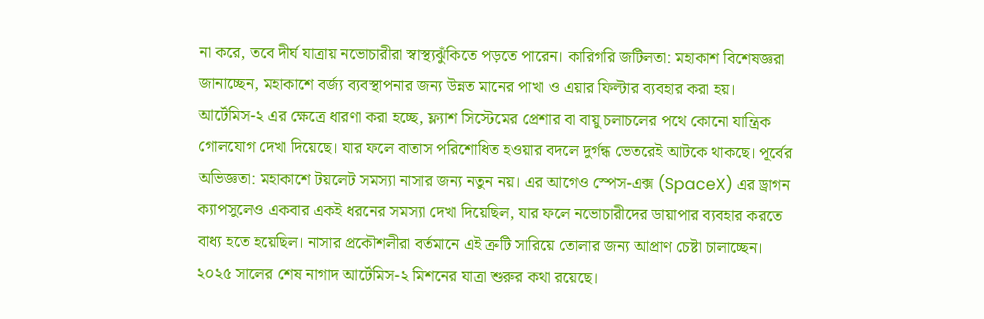না করে, তবে দীর্ঘ যাত্রায় নভোচারীরা স্বাস্থ্যঝুঁকিতে পড়তে পারেন। কারিগরি জটিলতা: মহাকাশ বিশেষজ্ঞরা জানাচ্ছেন, মহাকাশে বর্জ্য ব্যবস্থাপনার জন্য উন্নত মানের পাখা ও এয়ার ফিল্টার ব্যবহার করা হয়। আর্টেমিস-২ এর ক্ষেত্রে ধারণা করা হচ্ছে, ফ্ল্যাশ সিস্টেমের প্রেশার বা বায়ু চলাচলের পথে কোনো যান্ত্রিক গোলযোগ দেখা দিয়েছে। যার ফলে বাতাস পরিশোধিত হওয়ার বদলে দুর্গন্ধ ভেতরেই আটকে থাকছে। পূর্বের অভিজ্ঞতা: মহাকাশে টয়লেট সমস্যা নাসার জন্য নতুন নয়। এর আগেও স্পেস-এক্স (SpaceX) এর ড্রাগন ক্যাপসুলেও একবার একই ধরনের সমস্যা দেখা দিয়েছিল, যার ফলে নভোচারীদের ডায়াপার ব্যবহার করতে বাধ্য হতে হয়েছিল। নাসার প্রকৌশলীরা বর্তমানে এই ত্রুটি সারিয়ে তোলার জন্য আপ্রাণ চেষ্টা চালাচ্ছেন। ২০২৫ সালের শেষ নাগাদ আর্টেমিস-২ মিশনের যাত্রা শুরুর কথা রয়েছে।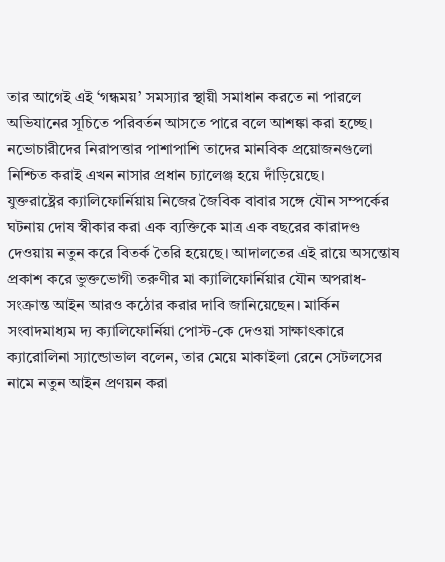তার আগেই এই ‘গন্ধময়’ সমস্যার স্থায়ী সমাধান করতে না পারলে অভিযানের সূচিতে পরিবর্তন আসতে পারে বলে আশঙ্কা করা হচ্ছে। নভোচারীদের নিরাপত্তার পাশাপাশি তাদের মানবিক প্রয়োজনগুলো নিশ্চিত করাই এখন নাসার প্রধান চ্যালেঞ্জ হয়ে দাঁড়িয়েছে।
যুক্তরাষ্ট্রের ক্যালিফোর্নিয়ায় নিজের জৈবিক বাবার সঙ্গে যৌন সম্পর্কের ঘটনায় দোষ স্বীকার করা এক ব্যক্তিকে মাত্র এক বছরের কারাদণ্ড দেওয়ায় নতুন করে বিতর্ক তৈরি হয়েছে। আদালতের এই রায়ে অসন্তোষ প্রকাশ করে ভুক্তভোগী তরুণীর মা ক্যালিফোর্নিয়ার যৌন অপরাধ-সংক্রান্ত আইন আরও কঠোর করার দাবি জানিয়েছেন। মার্কিন সংবাদমাধ্যম দ্য ক্যালিফোর্নিয়া পোস্ট-কে দেওয়া সাক্ষাৎকারে ক্যারোলিনা স্যান্ডোভাল বলেন, তার মেয়ে মাকাইলা রেনে সেটলসের নামে নতুন আইন প্রণয়ন করা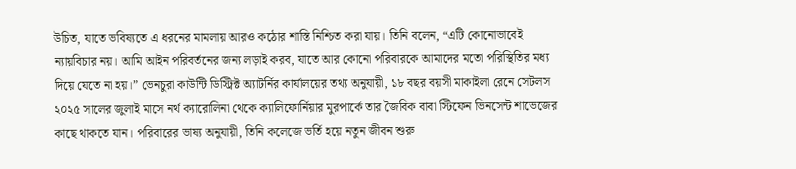উচিত, যাতে ভবিষ্যতে এ ধরনের মামলায় আরও কঠোর শাস্তি নিশ্চিত করা যায়। তিনি বলেন, “এটি কোনোভাবেই ন্যায়বিচার নয়। আমি আইন পরিবর্তনের জন্য লড়াই করব, যাতে আর কোনো পরিবারকে আমাদের মতো পরিস্থিতির মধ্য দিয়ে যেতে না হয়।” ভেনচুরা কাউন্টি ডিস্ট্রিক্ট অ্যাটর্নির কার্যালয়ের তথ্য অনুযায়ী, ১৮ বছর বয়সী মাকাইলা রেনে সেটলস ২০২৫ সালের জুলাই মাসে নর্থ ক্যারোলিনা থেকে ক্যালিফোর্নিয়ার মুরপার্কে তার জৈবিক বাবা স্টিফেন ভিনসেন্ট শাভেজের কাছে থাকতে যান। পরিবারের ভাষ্য অনুযায়ী, তিনি কলেজে ভর্তি হয়ে নতুন জীবন শুরু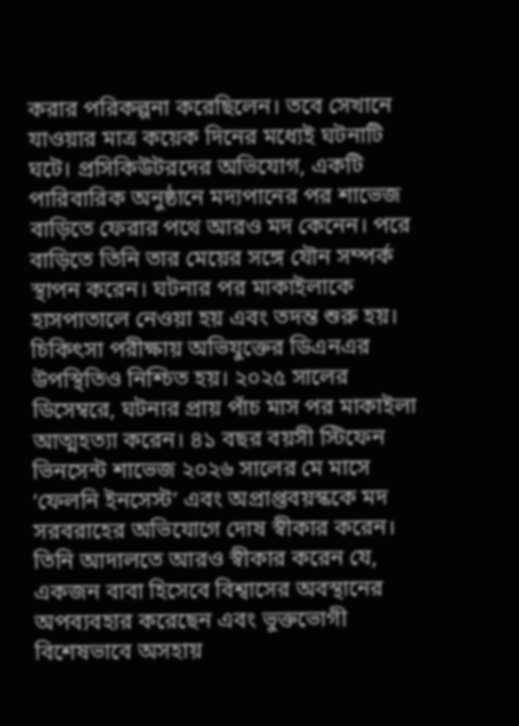করার পরিকল্পনা করেছিলেন। তবে সেখানে যাওয়ার মাত্র কয়েক দিনের মধ্যেই ঘটনাটি ঘটে। প্রসিকিউটরদের অভিযোগ, একটি পারিবারিক অনুষ্ঠানে মদ্যপানের পর শাভেজ বাড়িতে ফেরার পথে আরও মদ কেনেন। পরে বাড়িতে তিনি তার মেয়ের সঙ্গে যৌন সম্পর্ক স্থাপন করেন। ঘটনার পর মাকাইলাকে হাসপাতালে নেওয়া হয় এবং তদন্ত শুরু হয়। চিকিৎসা পরীক্ষায় অভিযুক্তের ডিএনএর উপস্থিতিও নিশ্চিত হয়। ২০২৫ সালের ডিসেম্বরে, ঘটনার প্রায় পাঁচ মাস পর মাকাইলা আত্মহত্যা করেন। ৪১ বছর বয়সী স্টিফেন ভিনসেন্ট শাভেজ ২০২৬ সালের মে মাসে ‘ফেলনি ইনসেস্ট’ এবং অপ্রাপ্তবয়স্ককে মদ সরবরাহের অভিযোগে দোষ স্বীকার করেন। তিনি আদালতে আরও স্বীকার করেন যে, একজন বাবা হিসেবে বিশ্বাসের অবস্থানের অপব্যবহার করেছেন এবং ভুক্তভোগী বিশেষভাবে অসহায়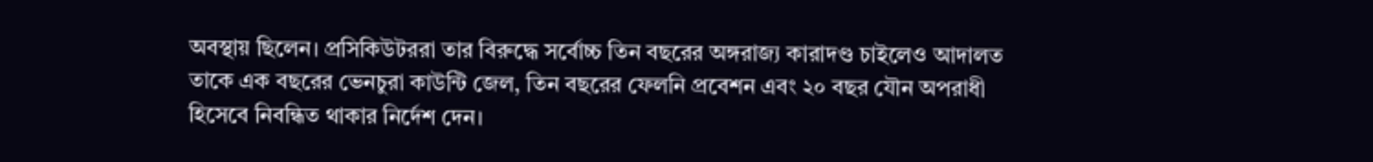অবস্থায় ছিলেন। প্রসিকিউটররা তার বিরুদ্ধে সর্বোচ্চ তিন বছরের অঙ্গরাজ্য কারাদণ্ড চাইলেও আদালত তাকে এক বছরের ভেনচুরা কাউন্টি জেল, তিন বছরের ফেলনি প্রবেশন এবং ২০ বছর যৌন অপরাধী হিসেবে নিবন্ধিত থাকার নির্দেশ দেন।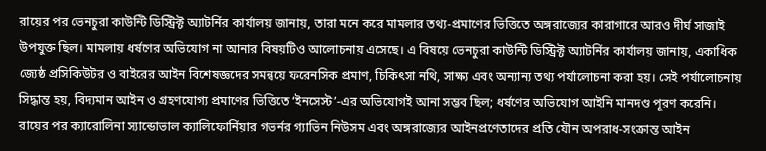রায়ের পর ভেনচুরা কাউন্টি ডিস্ট্রিক্ট অ্যাটর্নির কার্যালয় জানায়, তারা মনে করে মামলার তথ্য-প্রমাণের ভিত্তিতে অঙ্গরাজ্যের কারাগারে আরও দীর্ঘ সাজাই উপযুক্ত ছিল। মামলায় ধর্ষণের অভিযোগ না আনার বিষয়টিও আলোচনায় এসেছে। এ বিষয়ে ভেনচুরা কাউন্টি ডিস্ট্রিক্ট অ্যাটর্নির কার্যালয় জানায়, একাধিক জ্যেষ্ঠ প্রসিকিউটর ও বাইরের আইন বিশেষজ্ঞদের সমন্বয়ে ফরেনসিক প্রমাণ, চিকিৎসা নথি, সাক্ষ্য এবং অন্যান্য তথ্য পর্যালোচনা করা হয়। সেই পর্যালোচনায় সিদ্ধান্ত হয়, বিদ্যমান আইন ও গ্রহণযোগ্য প্রমাণের ভিত্তিতে ‘ইনসেস্ট’-এর অভিযোগই আনা সম্ভব ছিল; ধর্ষণের অভিযোগ আইনি মানদণ্ড পূরণ করেনি। রায়ের পর ক্যারোলিনা স্যান্ডোভাল ক্যালিফোর্নিয়ার গভর্নর গ্যাভিন নিউসম এবং অঙ্গরাজ্যের আইনপ্রণেতাদের প্রতি যৌন অপরাধ-সংক্রান্ত আইন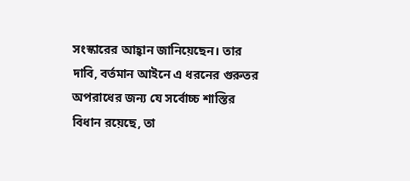সংস্কারের আহ্বান জানিয়েছেন। তার দাবি, বর্তমান আইনে এ ধরনের গুরুতর অপরাধের জন্য যে সর্বোচ্চ শাস্তির বিধান রয়েছে, তা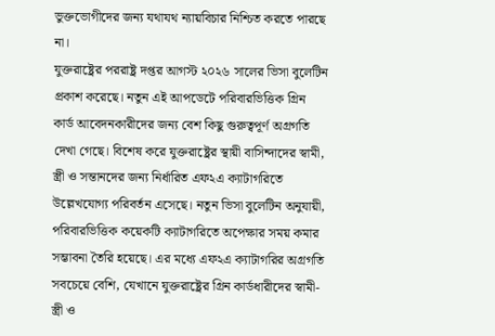ভুক্তভোগীদের জন্য যথাযথ ন্যায়বিচার নিশ্চিত করতে পারছে না।
যুক্তরাষ্ট্রের পররাষ্ট্র দপ্তর আগস্ট ২০২৬ সালের ভিসা বুলেটিন প্রকাশ করেছে। নতুন এই আপডেটে পরিবারভিত্তিক গ্রিন কার্ড আবেদনকারীদের জন্য বেশ কিছু গুরুত্বপূর্ণ অগ্রগতি দেখা গেছে। বিশেষ করে যুক্তরাষ্ট্রের স্থায়ী বাসিন্দাদের স্বামী, স্ত্রী ও সন্তানদের জন্য নির্ধারিত এফ২এ ক্যাটাগরিতে উল্লেখযোগ্য পরিবর্তন এসেছে। নতুন ভিসা বুলেটিন অনুযায়ী, পরিবারভিত্তিক কয়েকটি ক্যাটাগরিতে অপেক্ষার সময় কমার সম্ভাবনা তৈরি হয়েছে। এর মধ্যে এফ২এ ক্যাটাগরির অগ্রগতি সবচেয়ে বেশি, যেখানে যুক্তরাষ্ট্রের গ্রিন কার্ডধারীদের স্বামী-স্ত্রী ও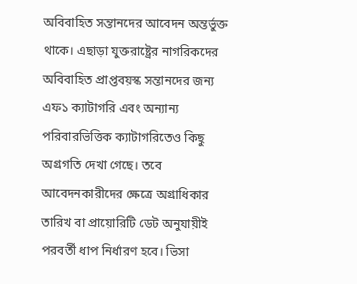অবিবাহিত সন্তানদের আবেদন অন্তর্ভুক্ত থাকে। এছাড়া যুক্তরাষ্ট্রের নাগরিকদের অবিবাহিত প্রাপ্তবয়স্ক সন্তানদের জন্য এফ১ ক্যাটাগরি এবং অন্যান্য পরিবারভিত্তিক ক্যাটাগরিতেও কিছু অগ্রগতি দেখা গেছে। তবে আবেদনকারীদের ক্ষেত্রে অগ্রাধিকার তারিখ বা প্রায়োরিটি ডেট অনুযায়ীই পরবর্তী ধাপ নির্ধারণ হবে। ভিসা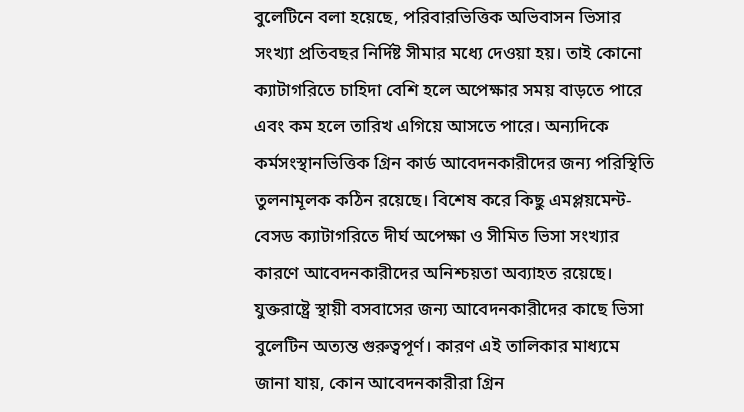বুলেটিনে বলা হয়েছে, পরিবারভিত্তিক অভিবাসন ভিসার সংখ্যা প্রতিবছর নির্দিষ্ট সীমার মধ্যে দেওয়া হয়। তাই কোনো ক্যাটাগরিতে চাহিদা বেশি হলে অপেক্ষার সময় বাড়তে পারে এবং কম হলে তারিখ এগিয়ে আসতে পারে। অন্যদিকে কর্মসংস্থানভিত্তিক গ্রিন কার্ড আবেদনকারীদের জন্য পরিস্থিতি তুলনামূলক কঠিন রয়েছে। বিশেষ করে কিছু এমপ্লয়মেন্ট-বেসড ক্যাটাগরিতে দীর্ঘ অপেক্ষা ও সীমিত ভিসা সংখ্যার কারণে আবেদনকারীদের অনিশ্চয়তা অব্যাহত রয়েছে। যুক্তরাষ্ট্রে স্থায়ী বসবাসের জন্য আবেদনকারীদের কাছে ভিসা বুলেটিন অত্যন্ত গুরুত্বপূর্ণ। কারণ এই তালিকার মাধ্যমে জানা যায়, কোন আবেদনকারীরা গ্রিন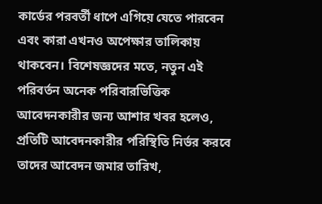কার্ডের পরবর্তী ধাপে এগিয়ে যেতে পারবেন এবং কারা এখনও অপেক্ষার তালিকায় থাকবেন। বিশেষজ্ঞদের মতে, নতুন এই পরিবর্তন অনেক পরিবারভিত্তিক আবেদনকারীর জন্য আশার খবর হলেও, প্রতিটি আবেদনকারীর পরিস্থিতি নির্ভর করবে তাদের আবেদন জমার তারিখ,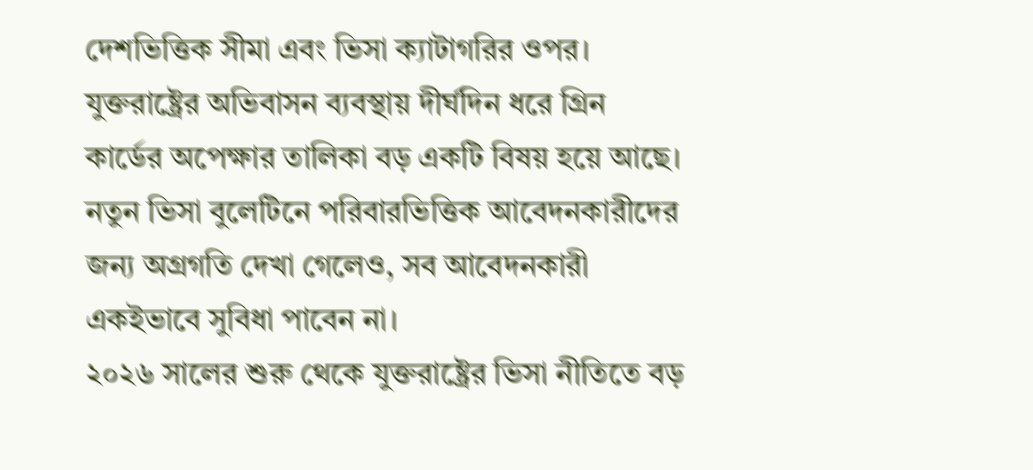দেশভিত্তিক সীমা এবং ভিসা ক্যাটাগরির ওপর। যুক্তরাষ্ট্রের অভিবাসন ব্যবস্থায় দীর্ঘদিন ধরে গ্রিন কার্ডের অপেক্ষার তালিকা বড় একটি বিষয় হয়ে আছে। নতুন ভিসা বুলেটিনে পরিবারভিত্তিক আবেদনকারীদের জন্য অগ্রগতি দেখা গেলেও, সব আবেদনকারী একইভাবে সুবিধা পাবেন না।
২০২৬ সালের শুরু থেকে যুক্তরাষ্ট্রের ভিসা নীতিতে বড়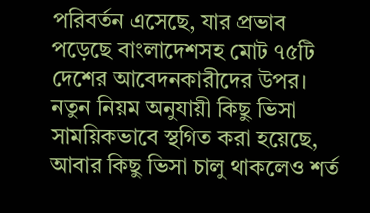পরিবর্তন এসেছে, যার প্রভাব পড়েছে বাংলাদেশসহ মোট ৭৫টি দেশের আবেদনকারীদের উপর। নতুন নিয়ম অনুযায়ী কিছু ভিসা সাময়িকভাবে স্থগিত করা হয়েছে, আবার কিছু ভিসা চালু থাকলেও শর্ত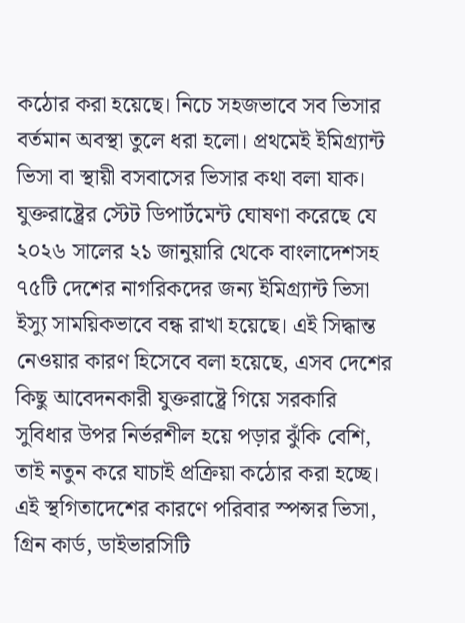কঠোর করা হয়েছে। নিচে সহজভাবে সব ভিসার বর্তমান অবস্থা তুলে ধরা হলো। প্রথমেই ইমিগ্র্যান্ট ভিসা বা স্থায়ী বসবাসের ভিসার কথা বলা যাক। যুক্তরাষ্ট্রের স্টেট ডিপার্টমেন্ট ঘোষণা করেছে যে ২০২৬ সালের ২১ জানুয়ারি থেকে বাংলাদেশসহ ৭৫টি দেশের নাগরিকদের জন্য ইমিগ্র্যান্ট ভিসা ইস্যু সাময়িকভাবে বন্ধ রাখা হয়েছে। এই সিদ্ধান্ত নেওয়ার কারণ হিসেবে বলা হয়েছে, এসব দেশের কিছু আবেদনকারী যুক্তরাষ্ট্রে গিয়ে সরকারি সুবিধার উপর নির্ভরশীল হয়ে পড়ার ঝুঁকি বেশি, তাই নতুন করে যাচাই প্রক্রিয়া কঠোর করা হচ্ছে। এই স্থগিতাদেশের কারণে পরিবার স্পন্সর ভিসা, গ্রিন কার্ড, ডাইভারসিটি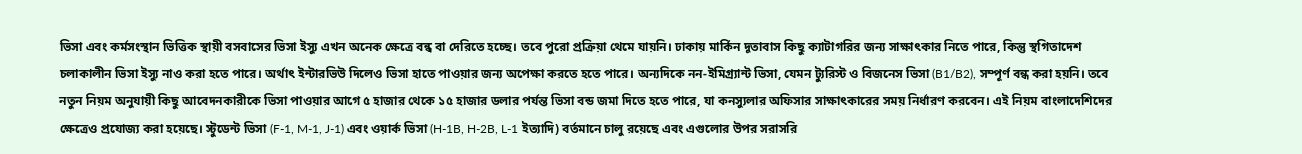ভিসা এবং কর্মসংস্থান ভিত্তিক স্থায়ী বসবাসের ভিসা ইস্যু এখন অনেক ক্ষেত্রে বন্ধ বা দেরিতে হচ্ছে। তবে পুরো প্রক্রিয়া থেমে যায়নি। ঢাকায় মার্কিন দূতাবাস কিছু ক্যাটাগরির জন্য সাক্ষাৎকার নিতে পারে, কিন্তু স্থগিতাদেশ চলাকালীন ভিসা ইস্যু নাও করা হতে পারে। অর্থাৎ ইন্টারভিউ দিলেও ভিসা হাতে পাওয়ার জন্য অপেক্ষা করতে হতে পারে। অন্যদিকে নন-ইমিগ্র্যান্ট ভিসা, যেমন ট্যুরিস্ট ও বিজনেস ভিসা (B1/B2), সম্পূর্ণ বন্ধ করা হয়নি। তবে নতুন নিয়ম অনুযায়ী কিছু আবেদনকারীকে ভিসা পাওয়ার আগে ৫ হাজার থেকে ১৫ হাজার ডলার পর্যন্ত ভিসা বন্ড জমা দিতে হতে পারে, যা কনস্যুলার অফিসার সাক্ষাৎকারের সময় নির্ধারণ করবেন। এই নিয়ম বাংলাদেশিদের ক্ষেত্রেও প্রযোজ্য করা হয়েছে। স্টুডেন্ট ভিসা (F-1, M-1, J-1) এবং ওয়ার্ক ভিসা (H-1B, H-2B, L-1 ইত্যাদি) বর্তমানে চালু রয়েছে এবং এগুলোর উপর সরাসরি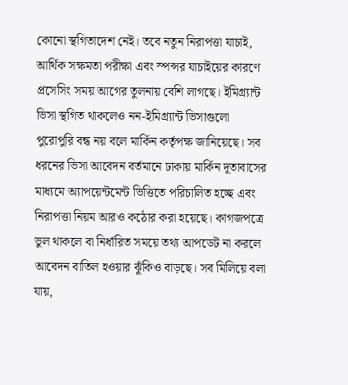কোনো স্থগিতাদেশ নেই। তবে নতুন নিরাপত্তা যাচাই, আর্থিক সক্ষমতা পরীক্ষা এবং স্পন্সর যাচাইয়ের কারণে প্রসেসিং সময় আগের তুলনায় বেশি লাগছে। ইমিগ্র্যান্ট ভিসা স্থগিত থাকলেও নন-ইমিগ্র্যান্ট ভিসাগুলো পুরোপুরি বন্ধ নয় বলে মার্কিন কর্তৃপক্ষ জানিয়েছে। সব ধরনের ভিসা আবেদন বর্তমানে ঢাকায় মার্কিন দূতাবাসের মাধ্যমে অ্যাপয়েন্টমেন্ট ভিত্তিতে পরিচালিত হচ্ছে এবং নিরাপত্তা নিয়ম আরও কঠোর করা হয়েছে। কাগজপত্রে ভুল থাকলে বা নির্ধারিত সময়ে তথ্য আপডেট না করলে আবেদন বাতিল হওয়ার ঝুঁকিও বাড়ছে। সব মিলিয়ে বলা যায়,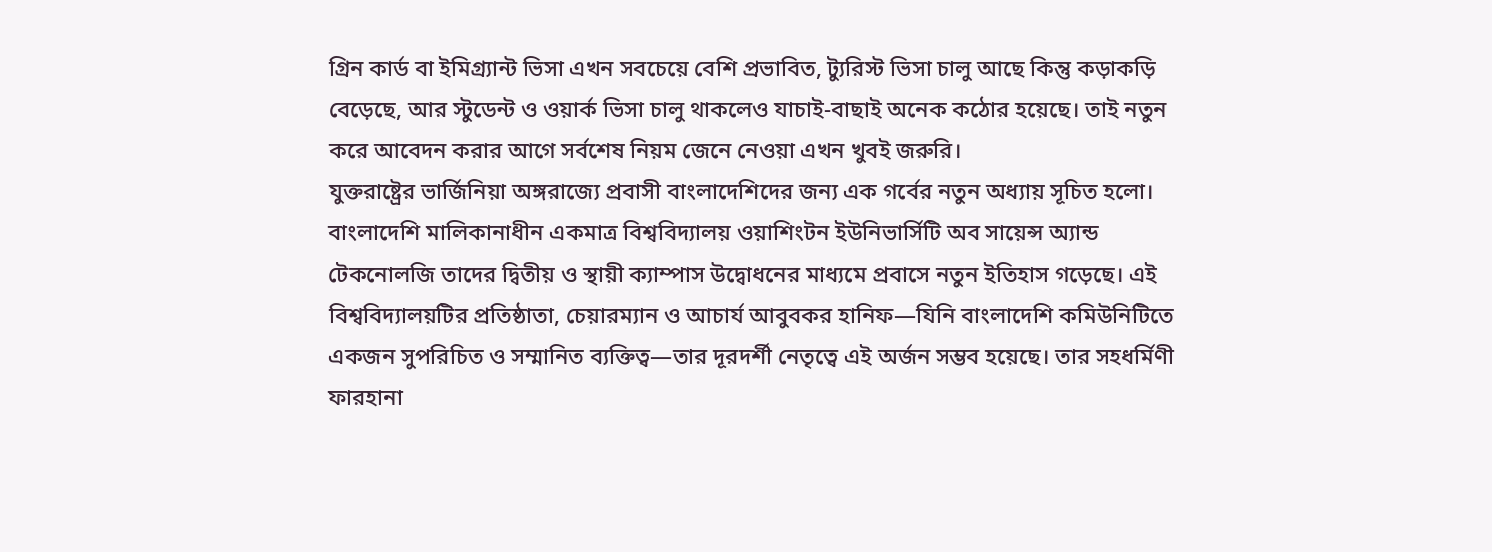গ্রিন কার্ড বা ইমিগ্র্যান্ট ভিসা এখন সবচেয়ে বেশি প্রভাবিত, ট্যুরিস্ট ভিসা চালু আছে কিন্তু কড়াকড়ি বেড়েছে, আর স্টুডেন্ট ও ওয়ার্ক ভিসা চালু থাকলেও যাচাই-বাছাই অনেক কঠোর হয়েছে। তাই নতুন করে আবেদন করার আগে সর্বশেষ নিয়ম জেনে নেওয়া এখন খুবই জরুরি।
যুক্তরাষ্ট্রের ভার্জিনিয়া অঙ্গরাজ্যে প্রবাসী বাংলাদেশিদের জন্য এক গর্বের নতুন অধ্যায় সূচিত হলো। বাংলাদেশি মালিকানাধীন একমাত্র বিশ্ববিদ্যালয় ওয়াশিংটন ইউনিভার্সিটি অব সায়েন্স অ্যান্ড টেকনোলজি তাদের দ্বিতীয় ও স্থায়ী ক্যাম্পাস উদ্বোধনের মাধ্যমে প্রবাসে নতুন ইতিহাস গড়েছে। এই বিশ্ববিদ্যালয়টির প্রতিষ্ঠাতা, চেয়ারম্যান ও আচার্য আবুবকর হানিফ—যিনি বাংলাদেশি কমিউনিটিতে একজন সুপরিচিত ও সম্মানিত ব্যক্তিত্ব—তার দূরদর্শী নেতৃত্বে এই অর্জন সম্ভব হয়েছে। তার সহধর্মিণী ফারহানা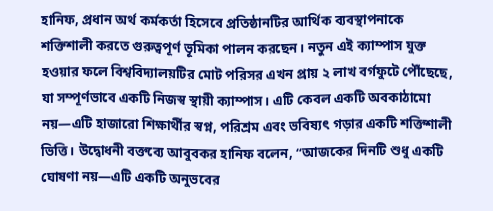হানিফ, প্রধান অর্থ কর্মকর্তা হিসেবে প্রতিষ্ঠানটির আর্থিক ব্যবস্থাপনাকে শক্তিশালী করতে গুরুত্বপূর্ণ ভূমিকা পালন করছেন। নতুন এই ক্যাম্পাস যুক্ত হওয়ার ফলে বিশ্ববিদ্যালয়টির মোট পরিসর এখন প্রায় ২ লাখ বর্গফুটে পৌঁছেছে, যা সম্পূর্ণভাবে একটি নিজস্ব স্থায়ী ক্যাম্পাস। এটি কেবল একটি অবকাঠামো নয়—এটি হাজারো শিক্ষার্থীর স্বপ্ন, পরিশ্রম এবং ভবিষ্যৎ গড়ার একটি শক্তিশালী ভিত্তি। উদ্বোধনী বক্তব্যে আবুবকর হানিফ বলেন, “আজকের দিনটি শুধু একটি ঘোষণা নয়—এটি একটি অনুভবের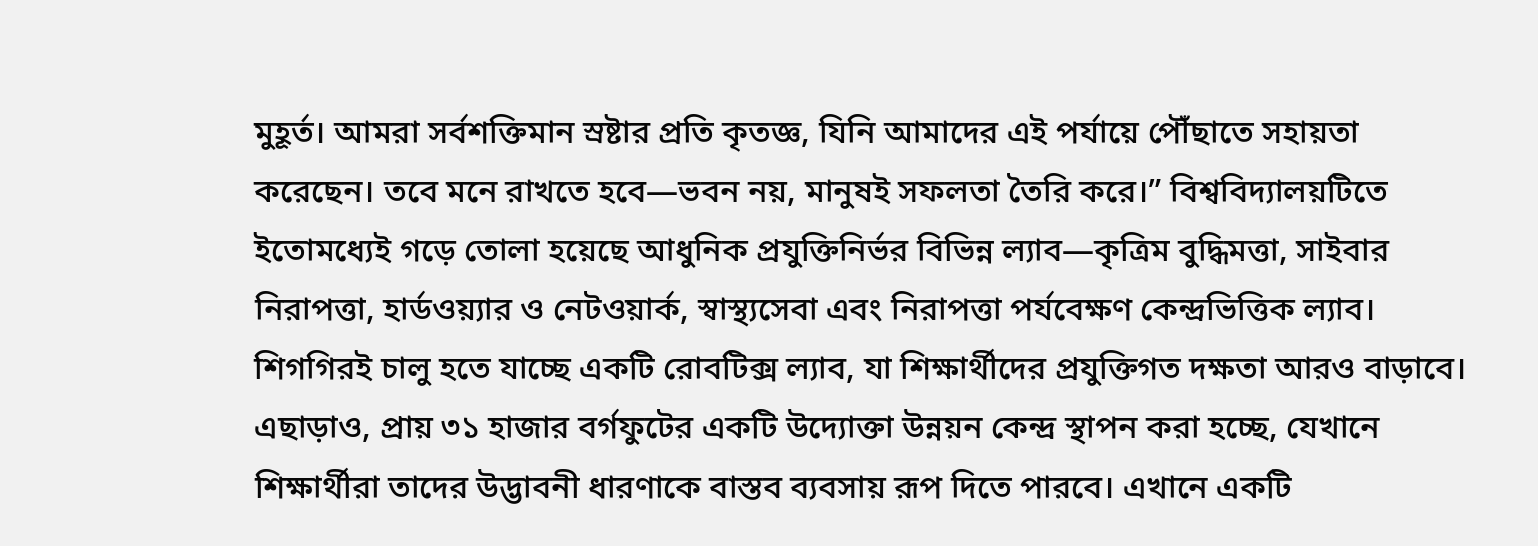মুহূর্ত। আমরা সর্বশক্তিমান স্রষ্টার প্রতি কৃতজ্ঞ, যিনি আমাদের এই পর্যায়ে পৌঁছাতে সহায়তা করেছেন। তবে মনে রাখতে হবে—ভবন নয়, মানুষই সফলতা তৈরি করে।” বিশ্ববিদ্যালয়টিতে ইতোমধ্যেই গড়ে তোলা হয়েছে আধুনিক প্রযুক্তিনির্ভর বিভিন্ন ল্যাব—কৃত্রিম বুদ্ধিমত্তা, সাইবার নিরাপত্তা, হার্ডওয়্যার ও নেটওয়ার্ক, স্বাস্থ্যসেবা এবং নিরাপত্তা পর্যবেক্ষণ কেন্দ্রভিত্তিক ল্যাব। শিগগিরই চালু হতে যাচ্ছে একটি রোবটিক্স ল্যাব, যা শিক্ষার্থীদের প্রযুক্তিগত দক্ষতা আরও বাড়াবে। এছাড়াও, প্রায় ৩১ হাজার বর্গফুটের একটি উদ্যোক্তা উন্নয়ন কেন্দ্র স্থাপন করা হচ্ছে, যেখানে শিক্ষার্থীরা তাদের উদ্ভাবনী ধারণাকে বাস্তব ব্যবসায় রূপ দিতে পারবে। এখানে একটি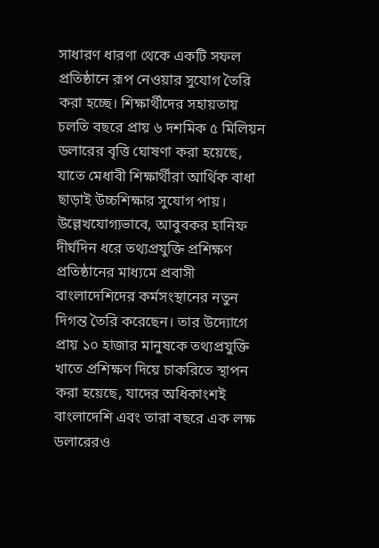সাধারণ ধারণা থেকে একটি সফল প্রতিষ্ঠানে রূপ নেওয়ার সুযোগ তৈরি করা হচ্ছে। শিক্ষার্থীদের সহায়তায় চলতি বছরে প্রায় ৬ দশমিক ৫ মিলিয়ন ডলারের বৃত্তি ঘোষণা করা হয়েছে, যাতে মেধাবী শিক্ষার্থীরা আর্থিক বাধা ছাড়াই উচ্চশিক্ষার সুযোগ পায়। উল্লেখযোগ্যভাবে, আবুবকর হানিফ দীর্ঘদিন ধরে তথ্যপ্রযুক্তি প্রশিক্ষণ প্রতিষ্ঠানের মাধ্যমে প্রবাসী বাংলাদেশিদের কর্মসংস্থানের নতুন দিগন্ত তৈরি করেছেন। তার উদ্যোগে প্রায় ১০ হাজার মানুষকে তথ্যপ্রযুক্তি খাতে প্রশিক্ষণ দিয়ে চাকরিতে স্থাপন করা হয়েছে, যাদের অধিকাংশই বাংলাদেশি এবং তারা বছরে এক লক্ষ ডলারেরও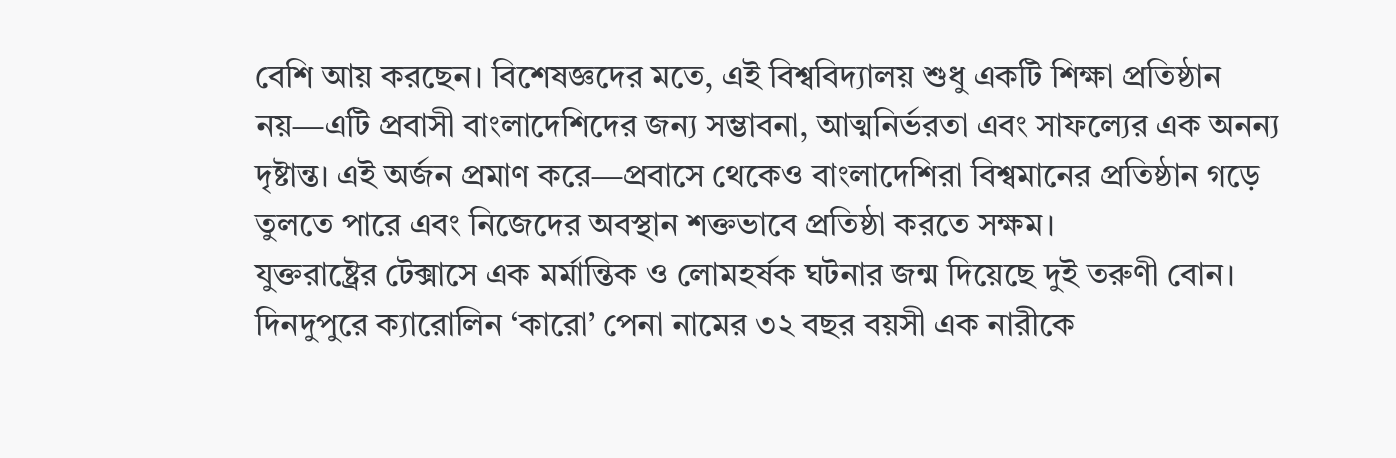বেশি আয় করছেন। বিশেষজ্ঞদের মতে, এই বিশ্ববিদ্যালয় শুধু একটি শিক্ষা প্রতিষ্ঠান নয়—এটি প্রবাসী বাংলাদেশিদের জন্য সম্ভাবনা, আত্মনির্ভরতা এবং সাফল্যের এক অনন্য দৃষ্টান্ত। এই অর্জন প্রমাণ করে—প্রবাসে থেকেও বাংলাদেশিরা বিশ্বমানের প্রতিষ্ঠান গড়ে তুলতে পারে এবং নিজেদের অবস্থান শক্তভাবে প্রতিষ্ঠা করতে সক্ষম।
যুক্তরাষ্ট্রের টেক্সাসে এক মর্মান্তিক ও লোমহর্ষক ঘটনার জন্ম দিয়েছে দুই তরুণী বোন। দিনদুপুরে ক্যারোলিন ‘কারো’ পেনা নামের ৩২ বছর বয়সী এক নারীকে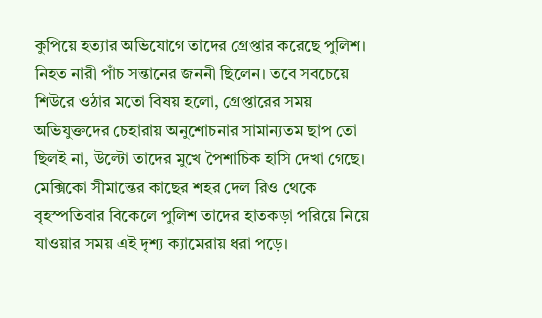কুপিয়ে হত্যার অভিযোগে তাদের গ্রেপ্তার করেছে পুলিশ। নিহত নারী পাঁচ সন্তানের জননী ছিলেন। তবে সবচেয়ে শিউরে ওঠার মতো বিষয় হলো, গ্রেপ্তারের সময় অভিযুক্তদের চেহারায় অনুশোচনার সামান্যতম ছাপ তো ছিলই না, উল্টো তাদের মুখে পৈশাচিক হাসি দেখা গেছে। মেক্সিকো সীমান্তের কাছের শহর দেল রিও থেকে বৃহস্পতিবার বিকেলে পুলিশ তাদের হাতকড়া পরিয়ে নিয়ে যাওয়ার সময় এই দৃশ্য ক্যামেরায় ধরা পড়ে।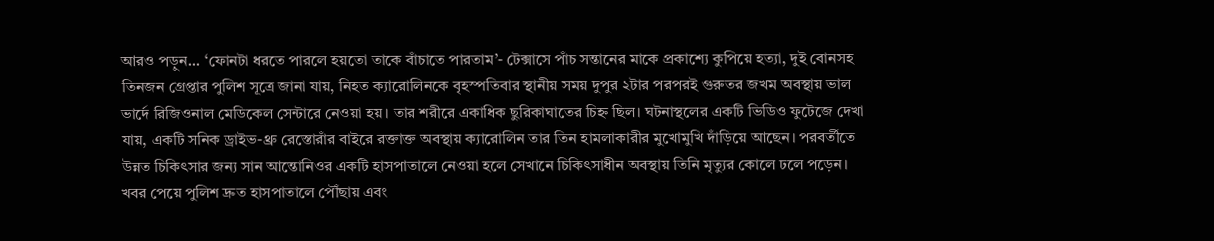আরও পড়ুন... ‘ফোনটা ধরতে পারলে হয়তো তাকে বাঁচাতে পারতাম’- টেক্সাসে পাঁচ সন্তানের মাকে প্রকাশ্যে কুপিয়ে হত্যা, দুই বোনসহ তিনজন গ্রেপ্তার পুলিশ সূত্রে জানা যায়, নিহত ক্যারোলিনকে বৃহস্পতিবার স্থানীয় সময় দুপুর ২টার পরপরই গুরুতর জখম অবস্থায় ভাল ভার্দে রিজিওনাল মেডিকেল সেন্টারে নেওয়া হয়। তার শরীরে একাধিক ছুরিকাঘাতের চিহ্ন ছিল। ঘটনাস্থলের একটি ভিডিও ফুটেজে দেখা যায়, একটি সনিক ড্রাইভ-থ্রু রেস্তোরাঁর বাইরে রক্তাক্ত অবস্থায় ক্যারোলিন তার তিন হামলাকারীর মুখোমুখি দাঁড়িয়ে আছেন। পরবর্তীতে উন্নত চিকিৎসার জন্য সান আন্তোনিওর একটি হাসপাতালে নেওয়া হলে সেখানে চিকিৎসাধীন অবস্থায় তিনি মৃত্যুর কোলে ঢলে পড়েন। খবর পেয়ে পুলিশ দ্রুত হাসপাতালে পৌঁছায় এবং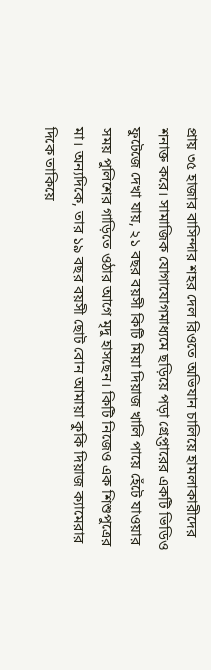প্রায় ৩৫ হাজার বাসিন্দার শহর দেল রিওতে অভিযান চালিয়ে হামলাকারীদের শনাক্ত করে। সামাজিক যোগাযোগমাধ্যমে ছড়িয়ে পড়া গ্রেপ্তারের একটি ভিডিও ফুটেজে দেখা যায়, ২১ বছর বয়সী কিটি মিয়া দিয়াজ খালি পায়ে হেঁটে যাওয়ার সময় পুলিশের গাড়িতে ওঠার আগে মৃদু হাসছেন। কিটি নিজেও এক শিশুপুত্রের মা। অন্যদিকে, তার ১৯ বছর বয়সী ছোট বোন আমায়া কুকি দিয়াজ ক্যামেরার দিকে তাকিয়ে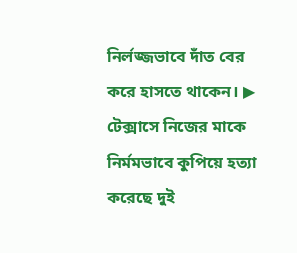নির্লজ্জভাবে দাঁত বের করে হাসতে থাকেন। ▶ টেক্সাসে নিজের মাকে নির্মমভাবে কুপিয়ে হত্যা করেছে দুই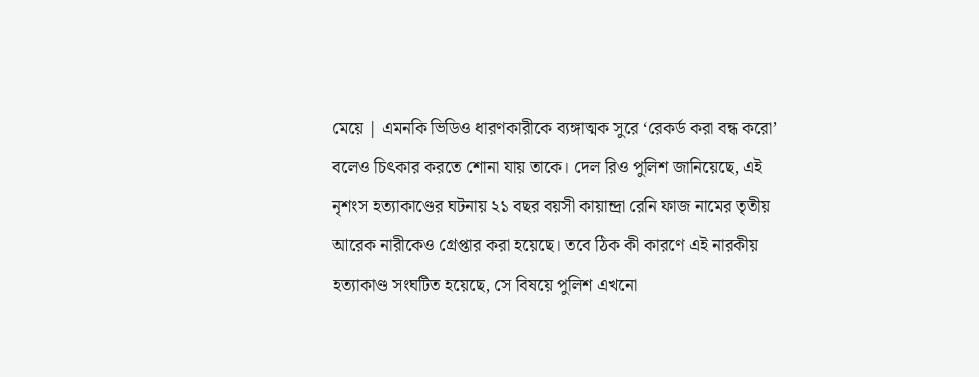মেয়ে | এমনকি ভিডিও ধারণকারীকে ব্যঙ্গাত্মক সুরে ‘রেকর্ড করা বন্ধ করো’ বলেও চিৎকার করতে শোনা যায় তাকে। দেল রিও পুলিশ জানিয়েছে, এই নৃশংস হত্যাকাণ্ডের ঘটনায় ২১ বছর বয়সী কায়ান্দ্রা রেনি ফাজ নামের তৃতীয় আরেক নারীকেও গ্রেপ্তার করা হয়েছে। তবে ঠিক কী কারণে এই নারকীয় হত্যাকাণ্ড সংঘটিত হয়েছে, সে বিষয়ে পুলিশ এখনো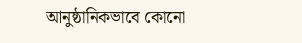আনুষ্ঠানিকভাবে কোনো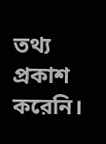তথ্য প্রকাশ করেনি।